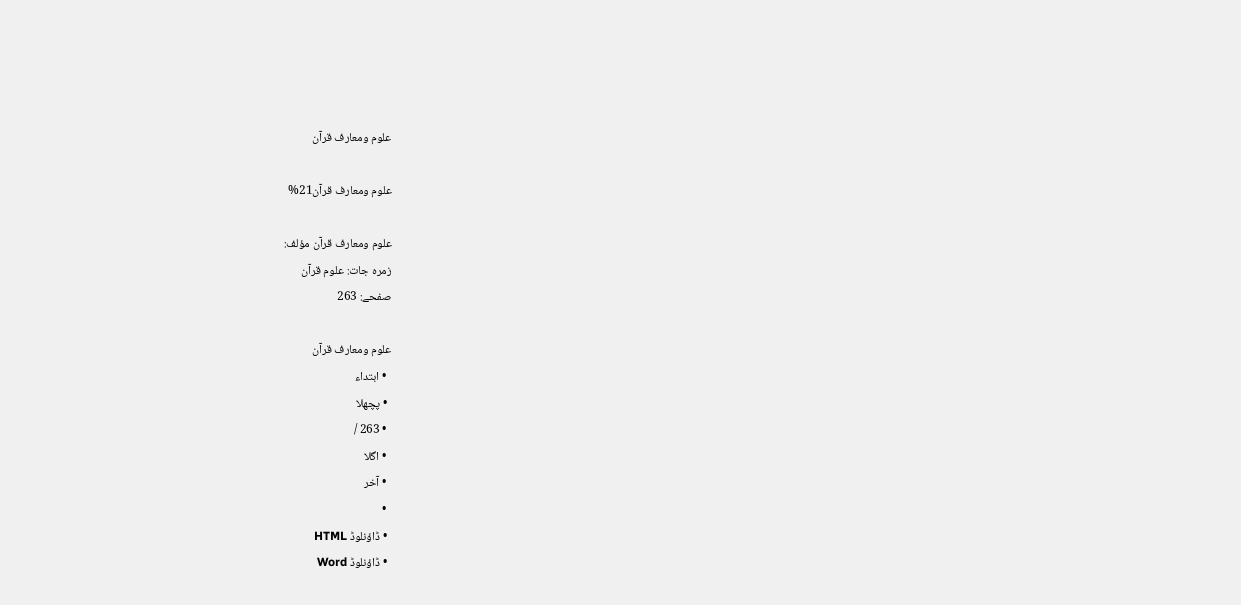علوم ومعارف قرآن

علوم ومعارف قرآن21%

علوم ومعارف قرآن مؤلف:
زمرہ جات: علوم قرآن
صفحے: 263

علوم ومعارف قرآن
  • ابتداء
  • پچھلا
  • 263 /
  • اگلا
  • آخر
  •
  • ڈاؤنلوڈ HTML
  • ڈاؤنلوڈ Word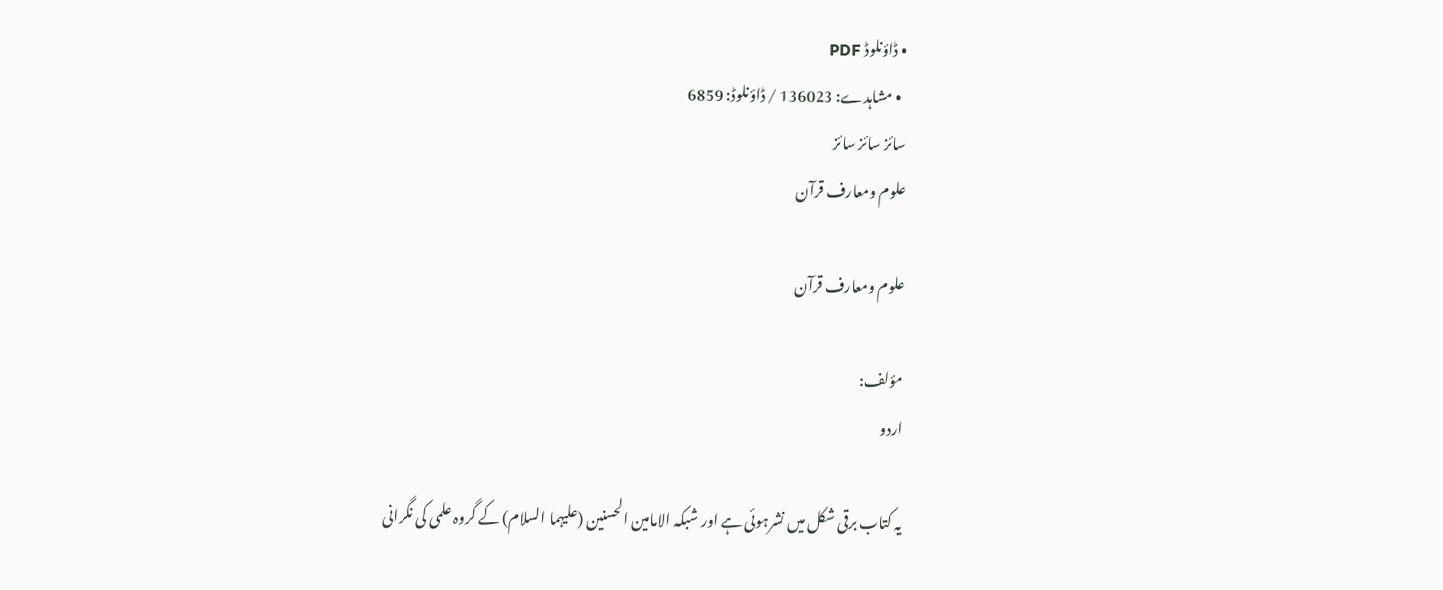• ڈاؤنلوڈ PDF
  • مشاہدے: 136023 / ڈاؤنلوڈ: 6859
سائز سائز سائز
علوم ومعارف قرآن

علوم ومعارف قرآن

مؤلف:
اردو

یہ کتاب برقی شکل میں نشرہوئی ہے اور شبکہ الامامین الحسنین (علیہما السلام) کے گروہ علمی کی نگرانی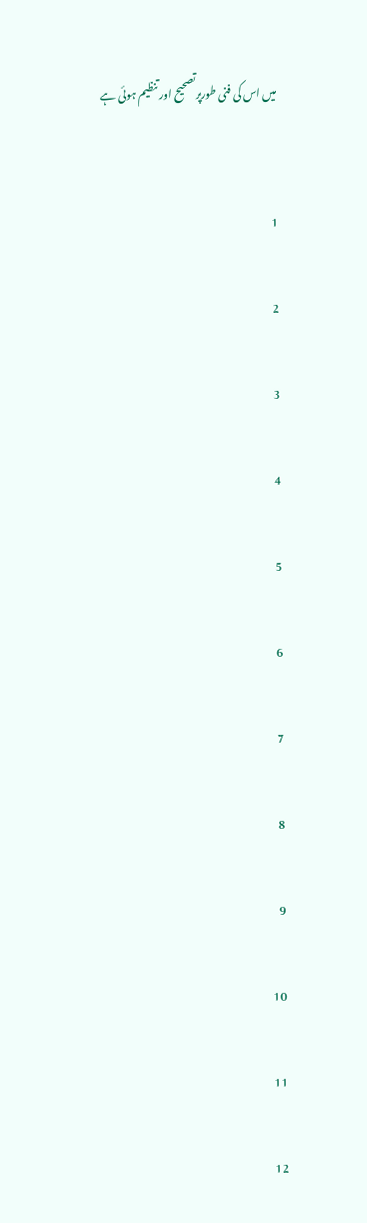میں اس کی فنی طورپرتصحیح اور تنظیم ہوئی ہے


1

2

3

4

5

6

7

8

9

10

11

12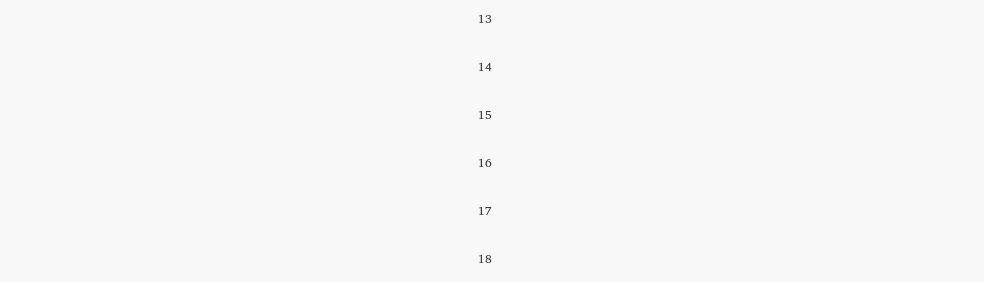13

14

15

16

17

18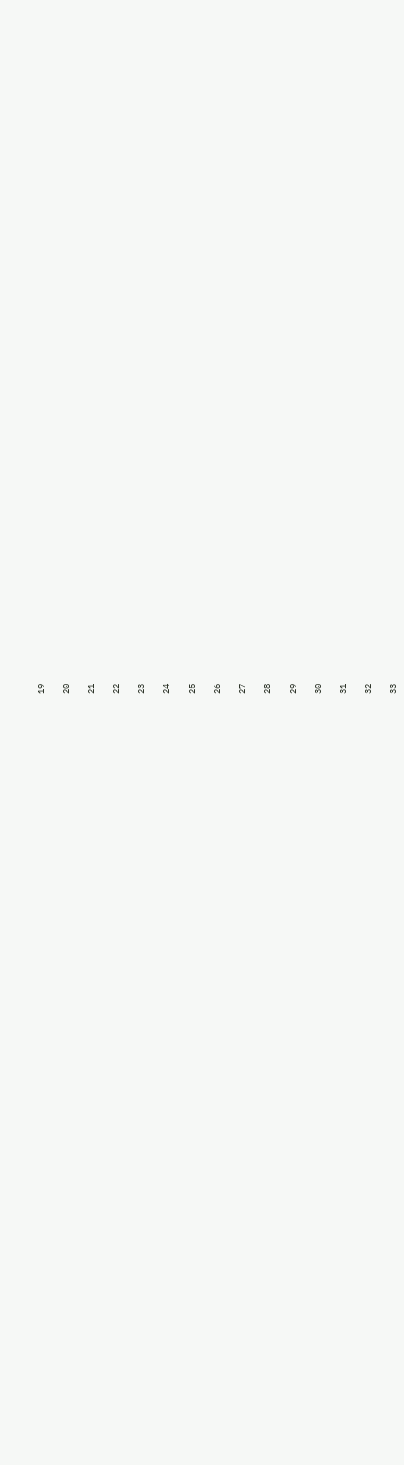19

20

21

22

23

24

25

26

27

28

29

30

31

32

33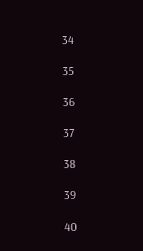34

35

36

37

38

39

40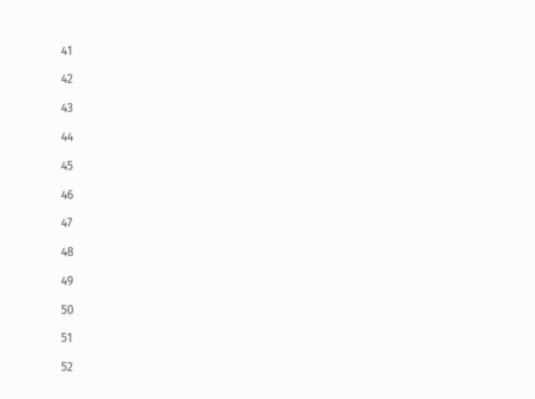41

42

43

44

45

46

47

48

49

50

51

52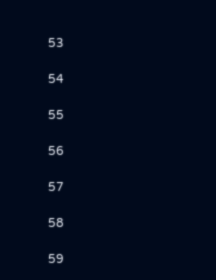53

54

55

56

57

58

59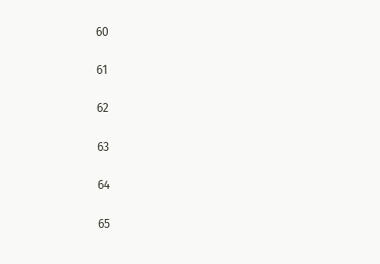60

61

62

63

64

65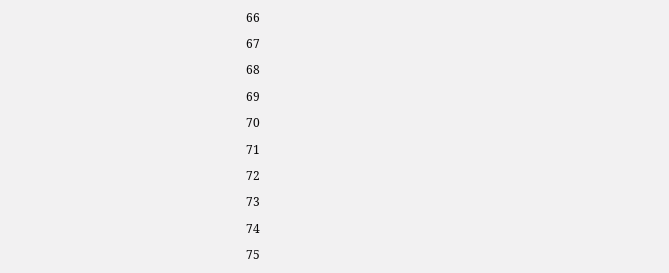66

67

68

69

70

71

72

73

74

75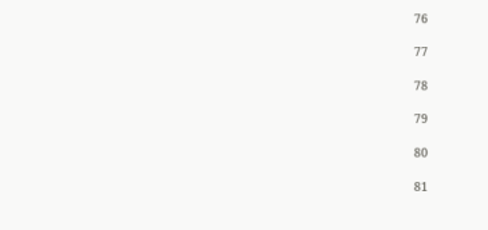76

77

78

79

80

81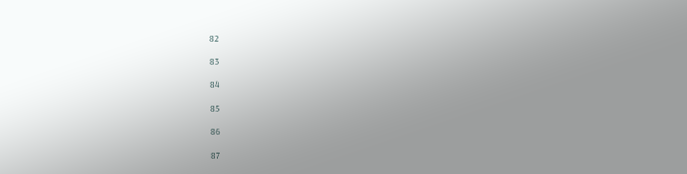82

83

84

85

86

87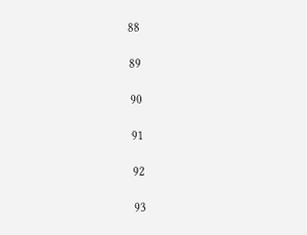88

89

90

91

92

93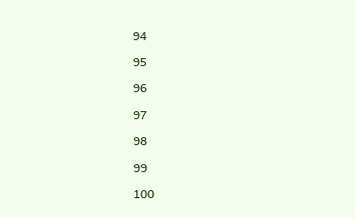94

95

96

97

98

99

100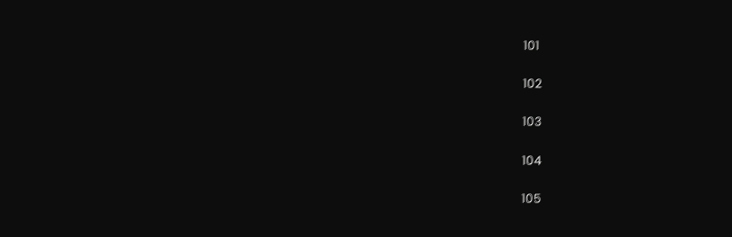101

102

103

104

105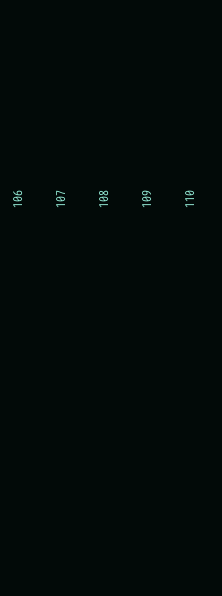106

107

108

109

110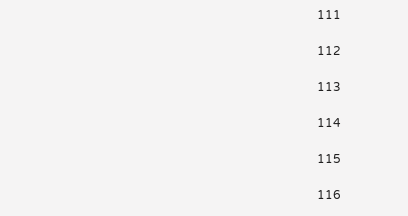111

112

113

114

115

116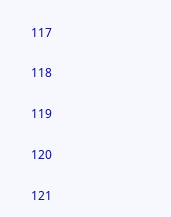117

118

119

120

121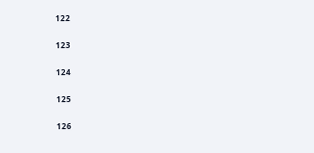122

123

124

125

126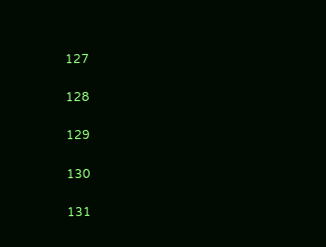127

128

129

130

131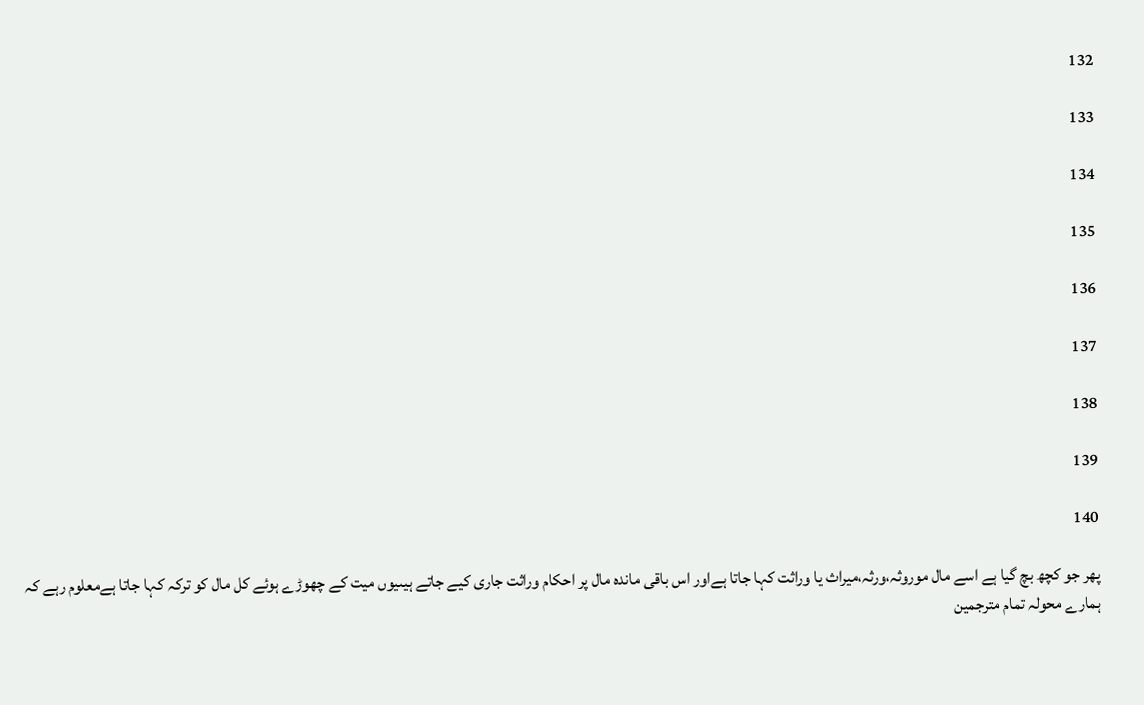132

133

134

135

136

137

138

139

140

پھر جو کچھ بچ گیا ہے اسے مال موروثہ،ورثہ،میراث یا وراثت کہا جاتا ہےاور اس باقی ماندہ مال پر احکام وراثت جاری کیے جاتے ہیںیوں میت کے چھوڑے ہوئے کل مال کو ترکہ کہا جاتا ہےمعلوم رہے کہ ہمارے محولہ تمام مترجمین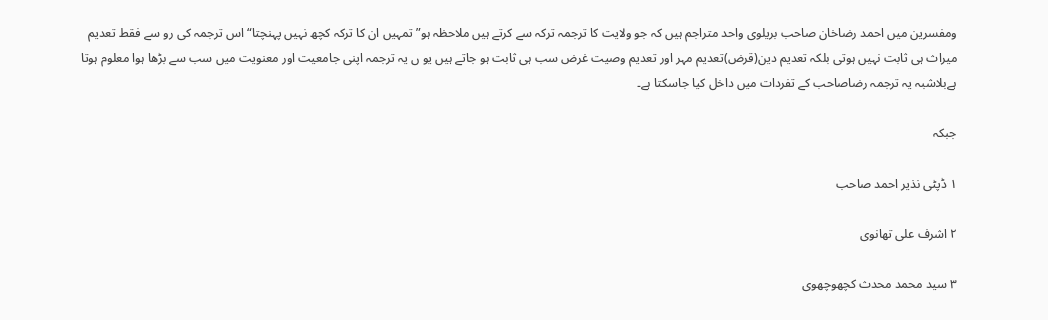ومفسرین میں احمد رضاخان صاحب بریلوی واحد متراجم ہیں کہ جو ولایت کا ترجمہ ترکہ سے کرتے ہیں ملاحظہ ہو”تمہیں ان کا ترکہ کچھ نہیں پہنچتا“ اس ترجمہ کی رو سے فقط تعدیم میراث ہی ثابت نہیں ہوتی بلکہ تعدیم دین(قرض)تعدیم مہر اور تعدیم وصیت غرض سب ہی ثابت ہو جاتے ہیں یو ں یہ ترجمہ اپنی جامعیت اور معنویت میں سب سے بڑھا ہوا معلوم ہوتا ہےبلاشبہ یہ ترجمہ رضاصاحب کے تفردات میں داخل کیا جاسکتا ہے۔

جبکہ

۱ ڈپٹی نذیر احمد صاحب

۲ اشرف علی تھانوی

۳ سید محمد محدث کچھوچھوی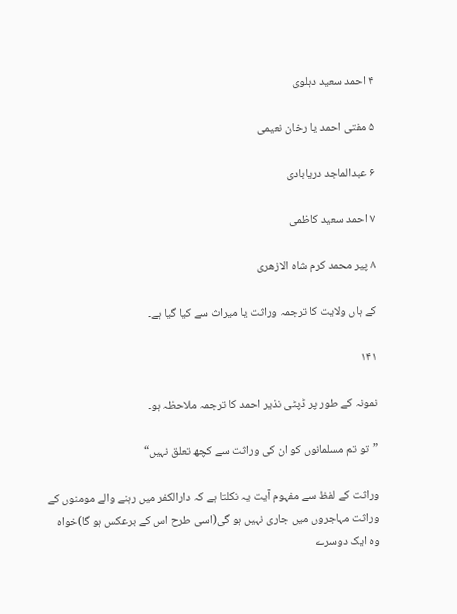۴ احمد سعید دہلوی

۵ مفتی احمد یا رخان نعیمی

۶ عبدالماجد دریابادی

۷ احمد سعید کاظمی

۸ پیر محمد کرم شاہ الازھری

کے ہاں ولایت کا ترجمہ وراثت یا میراث سے کیا گیا ہے۔

۱۴۱

نمونہ کے طور پر ڈپٹی نذیر احمد کا ترجمہ ملاحظہ ہو۔

”تو تم مسلمانوں کو ان کی وراثت سے کچھ تعلق نہیں“

وراثت کے لفظ سے مفہوم آیت یہ نکلتا ہے کہ دارالکفر میں رہنے والے مومنوں کے وراثت مہاجروں میں جاری نہیں ہو گی(اسی طرح اس کے برعکس ہو گا)خواہ وہ ایک دوسرے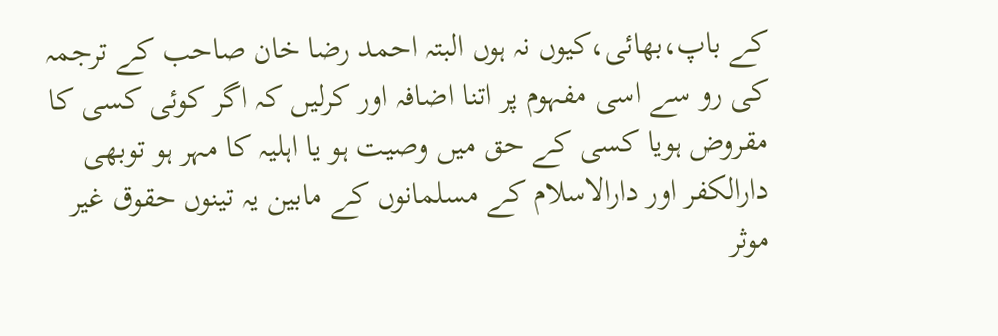کے باپ،بھائی،کیوں نہ ہوں البتہ احمد رضا خان صاحب کے ترجمہ کی رو سے اسی مفہوم پر اتنا اضافہ اور کرلیں کہ اگر کوئی کسی کا مقروض ہویا کسی کے حق میں وصیت ہو یا اہلیہ کا مہر ہو توبھی دارالکفر اور دارالاسلام کے مسلمانوں کے مابین یہ تینوں حقوق غیر موثر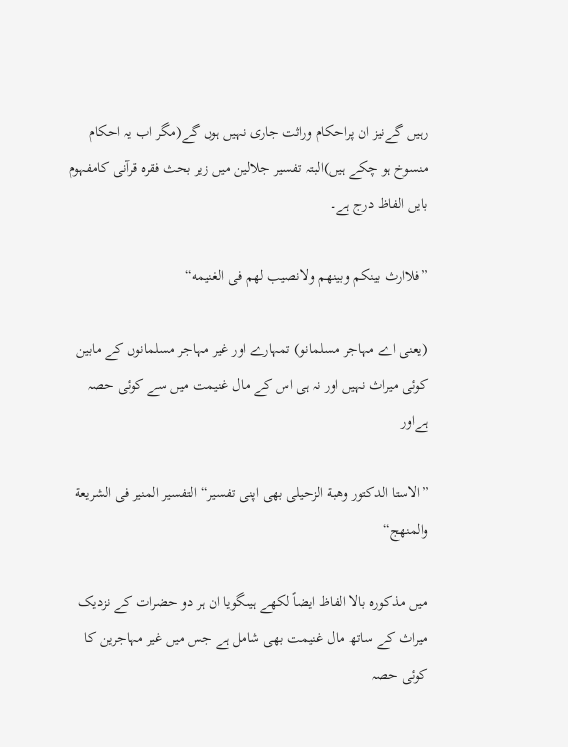رہیں گےنیز ان پراحکام وراثت جاری نہیں ہوں گے(مگر اب یہ احکام منسوخ ہو چکے ہیں)البتہ تفسیر جلالین میں زیر بحث فقرہ قرآنی کامفہوم بایں الفاظ درج ہے۔

”فلاارث بینکم وبینهم ولانصیب لهم فی الغنیمه“

(یعنی اے مہاجر مسلمانو) تمہارے اور غیر مہاجر مسلمانوں کے مابین کوئی میراث نہیں اور نہ ہی اس کے مال غنیمت میں سے کوئی حصہ ہےاور

”الاستا الدکتور وهبة الزحیلی بهی اپنی تفسیر“ التفسیر المنیر فی الشریعة والمنهج“

میں مذکورہ بالا الفاظ ایضاً لکھے ہیںگویا ان ہر دو حضرات کے نزدیک میراث کے ساتھ مال غنیمت بھی شامل ہے جس میں غیر مہاجرین کا کوئی حصہ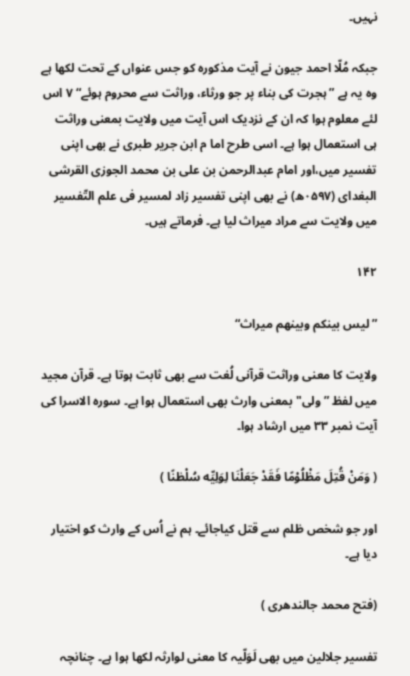نہیں۔

جبکہ مُلّا احمد جیون نے آیت مذکورہ کو جس عنواں کے تحت لکھا ہے وہ یہ ہے ” ہجرت کی بناء پر جو ورثاء، وراثت سے محروم ہوئے“ ۷ اس لئے معلوم ہوا کہ ان کے نزدیک اس آیت میں ولایت بمعنی وراثت ہی استعمال ہوا ہے۔ اسی طرح اما م ابن جریر طبری نے بھی اپنی تفسیر میں،اور امام عبدالرحمن بن علی بن محمد الجوزی القرشی البغدای (۰۵۹۷ھ) نے بھی اپنی تفسیر زاد لمسیر فی علم التّفسیر میں ولایت سے مراد میراث لیا ہے۔ فرماتے ہیں۔

۱۴۲

” لیس بینکم وبینهم میراث“

ولایت کا معنی وراثت قرآنی لُغت سے بھی ثابت ہوتا ہے۔ قرآن مجید میں لفظ ” ولی" بمعنی وارث بھی استعمال ہوا ہے۔ سورہ الاسرا کی آیت نمبر ۳۳ میں ارشاد ہوا۔

( وَمَنْ قُتِلَ مَظْلُوْمًا فَقَدْ جَعَلْنَا لِوَلِیِّه سُلْطٰنًا )

اور جو شخص ظلم سے قتل کیاجائے۔ ہم نے اُس کے وارث کو اختیار دیا ہے۔

(فتح محمد جالندھری )

تفسیر جلالین میں بھی لَوَلّیہ کا معنی لوارثہ لکھا ہوا ہے۔ چنانچہ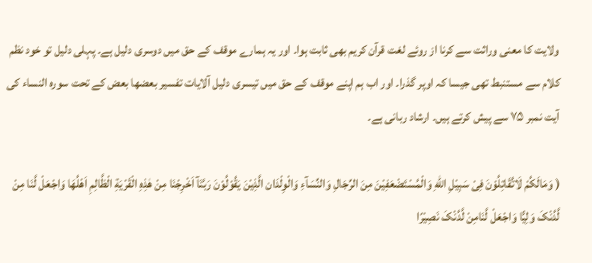ولایت کا معنی وراثت سے کرنا از روئے لغت قرآن کریم بھی ثابت ہوا۔ اور یہ ہمارے موقف کے حق میں دوسری دلیل ہے۔ پہلی دلیل تو خود نظم کلام سے مستنبط تھی جیسا کہ اوپر گذرا۔ اور اب ہم اپنے موقف کے حق میں تیسری دلیل آلایات تفسیر بعضھا بعض کے تحت سورہ النساء کی آیت نمبر ۷۵ سے پیش کرتے ہیں۔ ارشاد ربانی ہے۔

( وَمَالَکُمْ لَاتُقَاتِلُوْنَ فِیْ سَبِیْلِ اللّٰهِ وَالْمُسْتَضْعَفِیْنَ مِنَ الرِّجَالِ وَالنِّسَآءِ وَالْوِلْدَان الَّذِیْنَ یَقُوْلُوْنَ رَبَّنَآ اَخْرِجْنَا مِنْ هٰذِهِ الْقَرْیَةِ الْظَّالِمِ اَهْلُهَا وَاجْعَلْ لَّنَا مِنْ لَّدُنْکَ وَلِیًّا وَاجْعَلْ لَّنَامِنْ لَّدُنْکَ نَصِیْرًا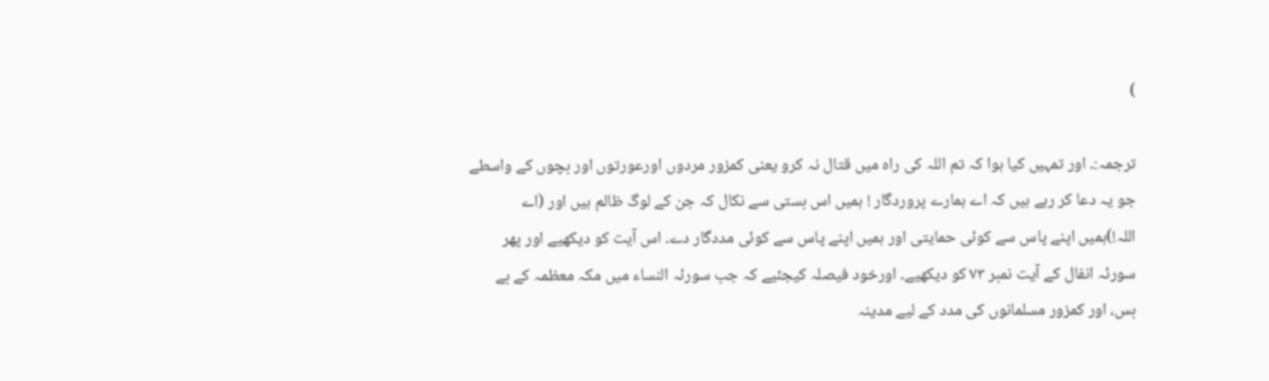)

ترجمہ:۔ اور تمہیں کیا ہوا کہ تم اللہ کی راہ میں قتال نہ کرو یعنی کمزور مردوں اورعورتوں اور بچوں کے واسطے جو یہ دعا کر رہے ہیں کہ اے ہمارے پروردگار ! ہمیں اس بستی سے نکال کہ جن کے لوگ ظالم ہیں اور (اے اللہ!)ہمیں اپنے پاس سے کوئی حمایتی اور ہمیں اپنے پاس سے کوئی مددگار دے۔ اس آیت کو دیکھیے اور پھر سورئہ انفال کے آیت نمبر ۷۳ کو دیکھیے۔ اورخود فیصلہ کیجئیے کہ جب سورئہ النساء میں مکہ معظمہ کے بے بس، اور کمزور مسلمانوں کی مدد کے لیے مدینہ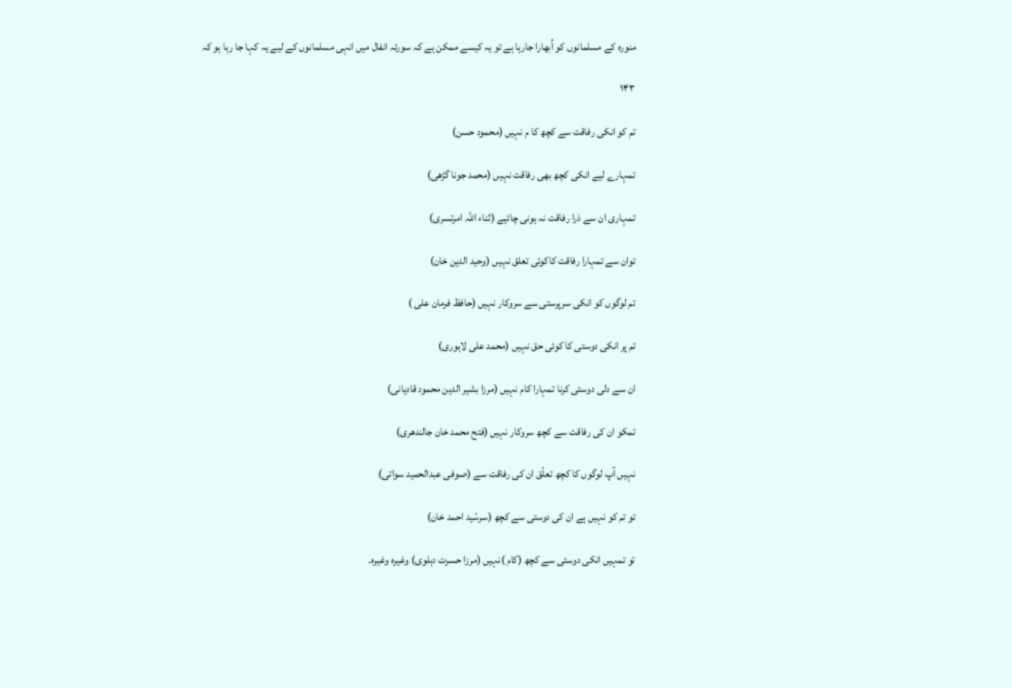منورہ کے مسلمانوں کو اُبھارا جارہا ہے تو یہ کیسے ممکن ہے کہ سورئہ انفال میں انہی مسلمانوں کے لیے یہ کہا جا رہا ہو کہ

۱۴۳

تم کو انکی رفاقت سے کچھ کا م نہیں (محمود حسن)

تمہارے لیے انکی کچھ بھی رفاقت نہیں (محمد جونا گڑھی)

تمہاری ان سے ذرا رفاقت نہ ہونی چائیے (ثناء اللہ امرتسری)

توان سے تمہارا رفاقت کاکوئی تعلق نہیں (وحید الدین خان)

تم لوگوں کو انکی سرپرستی سے سروکار نہیں (حافظ فرمان علی )

تم پر انکی دوستی کا کوئی حق نہیں (محمد علی لاہوری)

ان سے دلی دوستی کرنا تمہارا کام نہیں (مرزا بشیر الدین محمود قادیانی)

تمکو ان کی رفاقت سے کچھ سروکار نہیں (فتح محمد خان جالندھری)

نہیں آپ لوگوں کا کچھ تعلّق ان کی رفاقت سے (صوفی عبدالحمید سواتی)

تو تم کو نہیں ہے ان کی دوستی سے کچھ (سرسّید احمد خان)

تو تمہیں انکی دوستی سے کچھ (کام )نہیں (مرزا حسرت دہلوی) وغیرہ وغیرہ۔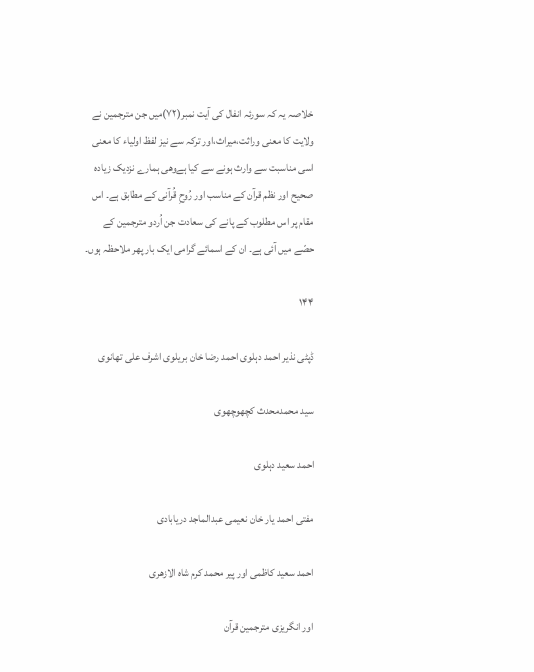خلاصہ یہ کہ سورئہ انفال کی آیت نمبر(۷۲)میں جن مترجمین نے ولایت کا معنی وراثت،میراث،اور ترکہ سے نیز لفظ اولیاء کا معنی اسی مناسبت سے وارث ہونے سے کیا ہےوھی ہمارے نزدیک زیادہ صحیح اور نظم قرآن کے مناسب اور رُوحِ قُرآنی کے مطابق ہے۔ اس مقام پر اس مطلوب کے پانے کی سعادت جن اُردو مترجمین کے حصّے میں آئی ہے۔ ان کے اسمائے گرامی ایک بار پھر ملاحظہ ہوں۔

۱۴۴

ڈپٹی نذیر احمد دہلوی احمد رضا خان بریلوی اشرف علی تھانوی

سید محمدمحدث کچھوچھوی

احمد سعید دہلوی

مفتی احمد یار خان نعیمی عبدالماجد دریابادی

احمد سعید کاظمی اور پیر محمد کرم شاہ الازھری

اور انگریزی مترجمین قرآن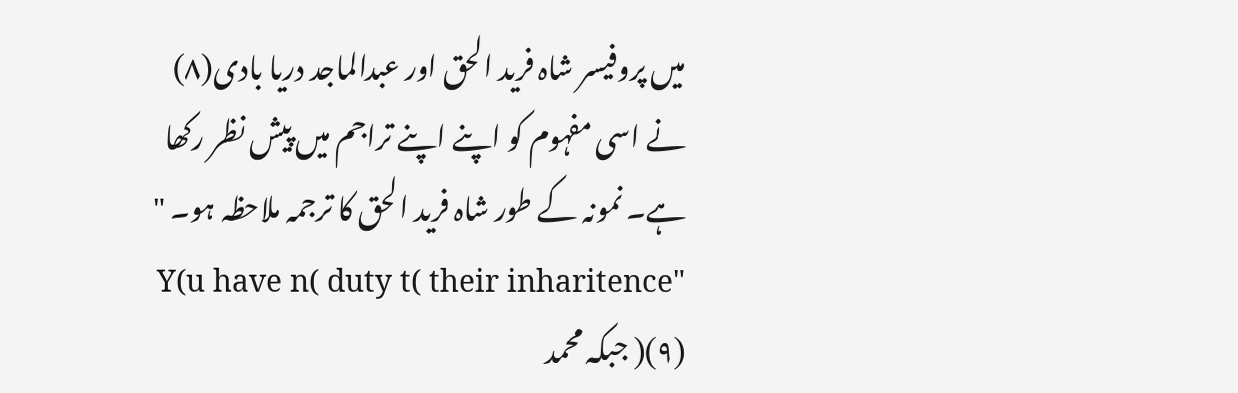میں پروفیسر شاہ فرید الحق اور عبدالماجد دریا بادی(۸) نے اسی مفہوم کو اپنے اپنے تراجم میں پیش نظر رکھا ہے۔ نمونہ کے طور شاہ فرید الحق کا ترجمہ ملاحظہ ہو۔ " Y(u have n( duty t( their inharitence" )(۹) جبکہ محمد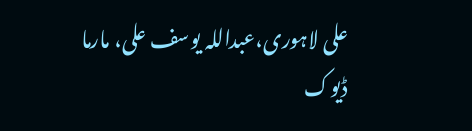علی لاہوری،عبداللہ یوسف علی، مارما ڈیوک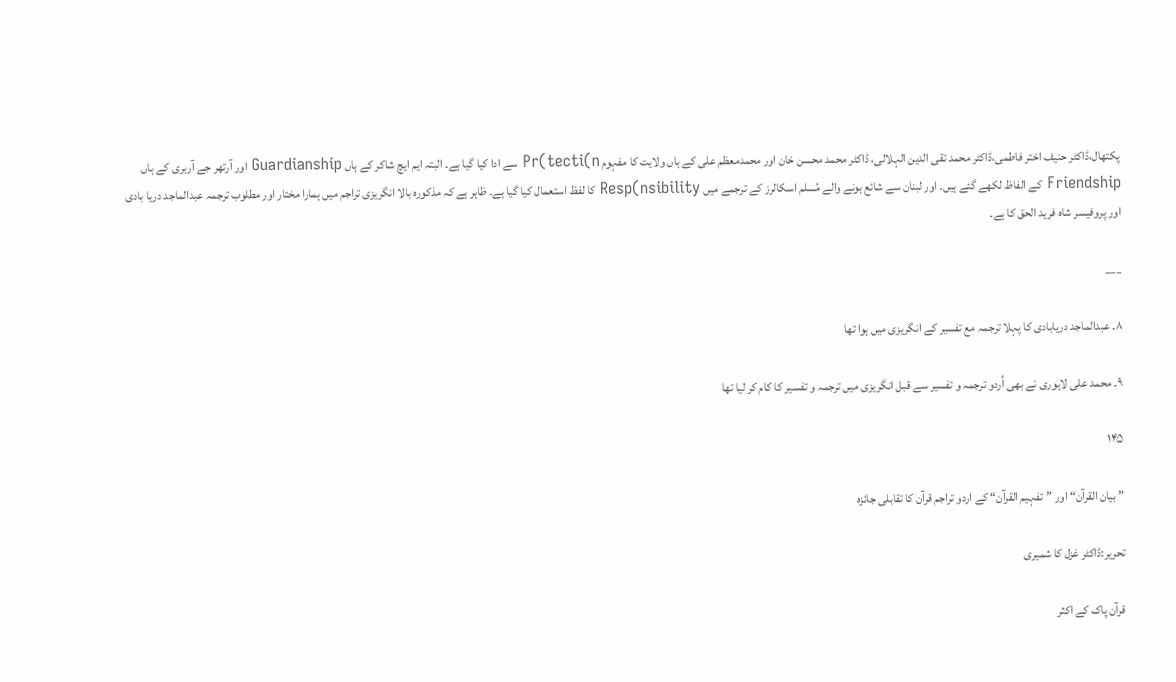پکتھال،ڈاکٹر حنیف اختر فاطمی،ڈاکٹر محمد تقی الدین الہلالی، ڈاکٹر محمد محسن خان اور محمدمعظم علی کے ہاں ولایت کا مفہوم Pr(tecti(n سے ادا کیا گیا ہے۔ البتہ ایم ایچ شاکر کے ہاں Guardianship اور آرتھر جے آربری کے ہاں Friendship کے الفاظ لکھے گئے ہیں۔ اور لبنان سے شائع ہونے والے مُسلم اسکالرز کے ترجمے میں Resp(nsibility کا لفظ استعمال کیا گیا ہے۔ ظاہر ہے کہ مذکورہ بالا انگریزی تراجم میں ہمارا مختار اور مطلوب ترجمہ عبدالماجد دریا بادی اور پروفیسر شاہ فرید الحق کا ہے۔

___

۸۔ عبدالماجد دریابادی کا پہلا ترجمہ مع تفسیر کے انگریزی میں ہوا تھا

۹۔ محمد علی لاہوری نے بھی اُردو ترجمہ و تفسیر سے قبل انگریزی میں ترجمہ و تفسیر کا کام کر لیا تھا

۱۴۵

” بیان القرآن“ اور ”تفہیم القرآن“ کے اردو تراجم قرآن کا تقابلی جائزہ

تحریر:ڈاکٹر غزل کا شمیری

قرآن پاک کے اکثر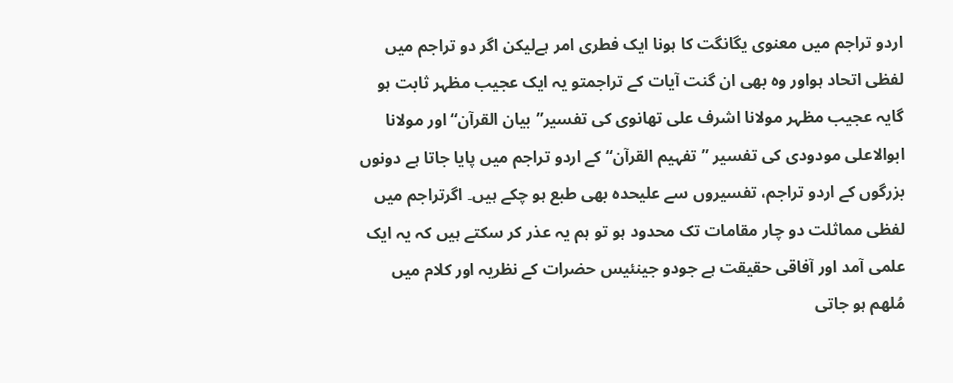اردو تراجم میں معنوی یگانگت کا ہونا ایک فطری امر ہےلیکن اگر دو تراجم میں لفظی اتحاد ہواور وہ بھی ان گنت آیات کے تراجمتو یہ ایک عجیب مظہر ثابت ہو گایہ عجیب مظہر مولانا اشرف علی تھانوی کی تفسیر”بیان القرآن“ اور مولانا ابوالاعلی مودودی کی تفسیر ”تفہیم القرآن“ کے اردو تراجم میں پایا جاتا ہے دونوں بزرگوں کے اردو تراجم، تفسیروں سے علیحدہ بھی طبع ہو چکے ہیں۔ اگرتراجم میں لفظی مماثلت دو چار مقامات تک محدود ہو تو ہم یہ عذر کر سکتے ہیں کہ یہ ایک علمی آمد اور آفاقی حقیقت ہے جودو جینئیس حضرات کے نظریہ اور کلام میں مُلھم ہو جاتی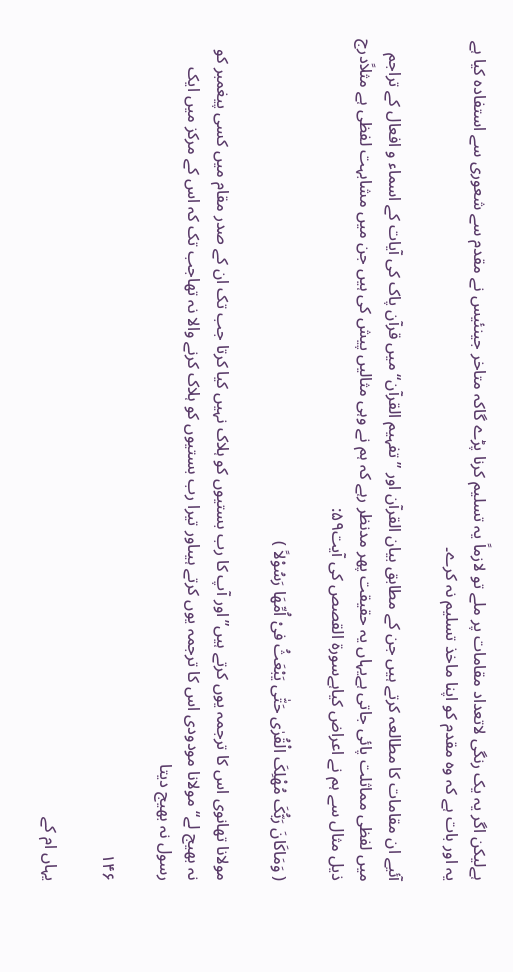ہےلیکن اگر یہ یک رنگی لاتعداد مقامات پر ملے تو لازماً یہ تسلیم کرنا پڑے گاکہ متاخر جینئیس نے مقدم سے شعوری سے استفادہ کیا ہے یہ اور بات ہے کہ وہ مقدم کو اپنا ماخذ تسلیم نہ کرے۔

آئیے ان مقامات کا مطالعہ کرتے ہیں جن کے مطابق بیان القرآن اور ”تفہیم القرآن“ میں قرآن پاک کی آیات کے اسماء و افعال کے تراجم میں لفظی مماثلت پائی جاتی ہےیہاں یہ حقیقت پھر مدنظر رہے کہ ہم نے وہی مثالیں پیش کی ہیں جن میں مشابہت لفظی ہے مثلاًدرج ذیل مثال سے ہم نے اعراض کیاہےسورة القصص کی آیت۵۹:

( وَمَاکَانَ رَبُّکَ مُهْلِکَ الْقُرٰی حَتّٰی یَبْعَثُ فیْ اُمِّهَا رَسُوْلاً )

مولانا تھانوی اس کا ترجمہ یوں کرتے ہیں”اور آپ کا رب بستیوں کو ہلاک نہیں کیا کرتا جب تک ان کے صدر مقام میں کسی پیغمبر کو نہ بھیج لے“ مولانا مودودی اس کا ترجمہ یوں کرتے ہیںاور تیرا رب بستیوں کو ہلاک کرنے والا نہ تھاجب تک کہ اس کے مرکز میں ایک رسول نہ بھیج دیتا

۱۴۶

یہاں ام کے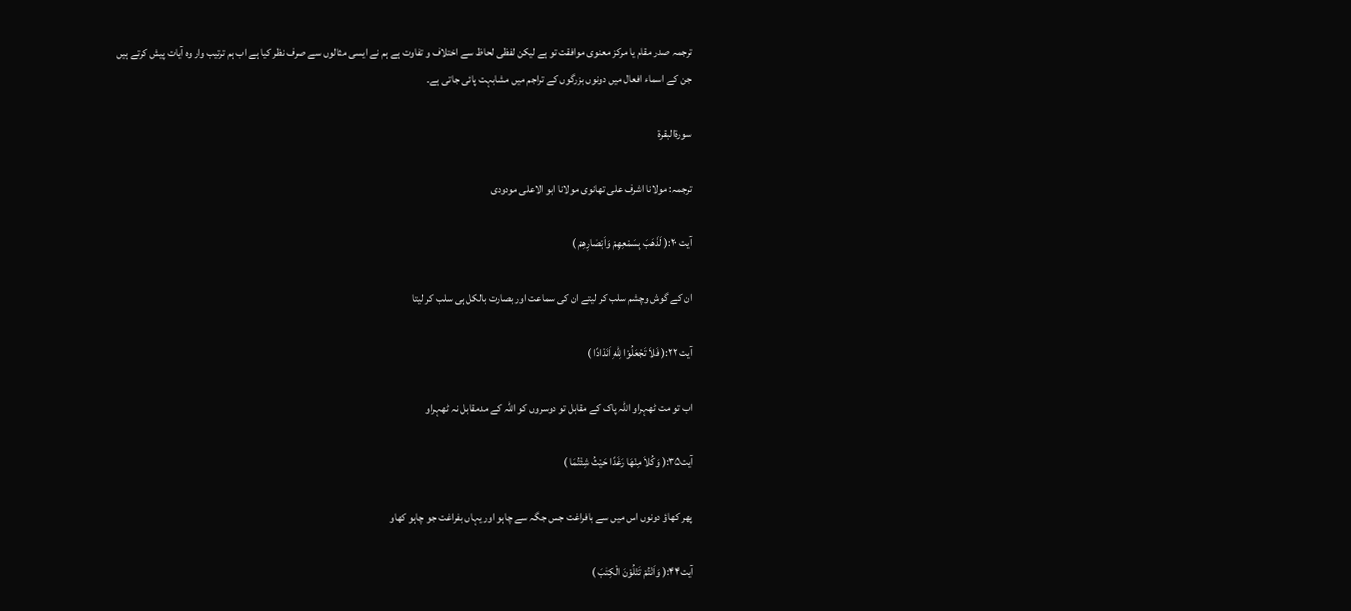ترجمہ صدر مقام یا مرکز معنوی موافقت تو ہے لیکن لفظی لحاظ سے اختلاف و تفاوت ہے ہم نے ایسی مثالوں سے صرف نظر کیا ہے اب ہم ترتیب وار وہ آیات پیش کرتے ہیں جن کے اسماء افعال میں دونوں بزرگوں کے تراجم میں مشابہت پائی جاتی ہے۔

سورةالبقرة

ترجمہ: مولانا اشرف علی تھانوی مولانا ابو الاعلی مودودی

آیت ۲۰:( لَذَهَبَ بِسَمْعِهِمْ وَاَبْصٰارِهِمْ )

ان کے گوش وچشم سلب کر لیتے ان کی سماعت اور بصارت بالکل ہی سلب کر لیتا

آیت ۲۲:( فَلاَ تَجْعَلُوْا لِلّٰهِ اَنَدْادًا )

اب تو مت ٹھہراو اللہ پاک کے مقابل تو دوسروں کو اللہ کے مدمقابل نہ ٹھہراو

آیت۳۵:( وَکُلاَ مِنْهَا رَغَدًا حَیْثُ شِئْتُمَا )

پھر کھاؤ دونوں اس میں سے بافراغت جس جگہ سے چاہو اور یہاں بفراغت جو چاہو کھاو

آیت۴۴:( وَاَنْتُمْ تَتْلُوْنَ الْکِتٰبَ )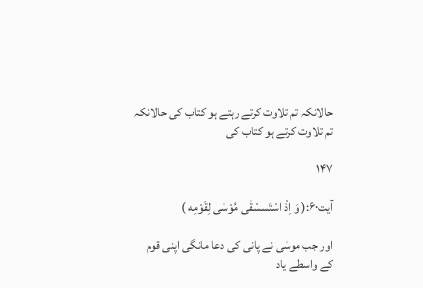حالانکہ تم تلاوت کرتے رہتے ہو کتاب کی حالانکہ تم تلاوت کرتے ہو کتاب کی

۱۴۷

آیت۶۰:( وَ اِذْ اسْتَسسْقٰی مُوْسٰی لِقَوْمِه )

اور جب موسٰی نے پانی کی دعا مانگی اپنی قوم کے واسطے یاد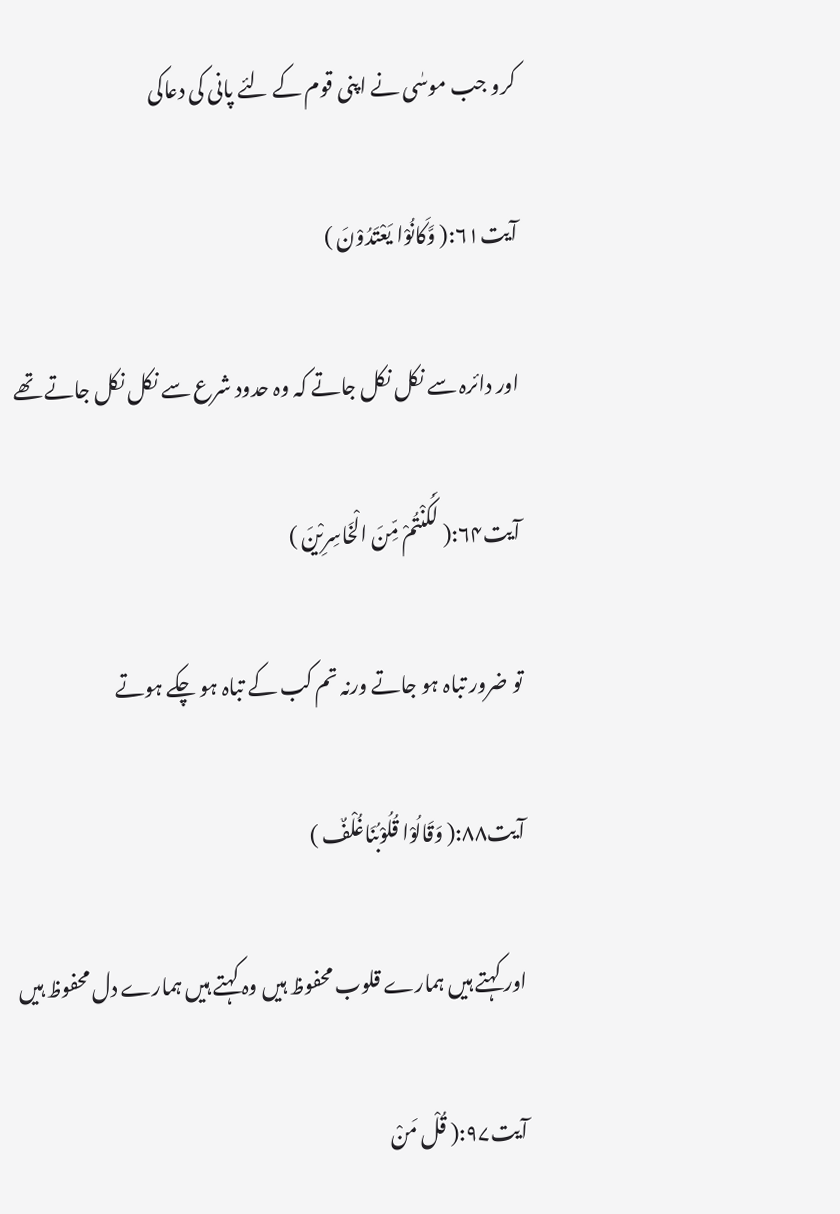کرو جب موسٰی نے اپنی قوم کے لئے پانی کی دعاکی

آیت۶۱:( وَّکَانُوْا یَعْتَدُوْنَ )

اور دائرہ سے نکل نکل جاتے کہ وہ حدود شرع سے نکل نکل جاتے تھے

آیت۶۴:( لَکُنْتُمْ مِّنَ الْخَاسِرِیْنَ )

تو ضرور تباہ ہو جاتے ورنہ تم کب کے تباہ ہو چکے ہوتے

آیت۸۸:( وَقَالُوْا قُلُوْبُنَاغُلْفٌ )

اور کہتے ہیں ہمارے قلوب محفوظ ہیں وہ کہتے ہیں ہمارے دل محفوظ ہیں

آیت۹۷:( قُلْ مَنْ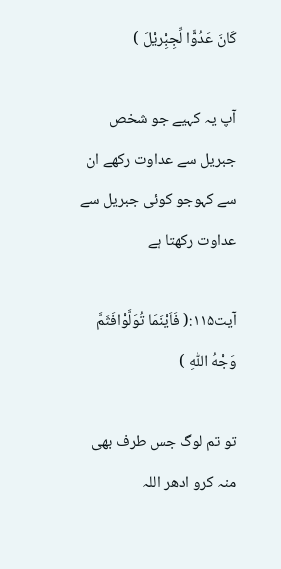کَانَ عَدُوًّا لِّجِبِْریْلَ )

آپ یہ کہیے جو شخص جبریل سے عداوت رکھے ان سے کہوجو کوئی جبریل سے عداوت رکھتا ہے

آیت۱۱۵:( فَاَیْنَمَا تُوَلَّوْافَثَمَّ وَجْهُ اللّٰهِ )

تو تم لوگ جس طرف بھی منہ کرو ادھر اللہ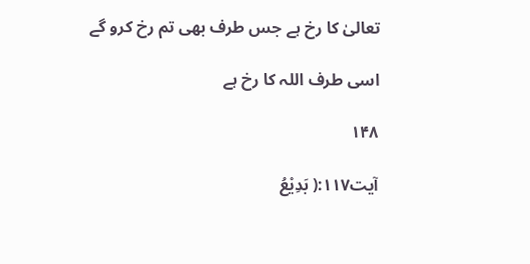تعالیٰ کا رخ ہے جس طرف بھی تم رخ کرو گے

اسی طرف اللہ کا رخ ہے

۱۴۸

آیت۱۱۷:( بَدِیْعُ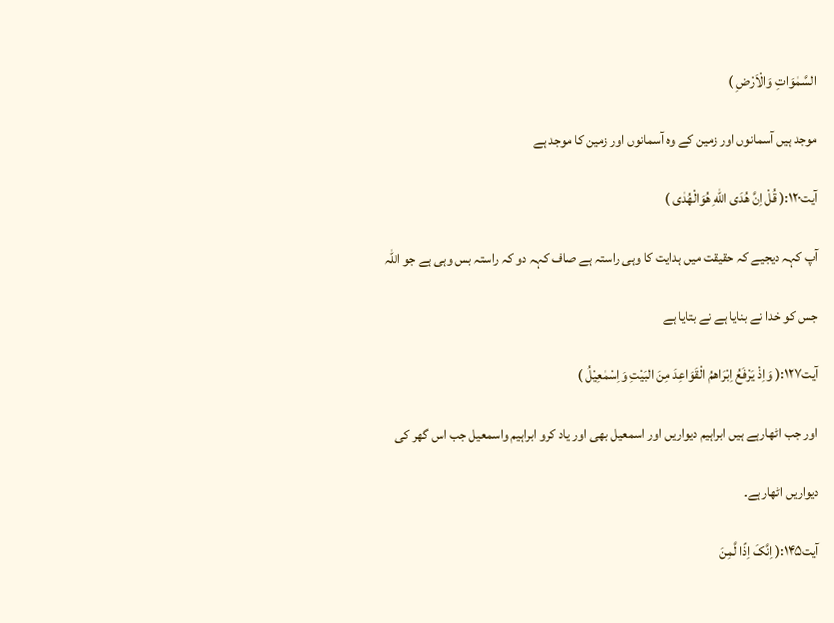السَّمٰوَاتِ وَالْاَرْضِ )

موجد ہیں آسمانوں اور زمین کے وہ آسمانوں اور زمین کا موجد ہے

آیت۱۲۰:( قُلْ اِنَّ هُدَی اللّٰهِ هُوَالْهُدٰی )

آپ کہہ دیجیے کہ حقیقت میں ہدایت کا وہی راستہ ہے صاف کہہ دو کہ راستہ بس وہی ہے جو اللہ

جس کو خدا نے بنایا ہے نے بتایا ہے

آیت۱۲۷:( وَاِذْ یَرْفَعُ اِبْرَاهمُ الْقَوَاعِدَ مِنَ البَیْتِ وَاِسْمٰعِیْلُ )

اور جب اٹھارہے ہیں ابراہیم دیواریں اور اسمعیل بھی اور یاد کرو ابراہیم واسمعیل جب اس گھر کی

دیواریں اٹھارہے۔

آیت۱۴۵:( اِنَّکَ اِذًا لَّمِنَ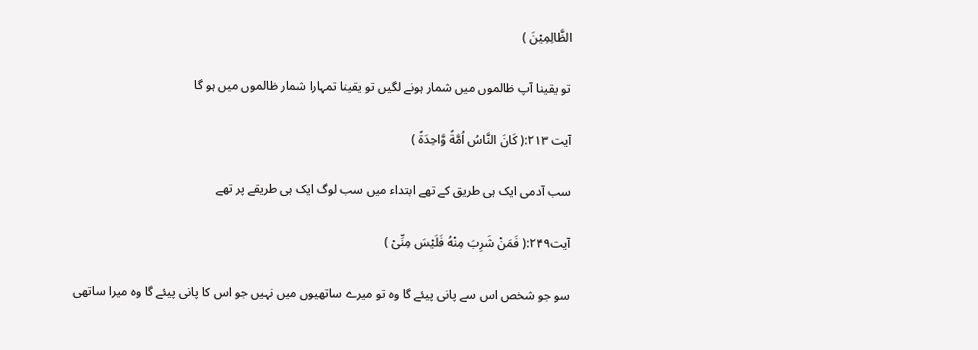الظَّالِمِیْنَ )

تو یقینا آپ ظالموں میں شمار ہونے لگیں تو یقینا تمہارا شمار ظالموں میں ہو گا

آیت ۲۱۳:( کَانَ النَّاسُ اُمَّةً وَّاحِدَةً )

سب آدمی ایک ہی طریق کے تھے ابتداء میں سب لوگ ایک ہی طریقے پر تھے

آیت۲۴۹:( فَمَنْ شَرِبَ مِنْهُ فَلَیْسَ مِنِّیْ )

سو جو شخص اس سے پانی پیئے گا وہ تو میرے ساتھیوں میں نہیں جو اس کا پانی پیئے گا وہ میرا ساتھی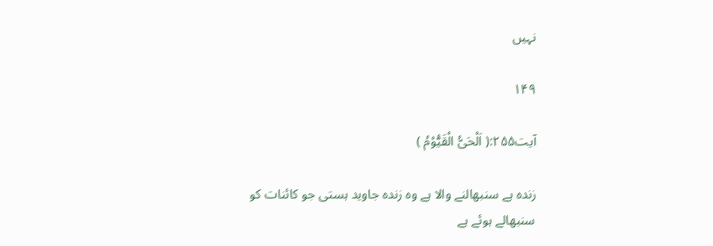نہیں

۱۴۹

آیت۲۵۵:( اَلْحَیُّ الْقَیُّوْمُ )

زندہ ہے سنبھالنے والا ہے وہ زندہ جاوید ہستی جو کائنات کو سنبھالے ہوئے ہے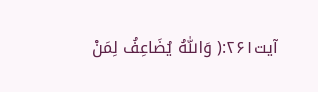آیت۲۶۱:( وَاللّٰهُ یُضَاعِفُ لِمَنْ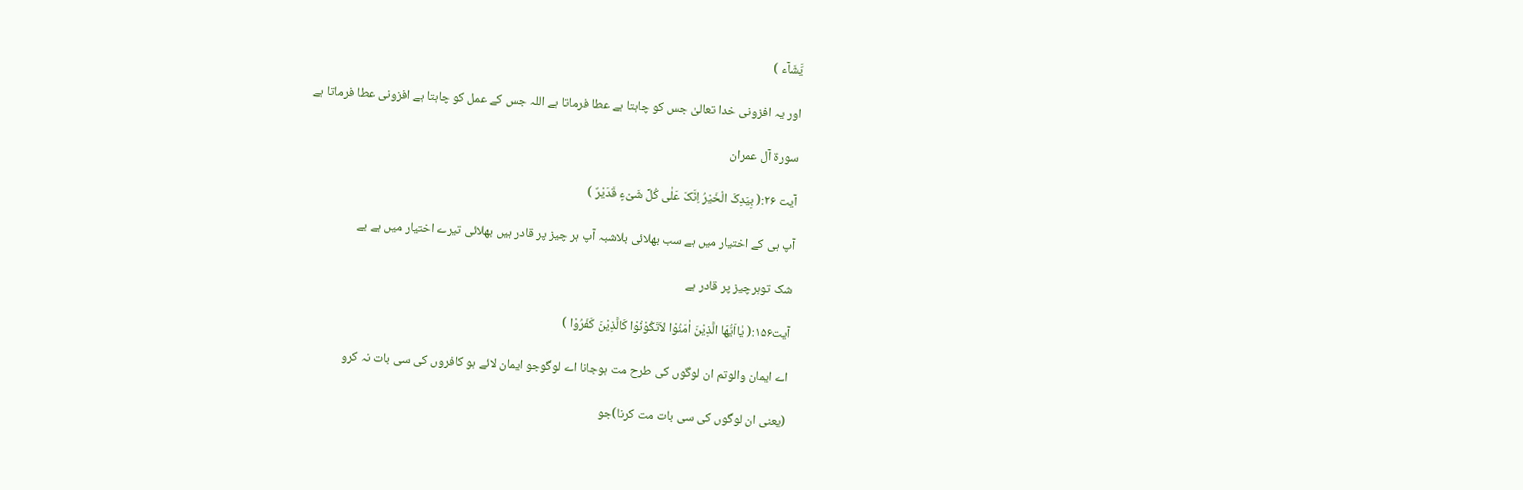یَّشَآء )

اور یہ افزونی خدا تعالیٰ جس کو چاہتا ہے عطا فرماتا ہے اللہ جس کے عمل کو چاہتا ہے افزونی عطا فرماتا ہے

سورة آل عمران

آیت ۲۶:( بِیَدِکَ الْخَیْرُ اِنَّکَ عَلٰی کُلِّ شَیْءٍ قَدَیْرٌ )

آپ ہی کے اختیار میں ہے سب بھلائی بلاشبہ آپ ہر چیز پر قادر ہیں بھلائی تیرے اختیار میں ہے بے

شک توہرچیز پر قادر ہے

آیت۱۵۶:( یٰااَیُّهَا الَّذِیْنَ اٰمَنُوْا لاَتَکُوْنُوْا کَالَّذِیْنَ کَفَرُوْا )

اے ایمان والوتم ان لوگوں کی طرح مت ہوجانا اے لوگوجو ایمان لائے ہو کافروں کی سی بات نہ کرو

(یعنی ان لوگوں کی سی بات مت کرنا)جو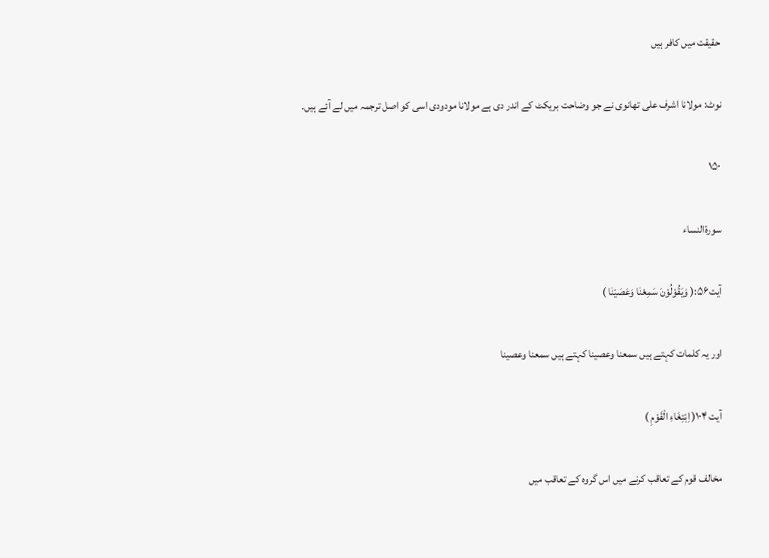حقیقت میں کافر ہیں

نوٹ: مولانا اشرف علی تھانوی نے جو وضاحت بریکٹ کے اندر دی ہے مولانا مودودی اسی کو اصل ترجمہ میں لے آئے ہیں۔

۱۵۰

سورةالنساء

آیت۵۶:( وَیَقُوْلُوْنَ سَمِعْنٰا وَعَصَیْنٰا )

اور یہ کلمات کہتے ہیں سمعنا وعصینا کہتے ہیں سمعنا وعصینا

آیت ۱۰۴( اِبْتِغَاءِ الْقَوْمِ )

مخالف قوم کے تعاقب کرنے میں اس گروہ کے تعاقب میں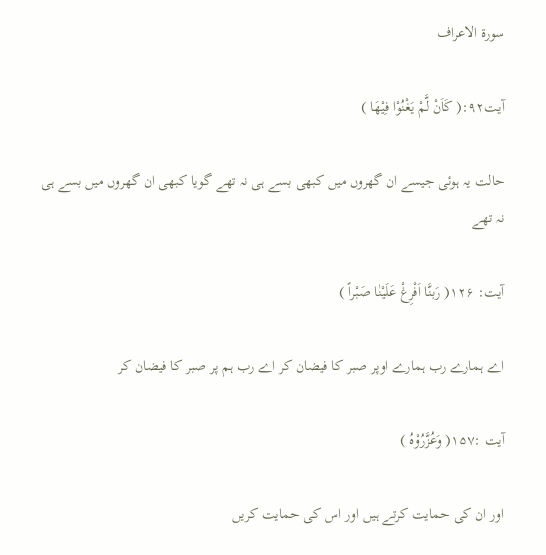سورة الاعراف

آیت۹۲:( کَاَنْ لَّمْ یَغْنُوْا فِیْهَا )

حالت یہ ہوئی جیسے ان گھروں میں کبھی بسے ہی نہ تھے گویا کبھی ان گھروں میں بسے ہی نہ تھے

آیت: ۱۲۶( رَبنَّا اَفْرِغْ عَلَیْنٰا صَبْراً )

اے ہمارے رب ہمارے اوپر صبر کا فیضان کر اے رب ہم پر صبر کا فیضان کر

آیت :۱۵۷( وَعُزَّرُوْهُ )

اور ان کی حمایت کرتے ہیں اور اس کی حمایت کریں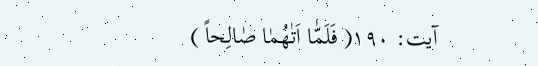آیت: ۱۹۰( فَلَمّٰا اَتٰهُمٰا صٰالِحاً )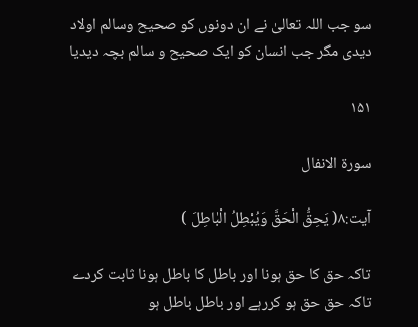سو جب اللہ تعالیٰ نے ان دونوں کو صحیح وسالم اولاد دیدی مگر جب انسان کو ایک صحیح و سالم بچہ دیدیا

۱۵۱

سورة الانفال

آیت:۸( یَحِقُّ الْحَقَّ وَیُبْطِلُ الْبٰاطِلَ )

تاکہ حق کا حق ہونا اور باطل کا باطل ہونا ثابت کردے تاکہ حق حق ہو کررہے اور باطل باطل ہو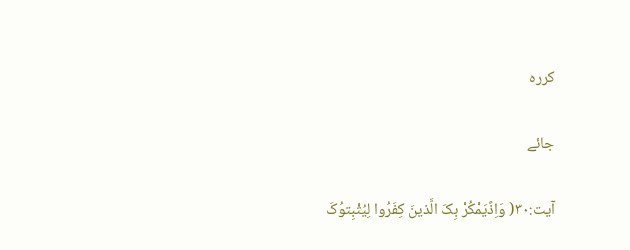کررہ

جائے

آیت:۳۰( وَاِذًیَمْکُرْ بِکَ الَّذینَ کِفَرُوا لِیُثْبِتوُکَ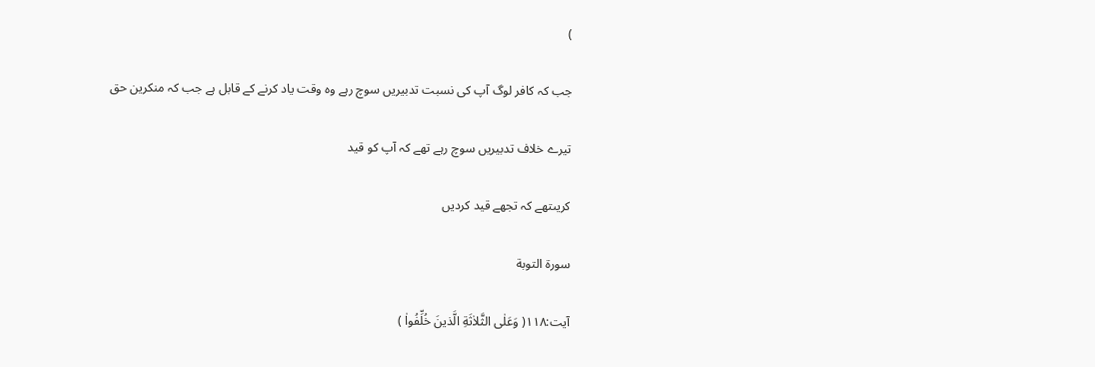)

جب کہ کافر لوگ آپ کی نسبت تدبیریں سوچ رہے وہ وقت یاد کرنے کے قابل ہے جب کہ منکرین حق

تیرے خلاف تدبیریں سوچ رہے تھے کہ آپ کو قید

کریںتھے کہ تجھے قید کردیں

سورة التوبة

آیت:۱۱۸( وَعَلٰی الثَّلاٰثَةِ الَّذینَ خُلِّفُواٰ )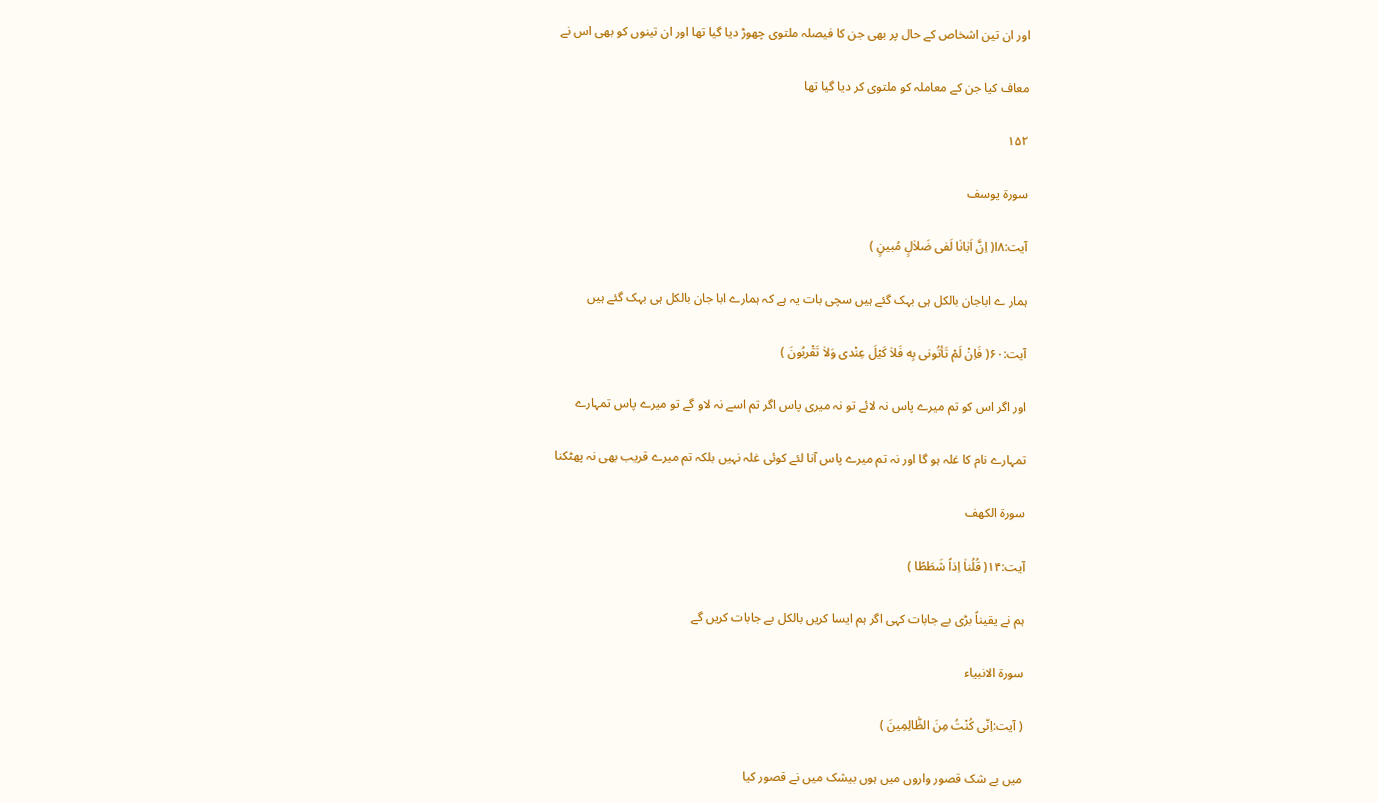اور ان تین اشخاص کے حال پر بھی جن کا فیصلہ ملتوی چھوڑ دیا گیا تھا اور ان تینوں کو بھی اس نے

معاف کیا جن کے معاملہ کو ملتوی کر دیا گیا تھا

۱۵۲

سورة یوسف

آیت:۸ا( اِنَّ اَبٰانٰا لَفی ضَلاٰلٍ مُبینٍ )

ہمار ے اباجان بالکل ہی بہک گئے ہیں سچی بات یہ ہے کہ ہمارے ابا جان بالکل ہی بہک گئے ہیں

آیت:۶۰( فَاِنْ لَمْ تَأتُونی بِه فَلاٰ کَیْلَ عِنْدی وَلاٰ تَقْربُونَ )

اور اگر اس کو تم میرے پاس نہ لائے تو نہ میری پاس اگر تم اسے نہ لاو گے تو میرے پاس تمہارے

تمہارے نام کا غلہ ہو گا اور نہ تم میرے پاس آنا لئے کوئی غلہ نہیں بلکہ تم میرے قریب بھی نہ پھٹکنا

سورة الکھف

آیت:۱۴( قُلُناٰ اِذاً شَطَطًا )

ہم نے یقیناً بڑی بے جابات کہی اگر ہم ایسا کریں بالکل بے جابات کریں گے

سورة الانبیاء

( آیت:اِنّی کُنْتُ مِنَ الظّٰالِمِینَ )

میں بے شک قصور واروں میں ہوں بیشک میں نے قصور کیا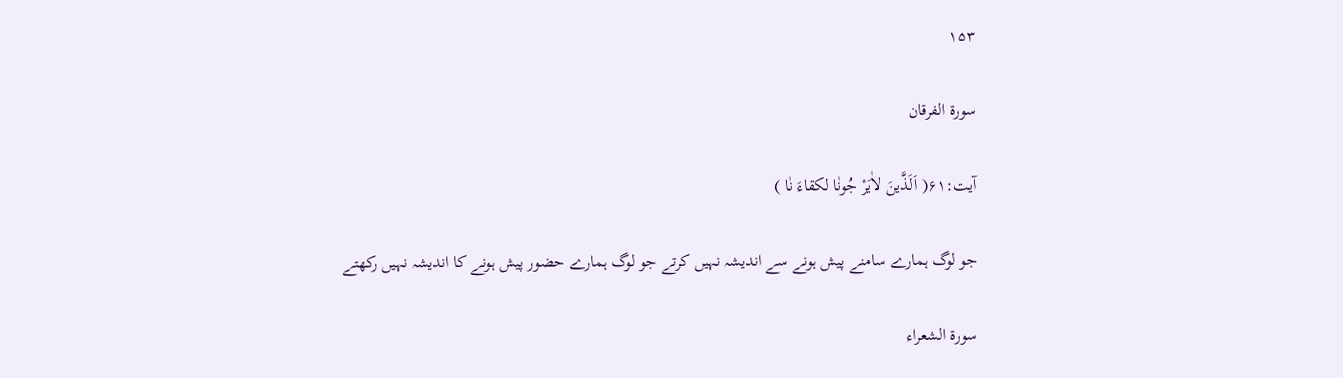۱۵۳

سورة الفرقان

آیت:۶۱( اَلَذَّینَ لاٰیَرْ جُونٰا لکقاءَ نٰا )

جو لوگ ہمارے سامنے پیش ہونے سے اندیشہ نہیں کرتے جو لوگ ہمارے حضور پیش ہونے کا اندیشہ نہیں رکھتے

سورة الشعراء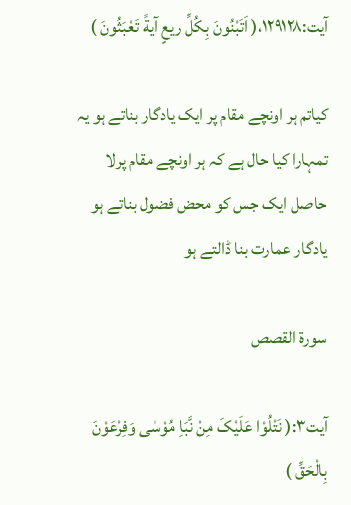آیت:۱۲۹۱۲۸،( اَتَبْنُونَ بِکُلِّ ریعٍ آیةً تَعْبَثُونَ )

کیاتم ہر اونچے مقام پر ایک یادگار بناتے ہو یہ تمہارا کیا حال ہے کہ ہر اونچے مقام پرلا حاصل ایک جس کو محض فضول بناتے ہو یادگار عمارت بنا ڈالتے ہو

سورة القصص

آیت۳:( نَتْلُوْا عَلَیْکَ مِنْ نَّبَاِ مُوْسٰی وَفِرْعَوْنَ بِالْحَقِّ )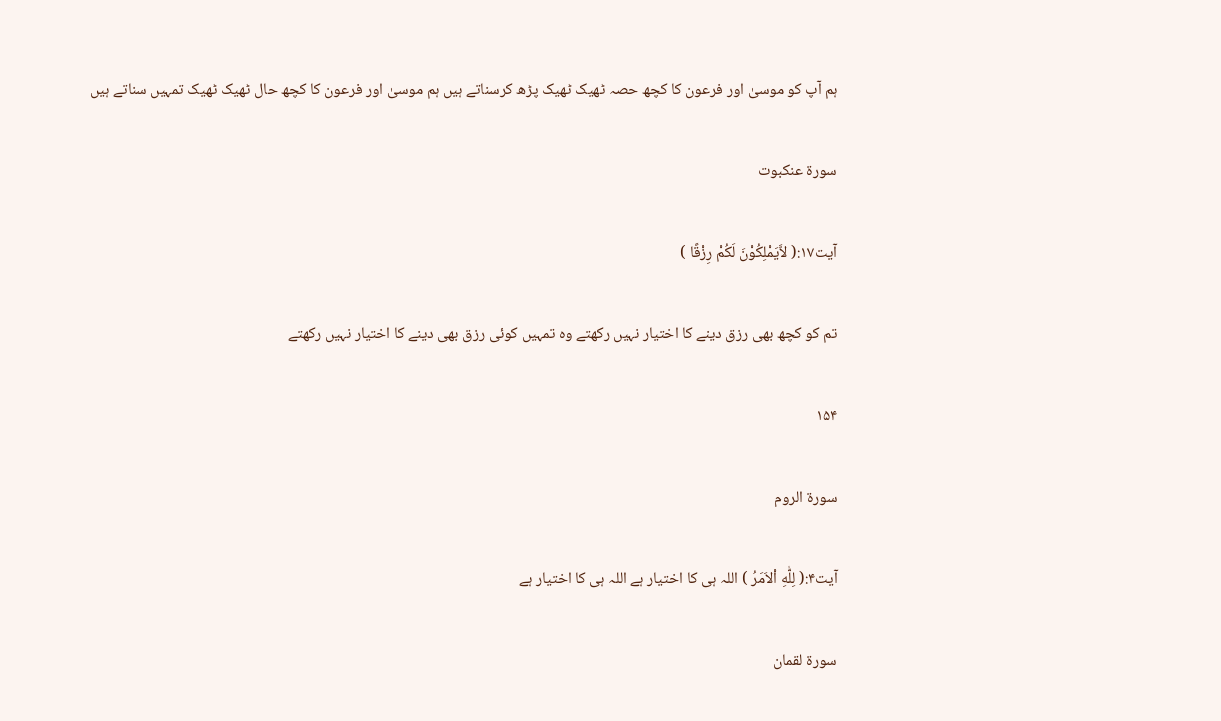ہم آپ کو موسیٰ اور فرعون کا کچھ حصہ ٹھیک ٹھیک پڑھ کرسناتے ہیں ہم موسیٰ اور فرعون کا کچھ حال ٹھیک ٹھیک تمہیں سناتے ہیں

سورة عنکبوت

آیت۱۷:( لاَّیَمْلِکُوْنَ لَکُمْ رِزْقًا )

تم کو کچھ بھی رزق دینے کا اختیار نہیں رکھتے وہ تمہیں کوئی رزق بھی دینے کا اختیار نہیں رکھتے

۱۵۴

سورة الروم

آیت۴:( لِلّٰهِ اْلاَمَرُ ) اللہ ہی کا اختیار ہے اللہ ہی کا اختیار ہے

سورة لقمان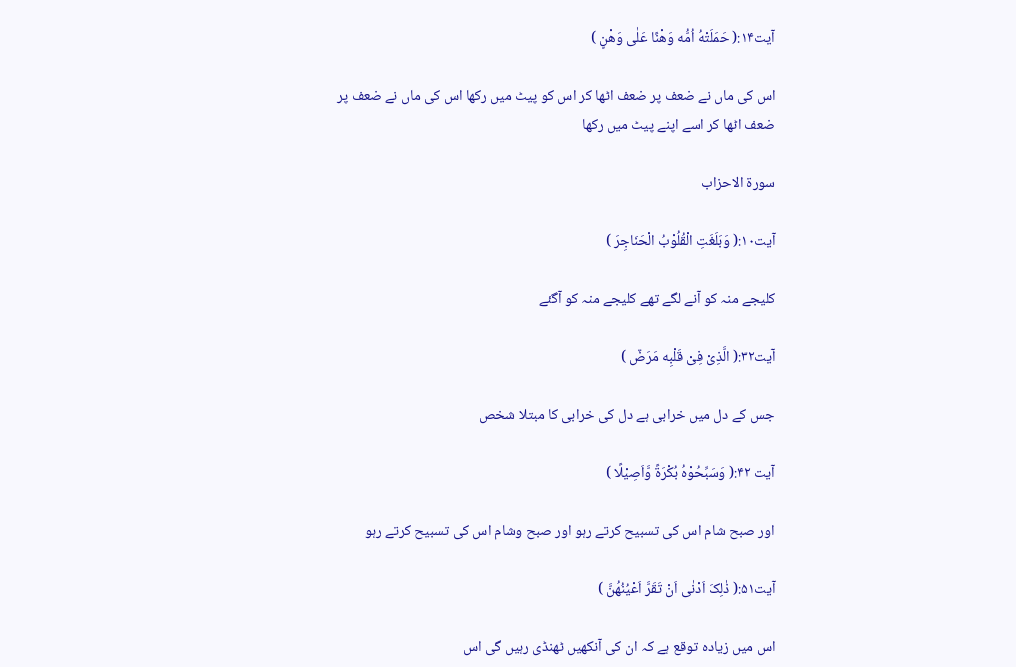آیت۱۴:( حَمَلَتْهُ اُمُّه وَهْنًا عَلٰی وَهْنٍ )

اس کی ماں نے ضعف پر ضعف اٹھا کر اس کو پیٹ میں رکھا اس کی ماں نے ضعف پر ضعف اٹھا کر اسے اپنے پیٹ میں رکھا

سورة الاحزاب

آیت۱۰:( وَبَلَغَتِ الْقُلُوْبُ الْحَنَاجِرَ )

کلیجے منہ کو آنے لگے تھے کلیجے منہ کو آگئے

آیت۳۲:( الَّذِیْ فِیْ قَلْبِه مَرَضٌ )

جس کے دل میں خرابی ہے دل کی خرابی کا مبتلا شخص

آیت ۴۲:( وَسَبِّحُوْهُ بُکْرَةً وَّاَصِیْلًا )

اور صبح شام اس کی تسبیح کرتے رہو اور صبح وشام اس کی تسبیح کرتے رہو

آیت۵۱:( ذٰلِکَ اَدْنٰی اَنْ تَقَرَّ اَعْیُنُهُنَّ )

اس میں زیادہ توقع ہے کہ ان کی آنکھیں ٹھنڈی رہیں گی اس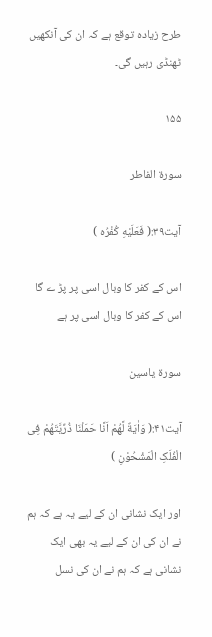طرح زیادہ توقع ہے کہ ان کی آنکھیں ٹھنڈی رہیں گی۔

۱۵۵

سورة الفاطر

آیت۳۹:( فَعَلَیْهِ کُفْرُه )

اس کے کفر کا وبال اسی پر پڑ ے گا اس کے کفر کا وبال اسی پر ہے

سورة یاسین

آیت۴۱:( وَاٰیَةٌ لَّهُمْ اَنَّا حَمَلْنَا ذُرِّیَّتَهُمْ فِی الْفُلَکِ الْمَشْحُوْنِ )

اور ایک نشانی ان کے لیے یہ ہے کہ ہم نے ان کی ان کے لیے یہ بھی ایک نشانی ہے کہ ہم نے ان کی نسل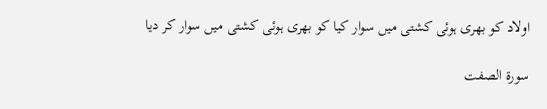اولاد کو بھری ہوئی کشتی میں سوار کیا کو بھری ہوئی کشتی میں سوار کر دیا

سورة الصفت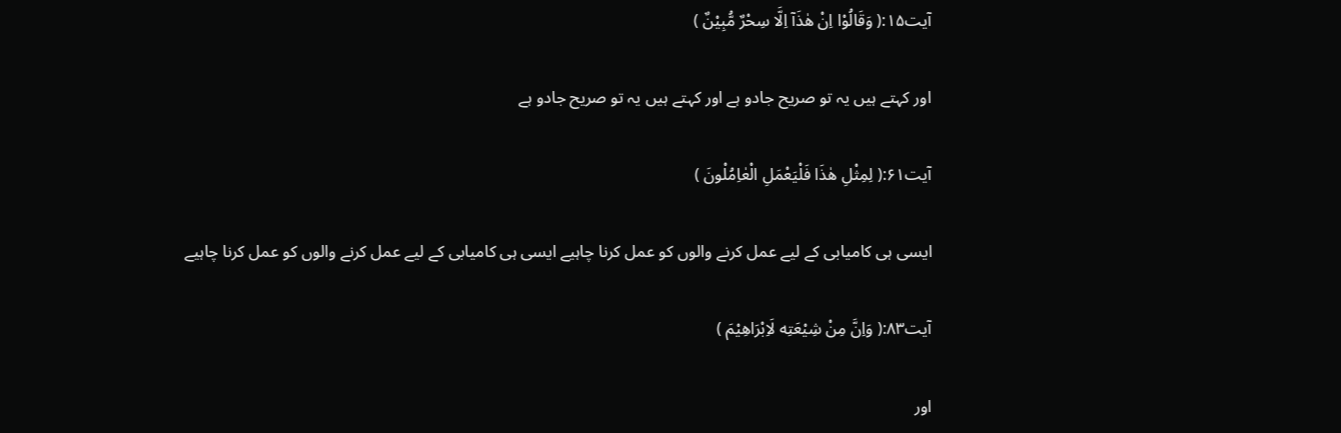آیت۱۵:( وَقَالُوْا اِنْ هٰذَآ اِلَّا سِحْرٌ مُّبِیْنٌ )

اور کہتے ہیں یہ تو صریح جادو ہے اور کہتے ہیں یہ تو صریح جادو ہے

آیت۶۱:( لِمِثْلِ هٰذَا فَلْیَعْمَلِ الْعٰاِمُلْونَ )

ایسی ہی کامیابی کے لیے عمل کرنے والوں کو عمل کرنا چاہیے ایسی ہی کامیابی کے لیے عمل کرنے والوں کو عمل کرنا چاہیے

آیت۸۳:( وَاِنَّ مِنْ شِیْعَتِه لَاِبْرَاهِیْمَ )

اور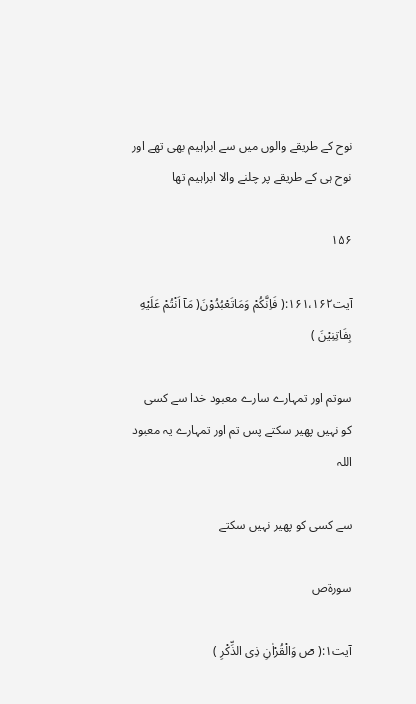نوح کے طریقے والوں میں سے ابراہیم بھی تھے اور نوح ہی کے طریقے پر چلنے والا ابراہیم تھا

۱۵۶

آیت۱۶۱،۱۶۲:( فَاِنَّکُمْ وَمَاتَعْبُدُوْنَ( مَآ اَنْتُمْ عَلَیْهِ بِفَاتِنِیْنَ )

سوتم اور تمہارے سارے معبود خدا سے کسی کو نہیں پھیر سکتے پس تم اور تمہارے یہ معبود اللہ

سے کسی کو پھیر نہیں سکتے

سورةص

آیت۱:( صٓ وَالْقُرْاٰنِ ذِی الذِّکْرِ )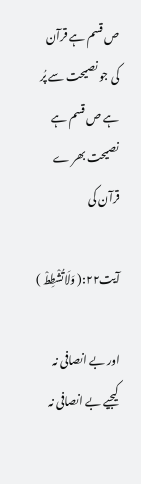ص قسم ہے قرآن کی جو نصیحت سے پُر ہے ص قسم ہے نصیحت بھر ے قرآن کی

آیت۲۲:( وَلَاتُشْطِطْ )

اور بے انصافی نہ کیجیے بے انصافی نہ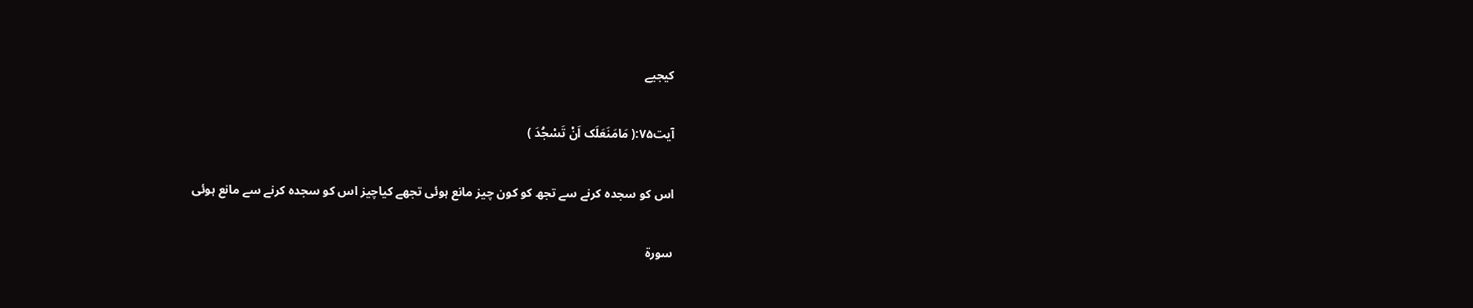کیجیے

آیت۷۵:( مَامَنَعَلَک اَنْ تَسْجُدَ )

اس کو سجدہ کرنے سے تجھ کو کون چیز مانع ہوئی تجھے کیاچیز اس کو سجدہ کرنے سے مانع ہوئی

سورة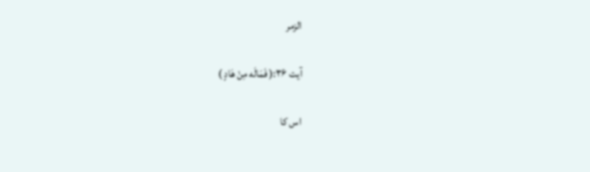الزمر

آیت ۳۶:( فَمَالَه مِنْ هَادٍ )

اس کا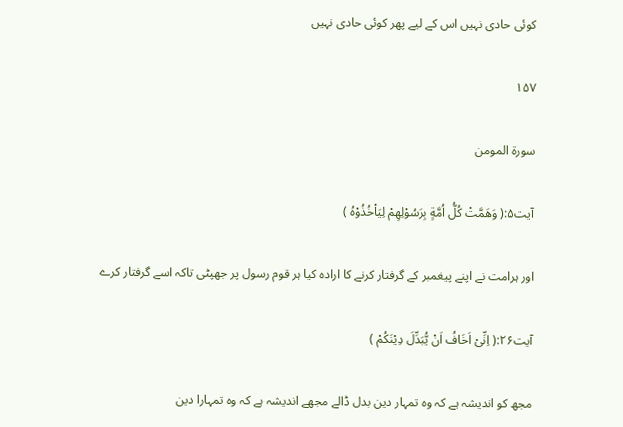کوئی حادی نہیں اس کے لیے پھر کوئی حادی نہیں

۱۵۷

سورة المومن

آیت۵:( وَهَمَّتْ کُلُّ اُمَّةٍ بِرَسُوْلِهِمْ لِیَاْخُذُوْهُ )

اور ہرامت نے اپنے پیغمبر کے گرفتار کرنے کا ارادہ کیا ہر قوم رسول پر جھپٹی تاکہ اسے گرفتار کرے

آیت۲۶:( اِنِّیْ اَخَافُ اَنْ یُّبَدِّلَ دِیْنَکُمْ )

مجھ کو اندیشہ ہے کہ وہ تمہار دین بدل ڈالے مجھے اندیشہ ہے کہ وہ تمہارا دین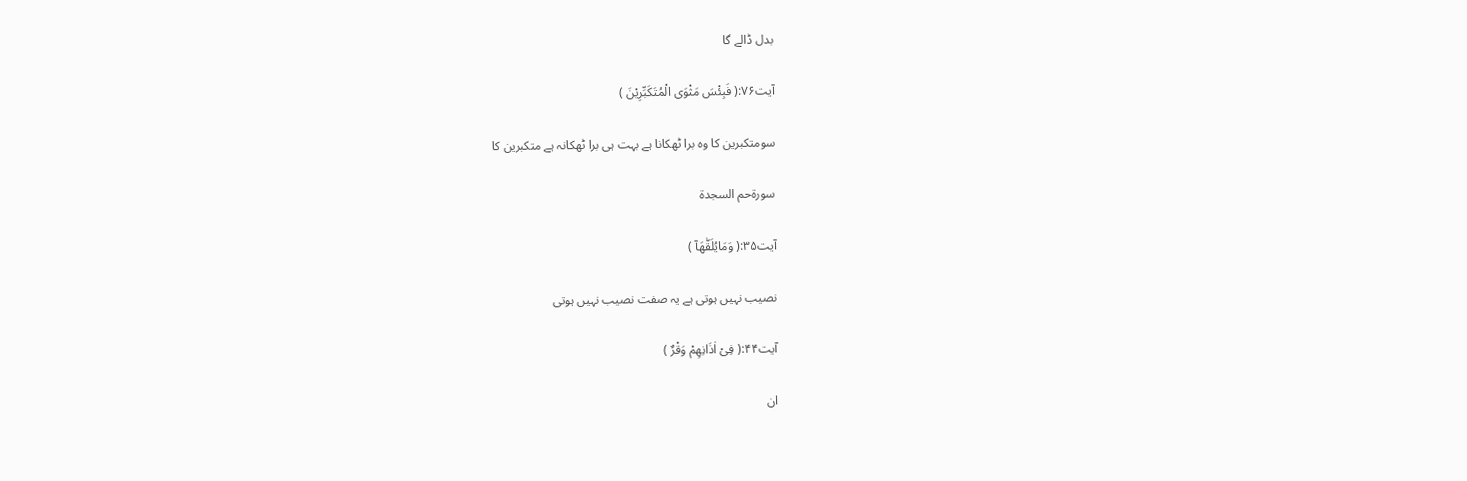بدل ڈالے گا

آیت۷۶:( فَبِئْسَ مَثْوَی الْمُتَکَبِّرِیْنَ )

سومتکبرین کا وہ برا ٹھکانا ہے بہت ہی برا ٹھکانہ ہے متکبرین کا

سورةحم السجدة

آیت۳۵:( وَمَایُلَقّٰهَآ )

نصیب نہیں ہوتی ہے یہ صفت نصیب نہیں ہوتی

آیت۴۴:( فِیْ اٰذَانِهِمْ وَقْرٌ )

ان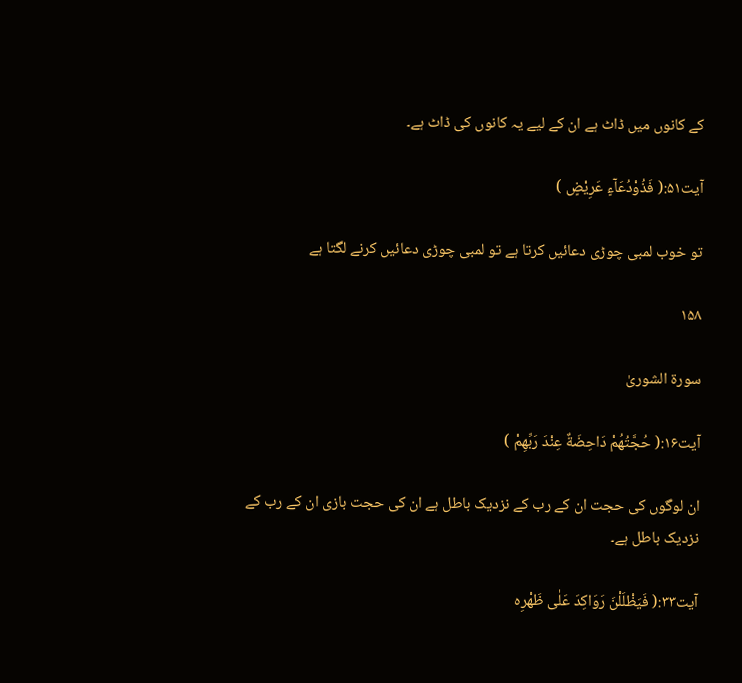کے کانوں میں ڈاٹ ہے ان کے لیے یہ کانوں کی ڈاٹ ہے۔

آیت۵۱:( فَذُوْدُعَآءٍ عَرِیْضٍ )

تو خوب لمبی چوڑی دعائیں کرتا ہے تو لمبی چوڑی دعائیں کرنے لگتا ہے

۱۵۸

سورة الشوریٰ

آیت۱۶:( حُجَّتُهُمْ دَاحِضَةٌ عِنْدَ رَبِّهِمْ )

ان لوگوں کی حجت ان کے رب کے نزدیک باطل ہے ان کی حجت بازی ان کے رب کے نزدیک باطل ہے۔

آیت۳۳:( فَیَظْلَلْنَ رَوَاکِدَ عَلٰی ظَهْرِه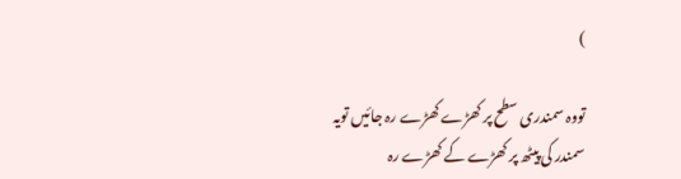)

تووہ سمندری سطح پر کھڑے کھڑے رہ جائیں تویہ سمندر کی پیٹھ پر کھڑے کے کھڑے رہ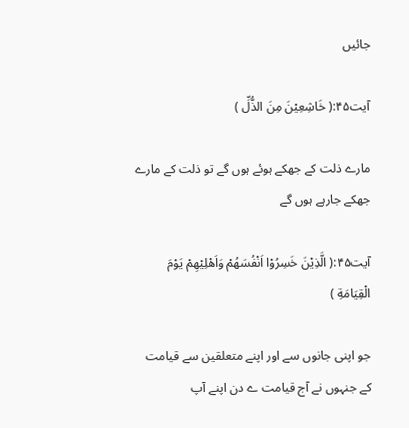جائیں

آیت۴۵:( خَاشِعِیْنَ مِنَ الذُّلِّ )

مارے ذلت کے جھکے ہوئے ہوں گے تو ذلت کے مارے جھکے جارہے ہوں گے

آیت۴۵:( الَّذِیْنَ خَسِرُوْا اَنْفُسَهُمْ وَاَهْلِیْهِمْ یَوْمَ الْقِیَامَةِ )

جو اپنی جانوں سے اور اپنے متعلقین سے قیامت کے جنہوں نے آج قیامت ے دن اپنے آپ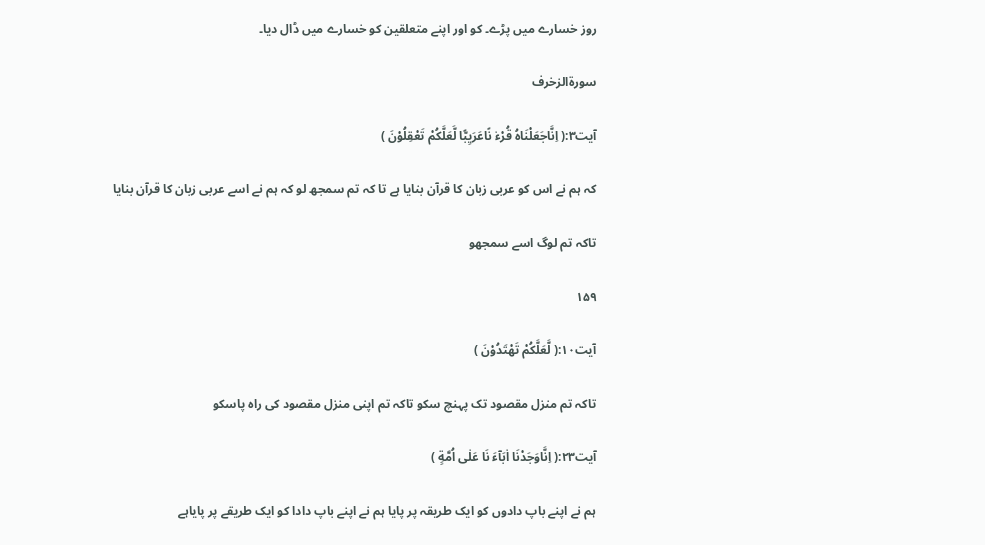روز خسارے میں پڑے۔ کو اور اپنے متعلقین کو خسارے میں ڈال دیا۔

سورةالزخرف

آیت۳:( اِنَّاجَعَلْنَاهُ قُرْءٰ نًاعَرَیِبًّا لَّعَلَّکُمْ تَعْقِلُوْنَ )

کہ ہم نے اس کو عربی زبان کا قرآن بنایا ہے تا کہ تم سمجھ لو کہ ہم نے اسے عربی زبان کا قرآن بنایا

تاکہ تم لوگ اسے سمجھو

۱۵۹

آیت۱۰:( لَّعَلَّکُمْ تَهْتَدُوْنَ )

تاکہ تم منزل مقصود تک پہنچ سکو تاکہ تم اپنی منزل مقصود کی راہ پاسکو

آیت۲۳:( اِنَّاوَجَدْنَا اٰبَآءَ نَا عَلٰی اُمَّةٍ )

ہم نے اپنے باپ دادوں کو ایک طریقہ پر پایا ہم نے اپنے باپ دادا کو ایک طریقے پر پایاہے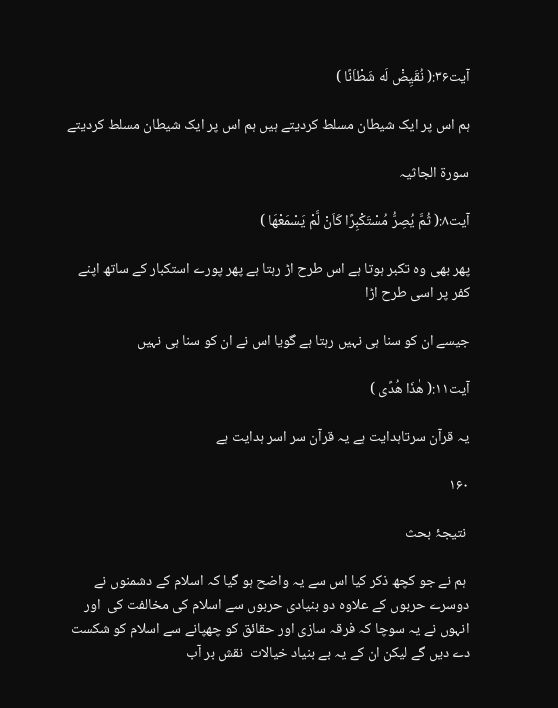آیت۳۶:( نُقَیِضْ لَه شَطْاَنًا )

ہم اس پر ایک شیطان مسلط کردیتے ہیں ہم اس پر ایک شیطان مسلط کردیتے

سورة الجاثیہ

آیت۸:( ثُمَّ یُصِرُّ مُسْتَکْبِرًا کَاَنْ لَّمْ یَسْمَعْهَا )

پھر بھی وہ تکبر ہوتا ہے اس طرح اڑ رہتا ہے پھر پورے استکبار کے ساتھ اپنے کفر پر اسی طرح اڑا

جیسے ان کو سنا ہی نہیں رہتا ہے گویا اس نے ان کو سنا ہی نہیں

آیت۱۱:( هٰذَا هُدًی )

یہ قرآن سرتاہدایت ہے یہ قرآن سر اسر ہدایت ہے

۱۶۰

 نتیجۂ بحث

 ہم نے جو کچھ ذکر کیا اس سے یہ واضح ہو گیا کہ اسلام کے دشمنوں نے دوسرے حربوں کے علاوہ دو بنیادی حربوں سے اسلام کی مخالفت کی  اور انہوں نے یہ سوچا کہ فرقہ سازی اور حقائق کو چھپانے سے اسلام کو شکست دے دیں گے لیکن ان کے یہ بے بنیاد خیالات  نقش بر آب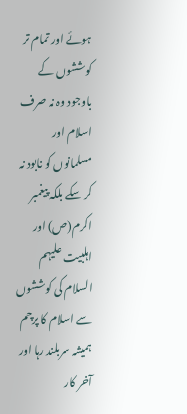ہوئے اور تمام تر کوششوں کے باوجود وہ نہ صرف اسلام اور مسلمانوں کو نابود نہ کر سکے بلکہ پیغمبر اکرم(ص) اور اہلبیت علیہم السلام کی کوششوں سے اسلام کا پرچم ہمیشہ سربلند رہا اور آخر کار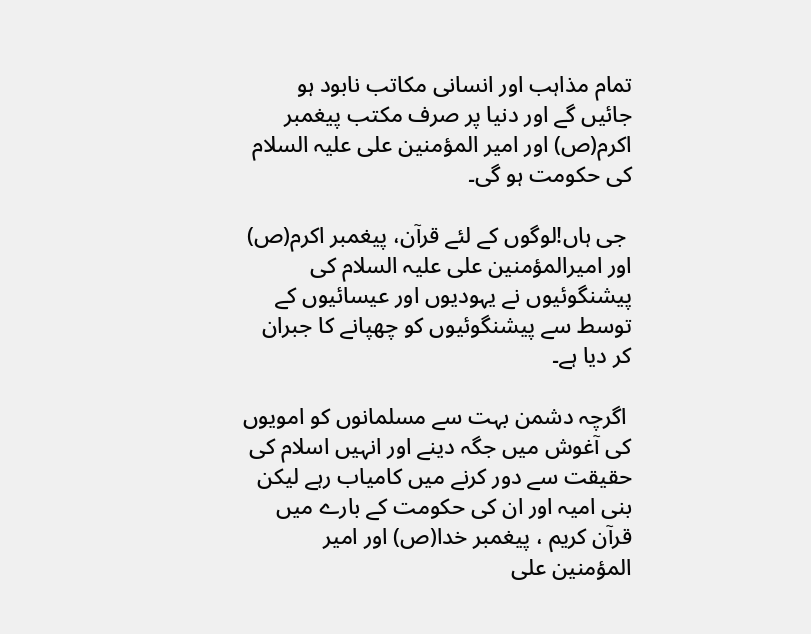تمام مذاہب اور انسانی مکاتب نابود ہو جائیں گے اور دنیا پر صرف مکتب پیغمبر اکرم(ص) اور امیر المؤمنین علی علیہ السلام کی حکومت ہو گی۔

 جی ہاں!لوگوں کے لئے قرآن، پیغمبر اکرم(ص) اور امیرالمؤمنین علی علیہ السلام کی پیشنگوئیوں نے یہودیوں اور عیسائیوں کے توسط سے پیشنگوئیوں کو چھپانے کا جبران کر دیا ہے۔

 اگرچہ دشمن بہت سے مسلمانوں کو امویوں کی آغوش میں جگہ دینے اور انہیں اسلام کی حقیقت سے دور کرنے میں کامیاب رہے لیکن بنی امیہ اور ان کی حکومت کے بارے میں قرآن کریم ، پیغمبر خدا(ص) اور امیر المؤمنین علی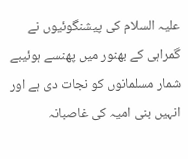علیہ السلام کی پیشنگوئیوں نے گمراہی کے بھنور میں پھنسے ہوئیبے شمار مسلمانوں کو نجات دی ہے اور انہیں بنی امیہ کی غاصبانہ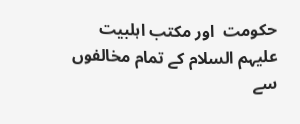حکومت  اور مکتب اہلبیت علیہم السلام کے تمام مخالفوں سے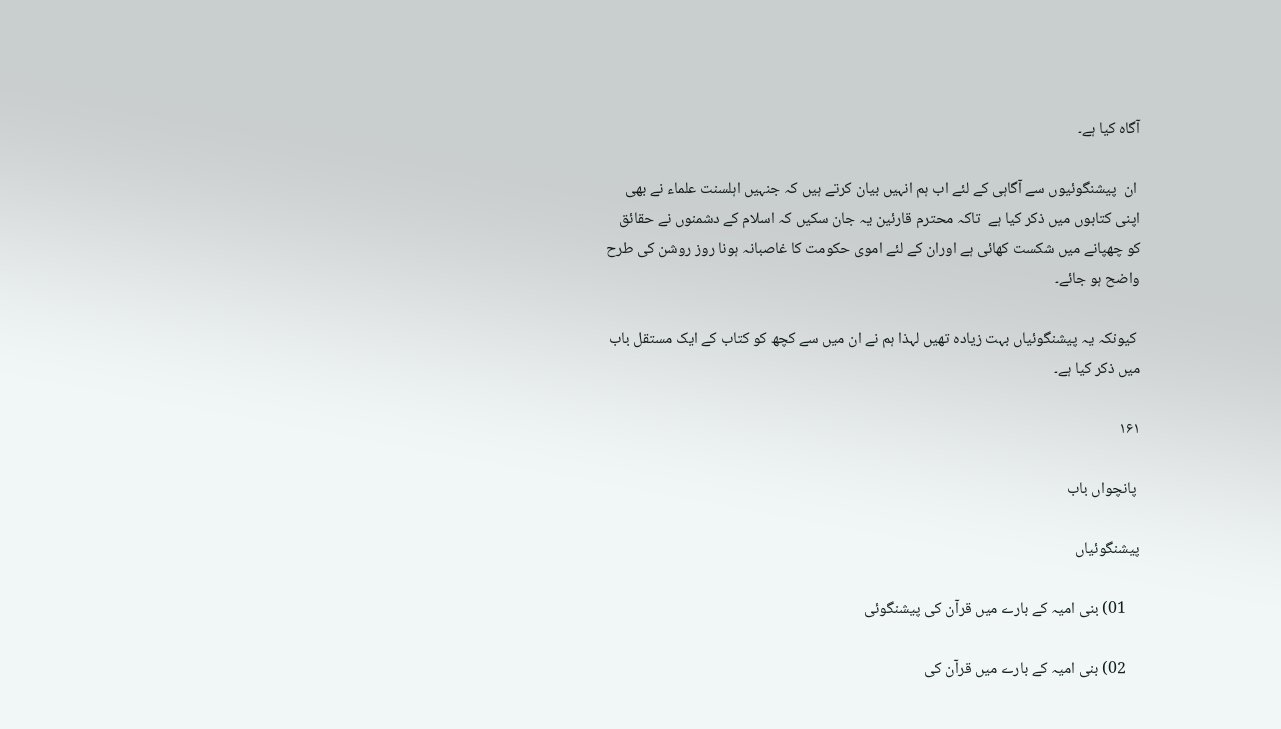آگاہ کیا ہے۔

 ان  پیشنگوئیوں سے آگاہی کے لئے اب ہم انہیں بیان کرتے ہیں کہ جنہیں اہلسنت علماء نے بھی اپنی کتابوں میں ذکر کیا ہے  تاکہ محترم قارئین یہ جان سکیں کہ اسلام کے دشمنوں نے حقائق کو چھپانے میں شکست کھائی ہے اوران کے لئے اموی حکومت کا غاصبانہ ہونا روز روشن کی طرح واضح ہو جائے۔

 کیونکہ یہ پیشنگوئیاں بہت زیادہ تھیں لہذا ہم نے ان میں سے کچھ کو کتاب کے ایک مستقل باب میں ذکر کیا ہے۔

۱۶۱

 پانچواں باب

پیشنگوئیاں

    01) بنی امیہ کے بارے میں قرآن کی پیشنگوئی

    02) بنی امیہ کے بارے میں قرآن کی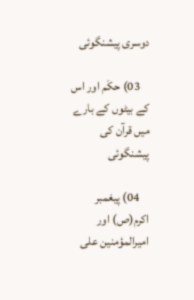دوسری پیشنگوئی

    03) حکَم اور اس کے بیٹوں کے بارے میں قرآن کی پیشنگوئی

    04) پیغمبر اکرم(ص) اور امیرالمؤمنین علی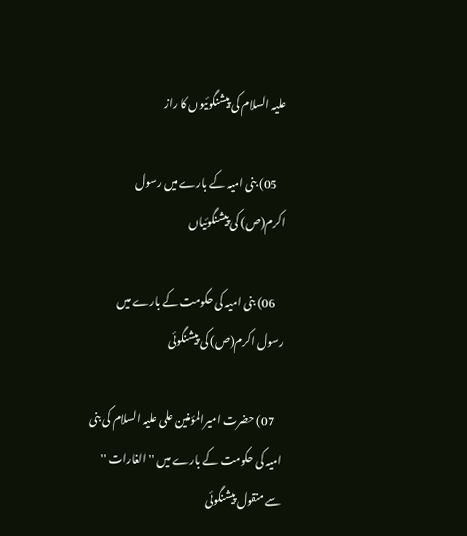علیہ السلام کی پیشنگوئیوں کا راز

    05) بنی امیہ کے بارے میں رسول اکرم(ص) کی پیشنگوئیاں

    06) بنی امیہ کی حکومت کے بارے میں رسول اکرم(ص) کی پیشنگوئی

    07) حضرت امیرالمؤمنین علی علیہ السلام کی بنی امیہ کی حکومت کے بارے میں ''الغارات '' سے منقول پیشنگوئی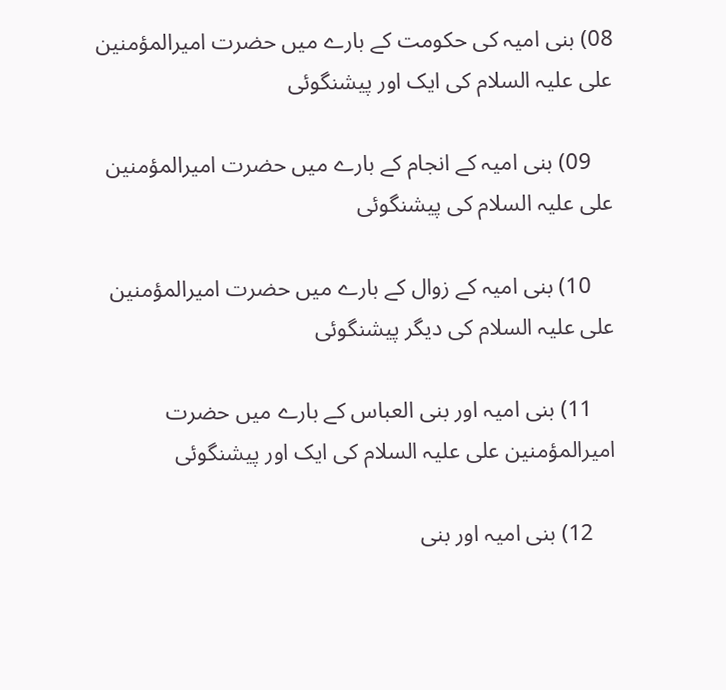08) بنی امیہ کی حکومت کے بارے میں حضرت امیرالمؤمنین علی علیہ السلام کی ایک اور پیشنگوئی

    09) بنی امیہ کے انجام کے بارے میں حضرت امیرالمؤمنین علی علیہ السلام کی پیشنگوئی

    10) بنی امیہ کے زوال کے بارے میں حضرت امیرالمؤمنین علی علیہ السلام کی دیگر پیشنگوئی

    11) بنی امیہ اور بنی العباس کے بارے میں حضرت امیرالمؤمنین علی علیہ السلام کی ایک اور پیشنگوئی

    12) بنی امیہ اور بنی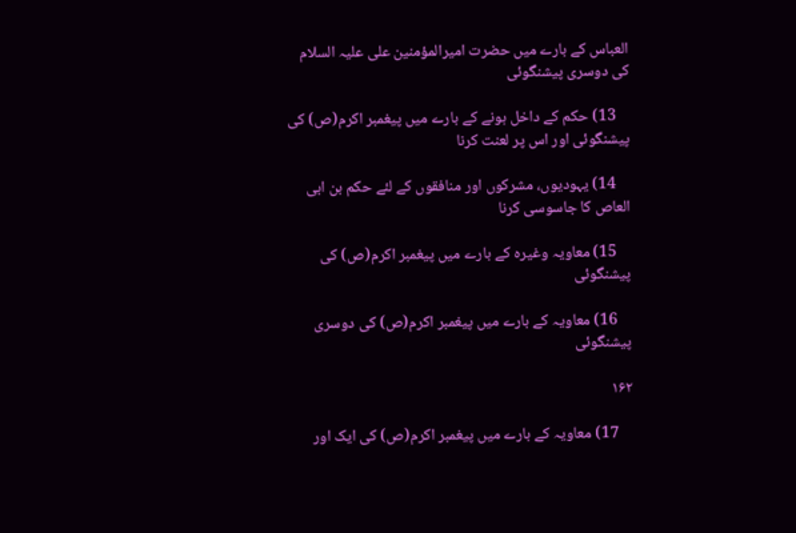العباس کے بارے میں حضرت امیرالمؤمنین علی علیہ السلام کی دوسری پیشنگوئی

    13) حکم کے داخل ہونے کے بارے میں پیغمبر اکرم(ص) کی پیشنگوئی اور اس پر لعنت کرنا

    14) یہودیوں، مشرکوں اور منافقوں کے لئے حکم بن ابی العاص کا جاسوسی کرنا

    15) معاویہ وغیرہ کے بارے میں پیغمبر اکرم(ص) کی پیشنگوئی

    16) معاویہ کے بارے میں پیغمبر اکرم(ص) کی دوسری پیشنگوئی

۱۶۲

    17) معاویہ کے بارے میں پیغمبر اکرم(ص) کی ایک اور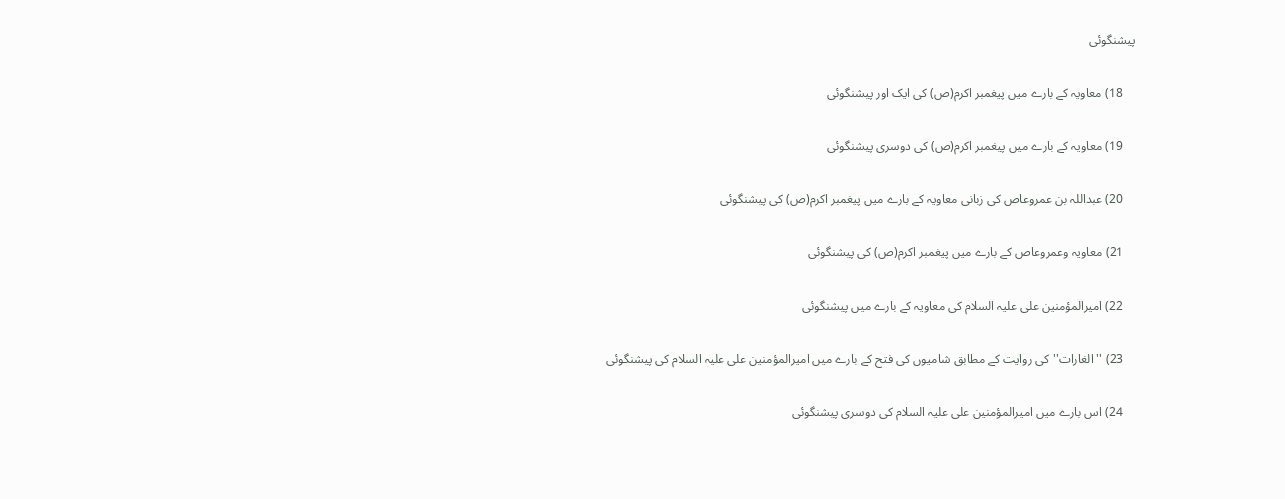پیشنگوئی

    18) معاویہ کے بارے میں پیغمبر اکرم(ص) کی ایک اور پیشنگوئی

    19) معاویہ کے بارے میں پیغمبر اکرم(ص) کی دوسری پیشنگوئی

    20) عبداللہ بن عمروعاص کی زبانی معاویہ کے بارے میں پیغمبر اکرم(ص) کی پیشنگوئی

    21) معاویہ وعمروعاص کے بارے میں پیغمبر اکرم(ص) کی پیشنگوئی

    22) امیرالمؤمنین علی علیہ السلام کی معاویہ کے بارے میں پیشنگوئی

    23) ''الغارات''کی روایت کے مطابق شامیوں کی فتح کے بارے میں امیرالمؤمنین علی علیہ السلام کی پیشنگوئی

    24) اس بارے میں امیرالمؤمنین علی علیہ السلام کی دوسری پیشنگوئی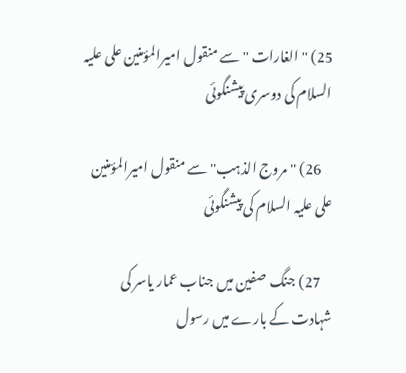25) ''الغارات ''سے منقول امیرالمؤمنین علی علیہ السلام کی دوسری پیشنگوئی

    26) ''مروج الذہب'' سے منقول امیرالمؤمنین علی علیہ السلام کی پیشنگوئی

    27) جنگ صفین میں جناب عمار یاسر کی شہادت کے بارے میں رسول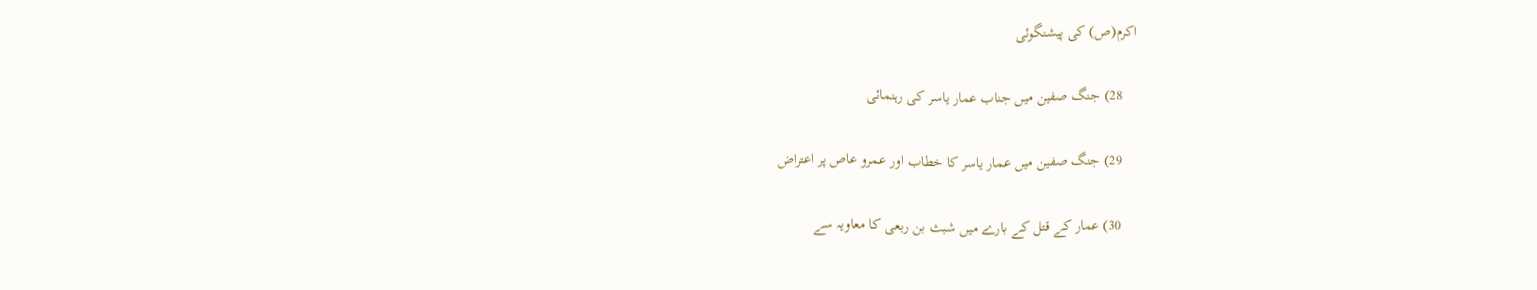اکرم(ص) کی پیشنگوئی

    28) جنگ صفین میں جناب عمار یاسر کی رہنمائی

    29) جنگ صفین میں عمار یاسر کا خطاب اور عمرو عاص پر اعتراض

    30) عمار کے قتل کے بارے میں شبث بن ربعی کا معاویہ سے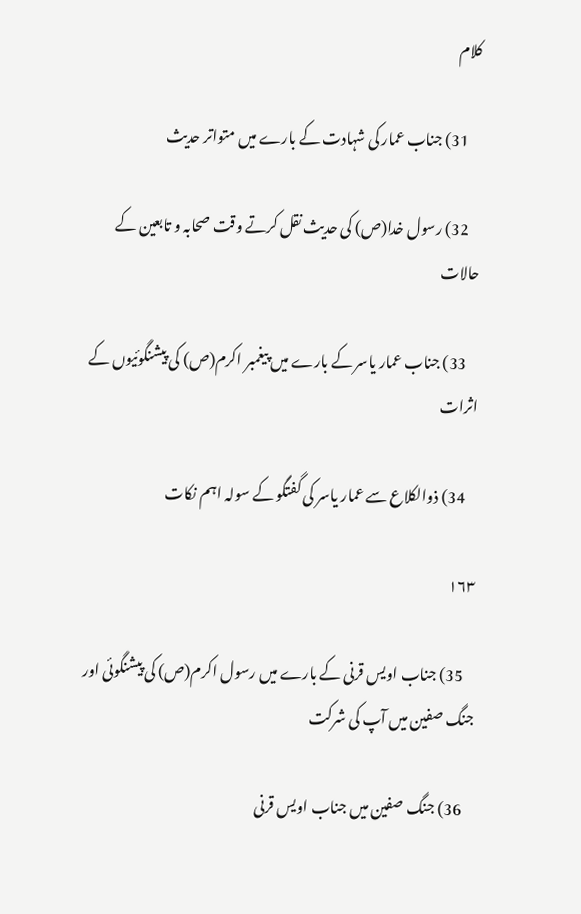کلام

    31) جناب عمار کی شہادت کے بارے میں متواتر حدیث

    32) رسول خدا(ص) کی حدیث نقل کرتے وقت صحابہ و تابعین کے حالات

    33) جناب عمار یاسر کے بارے میں پیغمبر اکرم(ص) کی پیشنگوئیوں کے اثرات

    34) ذوالکلاع سے عمار یاسر کی گفتگو کے سولہ اہم نکات

۱۶۳

    35) جناب اویس قرنی کے بارے میں رسول اکرم(ص) کی پیشنگوئی اور جنگ صفین میں آپ کی شرکت

    36) جنگ صفین میں جناب اویس قرنی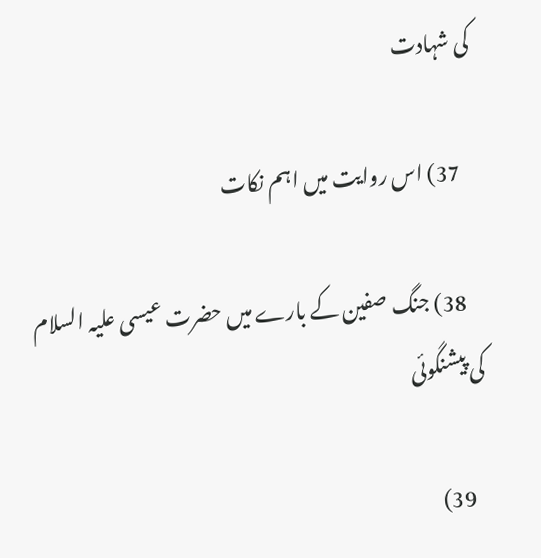کی شہادت

    37) اس روایت میں اہم نکات

    38) جنگ صفین کے بارے میں حضرت عیسی علیہ السلام کی پیشنگوئی

    39)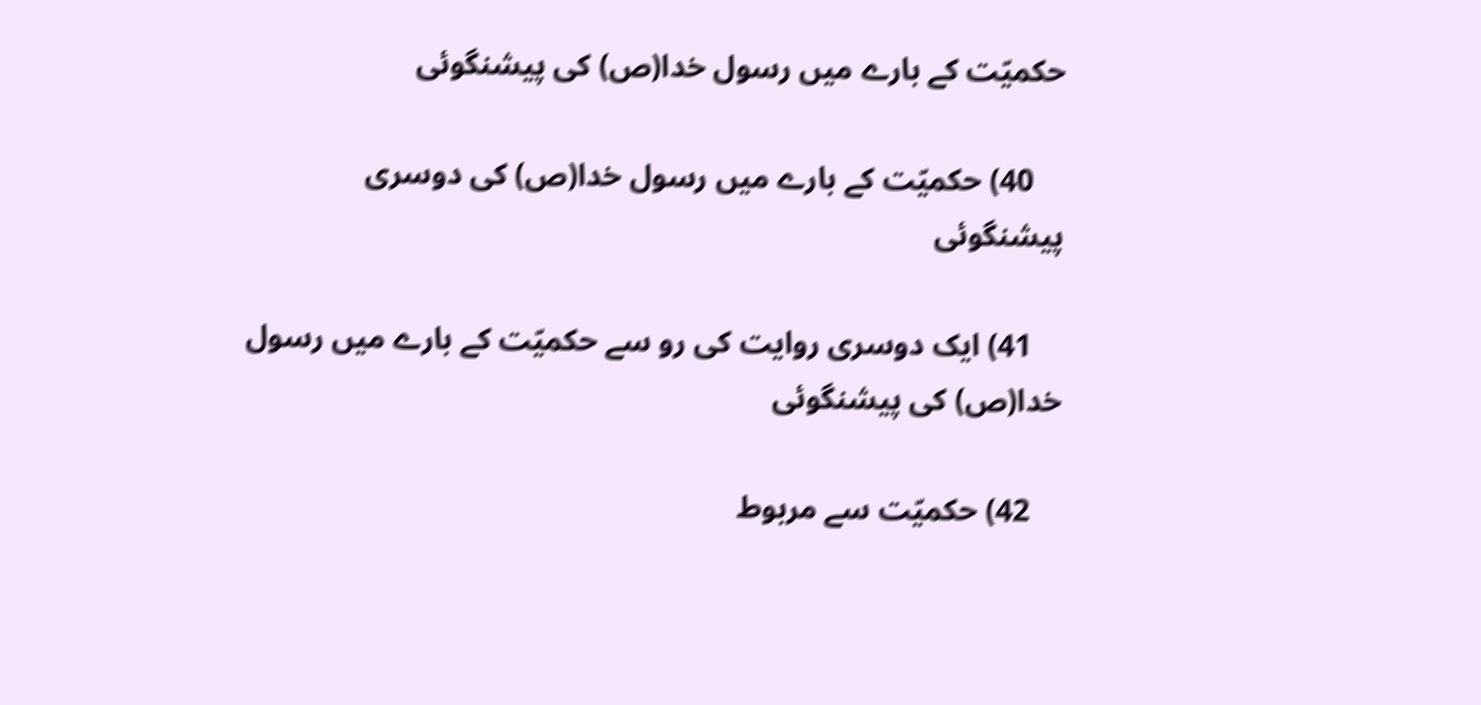حکمیّت کے بارے میں رسول خدا(ص) کی پیشنگوئی

    40) حکمیّت کے بارے میں رسول خدا(ص) کی دوسری پیشنگوئی

    41) ایک دوسری روایت کی رو سے حکمیّت کے بارے میں رسول خدا(ص) کی پیشنگوئی

    42) حکمیّت سے مربوط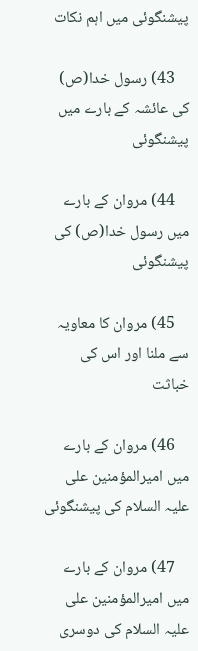پیشنگوئی میں اہم نکات

    43) رسول خدا(ص) کی عائشہ کے بارے میں پیشنگوئی

    44) مروان کے بارے میں رسول خدا(ص) کی پیشنگوئی

    45) مروان کا معاویہ سے ملنا اور اس کی خباثت

    46) مروان کے بارے میں امیرالمؤمنین علی علیہ السلام کی پیشنگوئی

    47) مروان کے بارے میں امیرالمؤمنین علی علیہ السلام کی دوسری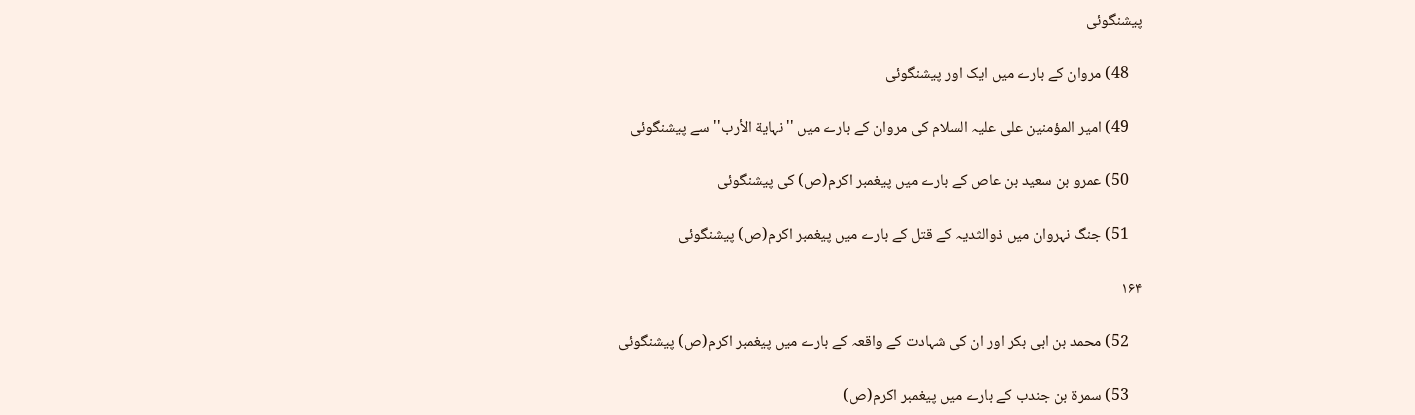پیشنگوئی

    48) مروان کے بارے میں ایک اور پیشنگوئی

    49) امیر المؤمنین علی علیہ السلام کی مروان کے بارے میں ''نہایة الأرب'' سے پیشنگوئی

    50) عمرو بن سعید بن عاص کے بارے میں پیغمبر اکرم(ص) کی پیشنگوئی

    51) جنگ نہروان میں ذوالثدیہ کے قتل کے بارے میں پیغمبر اکرم(ص) پیشنگوئی

۱۶۴

    52) محمد بن ابی بکر اور ان کی شہادت کے واقعہ کے بارے میں پیغمبر اکرم(ص) پیشنگوئی

    53) سمرة بن جندب کے بارے میں پیغمبر اکرم(ص)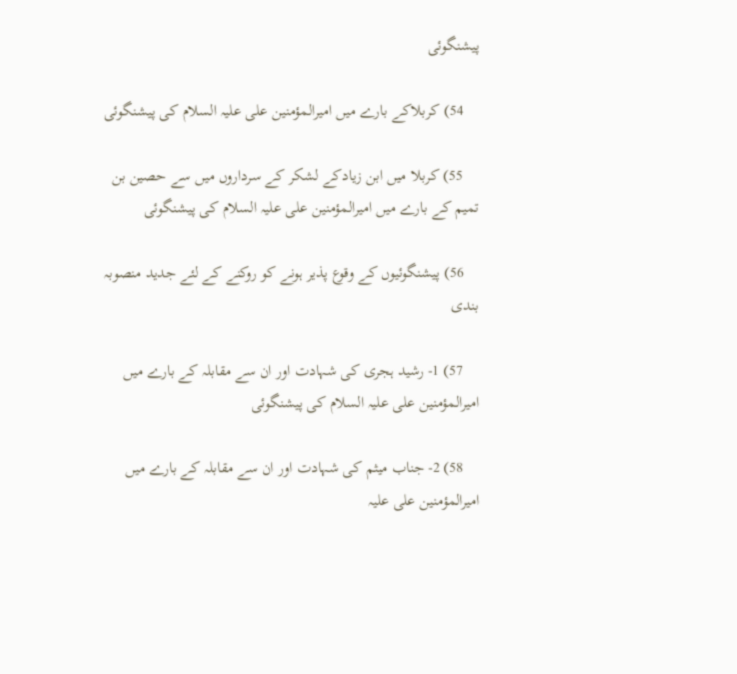پیشنگوئی

    54) کربلاکے بارے میں امیرالمؤمنین علی علیہ السلام کی پیشنگوئی

    55) کربلا میں ابن زیادکے لشکر کے سرداروں میں سے حصین بن تمیم کے بارے میں امیرالمؤمنین علی علیہ السلام کی پیشنگوئی

    56) پیشنگوئیوں کے وقوع پذیر ہونے کو روکنے کے لئے جدید منصوبہ بندی

    57) 1- رشید ہجری کی شہادت اور ان سے مقابلہ کے بارے میں امیرالمؤمنین علی علیہ السلام کی پیشنگوئی

    58) 2- جناب میثم کی شہادت اور ان سے مقابلہ کے بارے میں امیرالمؤمنین علی علیہ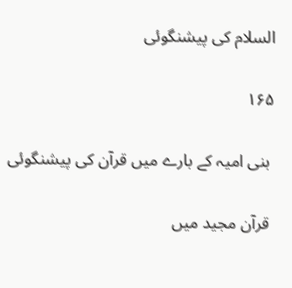السلام کی پیشنگوئی

۱۶۵

 بنی امیہ کے بارے میں قرآن کی پیشنگوئی

 قرآن مجید میں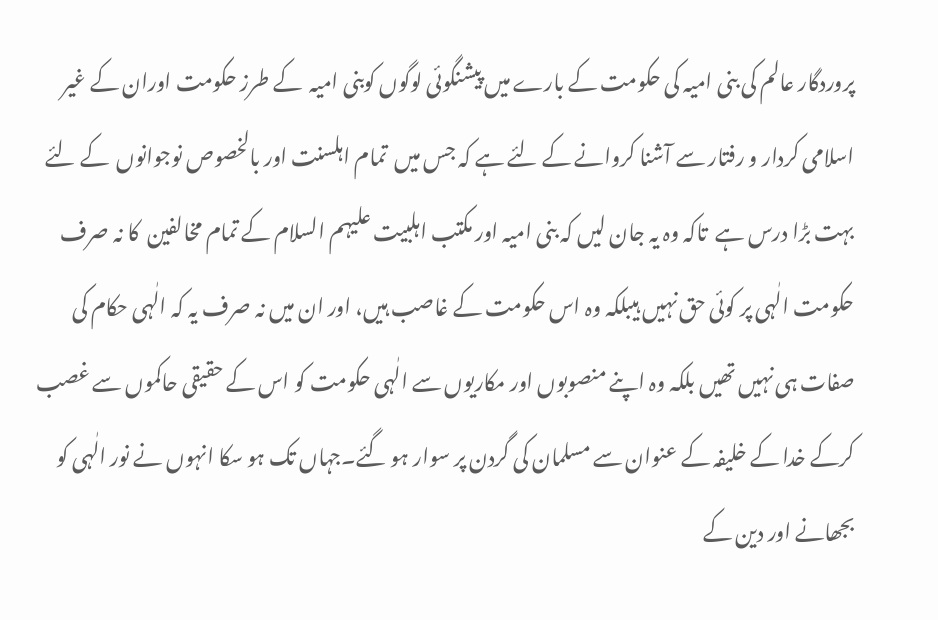پروردگار عالم کی بنی امیہ کی حکومت کے بارے میں پیشنگوئی لوگوں کوبنی امیہ  کے طرز حکومت اوران کے غیر اسلامی کردار و رفتار سے آشنا کروانے کے لئے ہے کہ جس میں  تمام اہلسنت اور بالخصوص نوجوانوں  کے لئے بہت بڑا درس ہے  تاکہ وہ یہ جان لیں کہ بنی امیہ اور مکتب اہلبیت علیہم السلام کے تمام مخالفین  کا نہ صرف حکومت الٰہی پر کوئی حق نہیں ہیبلکہ وہ اس حکومت کے غاصب ہیں، اور ان میں نہ صرف یہ کہ الٰہی حکام کی صفات ہی نہیں تھیں بلکہ وہ اپنے منصوبوں اور مکاریوں سے الٰہی حکومت کو اس کے حقیقی حاکموں سے غصب کرکے خدا کے خلیفہ کے عنوان سے مسلمان کی گردن پر سوار ہو گئے۔جہاں تک ہو سکا انہوں نے نور الٰہی کو بجھانے اور دین کے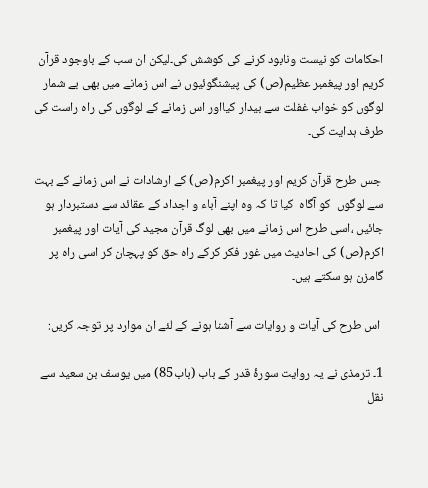احکامات کو نیست ونابود کرنے کی کوشش کی۔لیکن ان سب کے باوجود قرآن کریم اور پیغمبر عظیم(ص) کی پیشنگوئیوں نے اس زمانے میں بھی بے شمار لوگوں کو خواب غفلت سے بیدار کیااور اس زمانے کے لوگوں کی راہ راست کی طرف ہدایت کی۔

 جس طرح قرآن کریم اور پیغمبر اکرم(ص) کے ارشادات نے اس زمانے کے بہت سے لوگوں  کو آگاہ  کیا تا کہ وہ اپنے آباء و اجداد کے عقائد سے دستبردار ہو جائیں ،اسی طرح اس زمانے میں بھی لوگ قرآن مجید کی آیات اور پیغمبر اکرم(ص) کی احادیث میں غور فکر کرکے راہ حق کو پہچان کر اسی راہ پر گامزن ہو سکتے ہیں۔

 اس طرح کی آیات و روایات سے آشنا ہونے کے لئے ان موارد پر توجہ کریں:

1۔ ترمذی نے یہ روایت سورۂ قدر کے باب (باب85) میں یوسف بن سعید سے نقل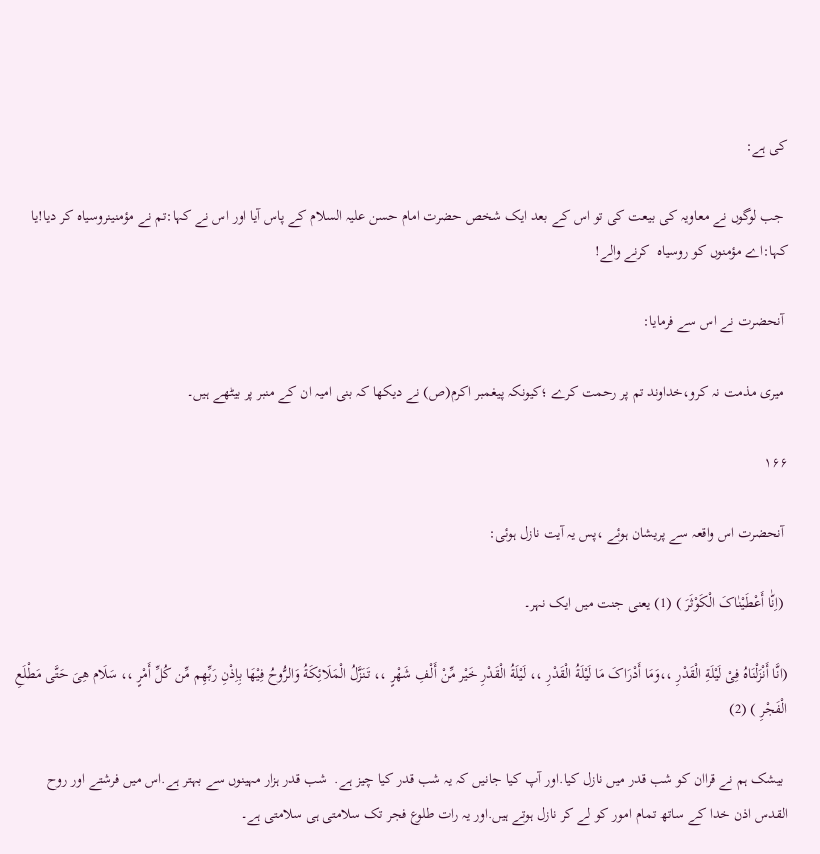کی ہے:

 جب لوگوں نے معاویہ کی بیعت کی تو اس کے بعد ایک شخص حضرت امام حسن علیہ السلام کے پاس آیا اور اس نے کہا:تم نے مؤمنینروسیاہ کر دیا!یا کہا:اے مؤمنوں کو روسیاہ  کرنے والے!

 آنحضرت نے اس سے فرمایا:

 میری مذمت نہ کرو،خداوند تم پر رحمت کرے ؛کیونکہ پیغمبر اکرم(ص) نے دیکھا کہ بنی امیہ ان کے منبر پر بیٹھے ہیں۔

۱۶۶

 آنحضرت اس واقعہ سے پریشان ہوئے ،پس یہ آیت نازل ہوئی:

 (اِنّٰا أَعْطَیْنٰاکَ الْکَوْثَرَ ) (1) یعنی جنت میں ایک نہر۔

(انَّا أَنْزَلْنَاهُ فِیْ لَیْلَةِ الْقَدْرِ ،،وَمَا أَدْرَاکَ مَا لَیْلَةُ الْقَدْرِ ،، لَیْلَةُ الْقَدْرِ خَیْر مِّنْ أَلْفِ شَهْرٍ ،، تَنَزَّلُ الْمَلَائِکَةُ وَالرُّوحُ فِیْهَا بِاِذْنِ رَبِّهِم مِّن کُلِّ أَمْرٍ ،، سَلَام هِیَ حَتَّی مَطْلَعِ الْفَجْرِ ) (2)

 بیشک ہم نے قراان کو شب قدر میں نازل کیا.اور آپ کیا جانیں کہ یہ شب قدر کیا چیز ہے.  شب قدر ہزار مہینوں سے بہتر ہے.اس میں فرشتے اور روح القدس اذن خدا کے ساتھ تمام امور کو لے کر نازل ہوتے ہیں.اور یہ رات طلوع فجر تک سلامتی ہی سلامتی ہے۔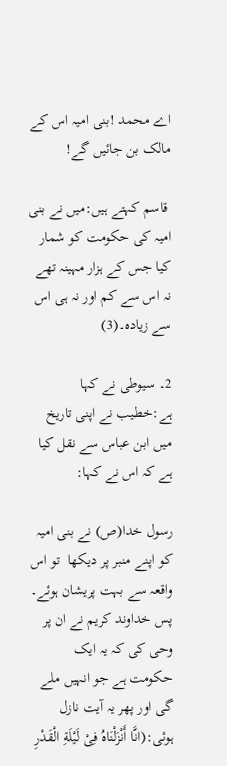اے محمد !بنی امیہ اس کے مالک بن جائیں گے!

 قاسم کہتے ہیں:میں نے بنی امیہ کی حکومت کو شمار کیا جس کے ہزار مہینہ تھے نہ اس سے کم اور نہ ہی اس سے زیادہ۔(3)

2۔ سیوطی نے کہا ہے:خطیب نے اپنی تاریخ میں ابن عباس سے نقل کیا ہے کہ اس نے کہا:

رسول خدا(ص) نے بنی امیہ کو اپنے منبر پر دیکھا  تو اس واقعہ سے بہت پریشان ہوئے۔  پس خداوند کریم نے ان پر وحی کی کہ یہ ایک حکومت ہے جو انہیں ملے گی اور پھر یہ آیت نازل ہوئی:(انَّا أَنْزَلْنَاهُ فِیْ لَیْلَةِ الْقَدْرِ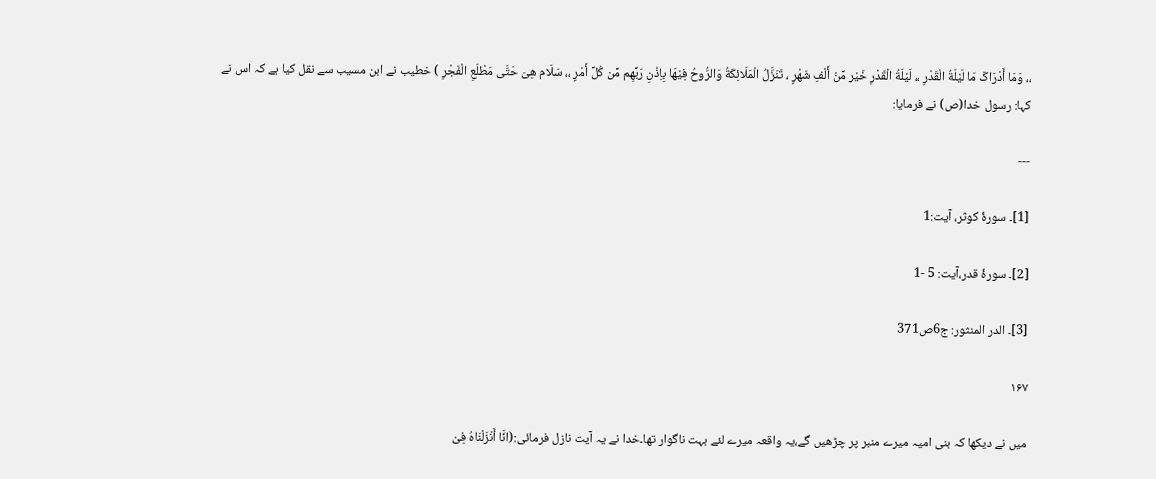،، وَمَا أَدْرَاکَ مَا لَیْلَةُ الْقَدْرِ ،، لَیْلَةُ الْقَدْرِ خَیْر مِّنْ أَلْفِ شَهْرٍ ، تَنَزَّلُ الْمَلَائِکَةُ وَالرُّوحُ فِیْهَا بِاِذْنِ رَبِّهِم مِّن کُلِّ أَمْرٍ ،، سَلَام هِیَ حَتَّی مَطْلَعِ الْفَجْرِ ) خطیب نے ابن مسیب سے نقل کیا ہے کہ اس نے کہا: رسول خدا(ص) نے فرمایا:

---

[1]۔ سورۂ کوثر، آیت:1

[2]۔ سورۂ قدر،آیت: 5 -1

[3]۔ الدر المنثور: ج6ص371

۱۶۷

میں نے دیکھا کہ بنی امیہ میرے منبر پر چڑھیں گے،یہ واقعہ میرے لئے بہت ناگوار تھا۔خدا نے یہ آیت نازل فرمائی:(انَّا أَنْزَلْنَاهُ فِیْ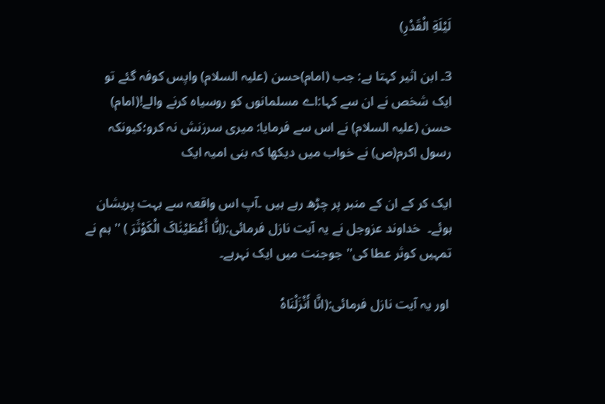لَیْلَةِ الْقَدْرِ)

3۔ ابن اثیر کہتا ہے: جب (امام)حسن (علیہ السلام) واپس کوفہ گئے تو ایک شخص نے ان سے کہا:اے مسلمانوں کو روسیاہ کرنے والے!(امام) حسن (علیہ السلام) نے اس سے فرمایا: میری سرزنش نہ کرو؛کیونکہ رسول اکرم(ص) نے خواب میں دیکھا کہ بنی امیہ ایک

ایک کر کے ان کے منبر پر چڑھ رہے ہیں ۔آپ اس واقعہ سے بہت پریشان ہوئے۔  خداوند عزوجل نے یہ آیت نازل فرمائی:(اِنّٰا أَعْطَیْنٰاکَ الْکَوْثَرَ ) ''ہم نے تمہیں کوثر عطا کی''جوجنت میں ایک نہرہے۔

 اور یہ آیت نازل فرمائی:(انَّا أَنْزَلْنَاهُ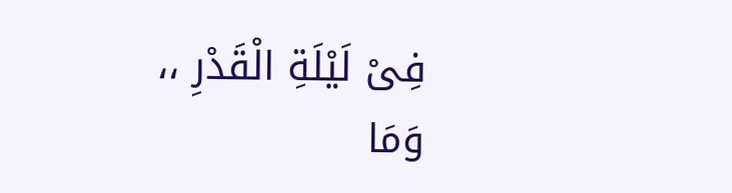فِیْ لَیْلَةِ الْقَدْرِ ،، وَمَا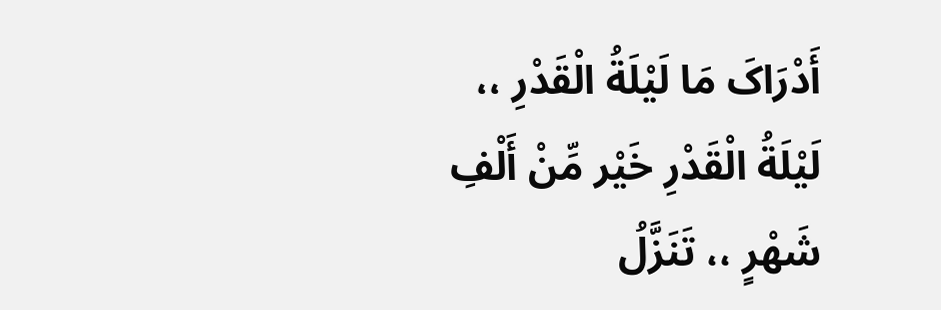أَدْرَاکَ مَا لَیْلَةُ الْقَدْرِ ،، لَیْلَةُ الْقَدْرِ خَیْر مِّنْ أَلْفِ شَهْرٍ ،، تَنَزَّلُ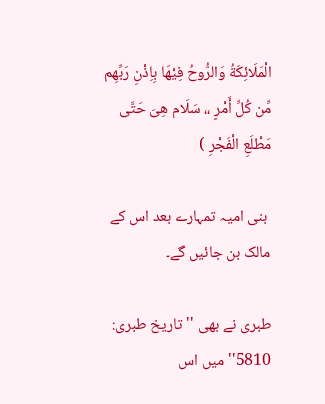الْمَلَائِکَةُ وَالرُّوحُ فِیْهَا بِاِذْنِ رَبِّهِم مِّن کُلِّ أَمْرٍ ،، سَلَام هِیَ حَتَّی مَطْلَعِ الْفَجْرِ )

 بنی امیہ تمہارے بعد اس کے مالک بن جائیں گے۔

طبری نے بھی ''تاریخ طبری: 5810'' میں اس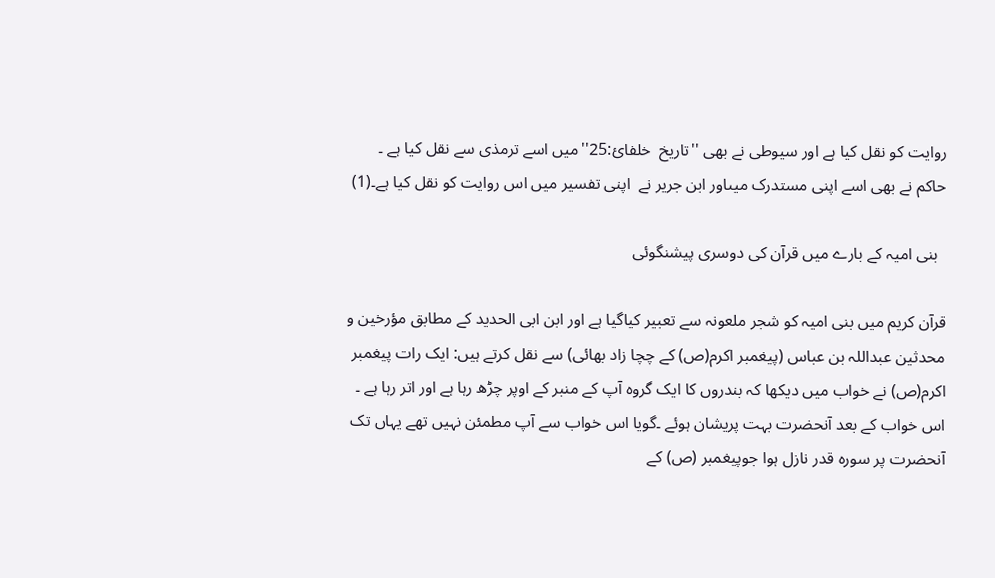روایت کو نقل کیا ہے اور سیوطی نے بھی ''تاریخ  خلفائ:25''میں اسے ترمذی سے نقل کیا ہے ۔ حاکم نے بھی اسے اپنی مستدرک میںاور ابن جریر نے  اپنی تفسیر میں اس روایت کو نقل کیا ہے۔(1)

  بنی امیہ کے بارے میں قرآن کی دوسری پیشنگوئی

قرآن کریم میں بنی امیہ کو شجر ملعونہ سے تعبیر کیاگیا ہے اور ابن ابی الحدید کے مطابق مؤرخین و محدثین عبداللہ بن عباس (پیغمبر اکرم(ص) کے چچا زاد بھائی) سے نقل کرتے ہیں: ایک رات پیغمبر اکرم(ص) نے خواب میں دیکھا کہ بندروں کا ایک گروہ آپ کے منبر کے اوپر چڑھ رہا ہے اور اتر رہا ہے ۔ اس خواب کے بعد آنحضرت بہت پریشان ہوئے ۔گویا اس خواب سے آپ مطمئن نہیں تھے یہاں تک آنحضرت پر سورہ قدر نازل ہوا جوپیغمبر (ص) کے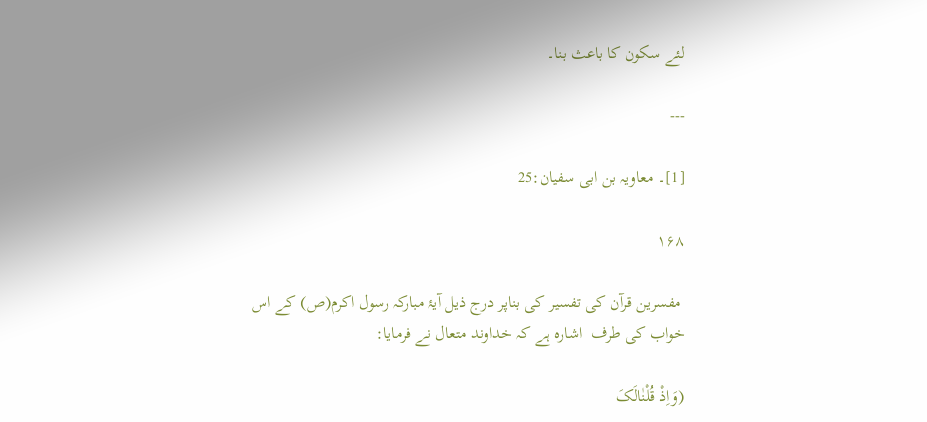لئے سکون کا باعث بنا۔

---

[1]۔ معاویہ بن ابی سفیان:25

۱۶۸

 مفسرین قرآن کی تفسیر کی بناپر درج ذیل آیۂ مبارکہ رسول اکرم(ص) کے اس خواب کی طرف  اشارہ ہے کہ خداوند متعال نے فرمایا:

(وَاِذْ قُلْنٰالَکَ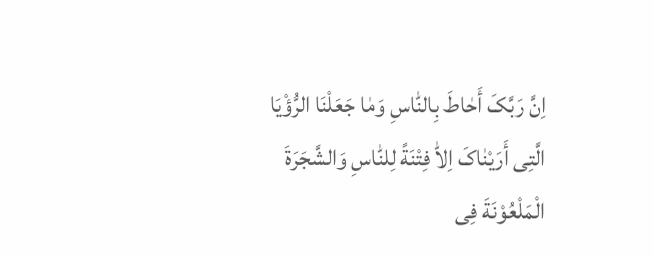اِنَّ رَبَّکَ أَحٰاطَ بِالنّٰاسِ وَمٰا جَعَلْنَا الرُّؤْیَا الَّتِی أَرَیْنٰاکَ اِلاّٰ فِتْنَةً لِلنّٰاسِ وَالشَّجَرَةَ الْمَلْعُوْنَةَ فِی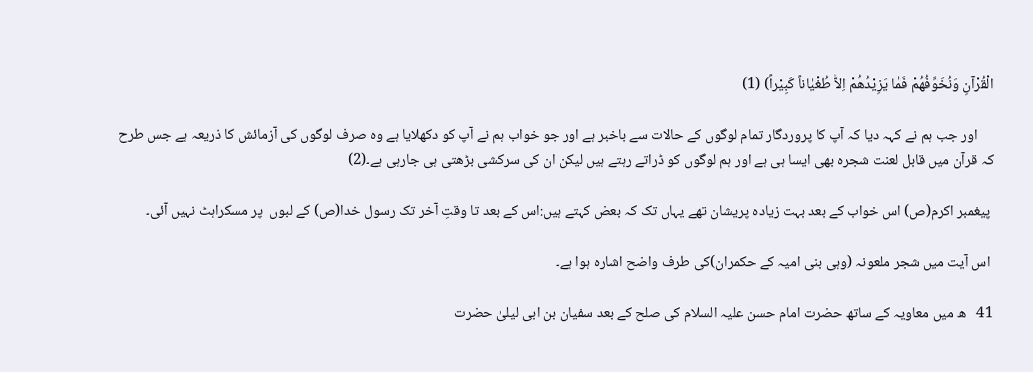الْقُرْآنِ وَنُخَوِّفُهُمْ فَمٰا یَزِیْدُهُمْ اِلاّٰ طُغْیٰاناً کَبِیْراً) (1)

     اور جب ہم نے کہہ دیا کہ آپ کا پروردگار تمام لوگوں کے حالات سے باخبر ہے اور جو خواب ہم نے آپ کو دکھلایا ہے وہ صرف لوگوں کی آزمائش کا ذریعہ ہے جس طرح کہ قرآن میں قابل لعنت شجرہ بھی ایسا ہی ہے اور ہم لوگوں کو ڈراتے رہتے ہیں لیکن ان کی سرکشی بڑھتی ہی جارہی ہے۔(2)

 پیغمبر اکرم(ص) اس خواب کے بعد بہت زیادہ پریشان تھے یہاں تک کہ بعض کہتے ہیں:اس کے بعد تا وقتِ آخر تک رسول خدا(ص) کے لبوں  پر مسکراہٹ نہیں آئی۔

 اس آیت میں شجر ملعونہ (وہی بنی امیہ کے حکمران)کی طرف واضح اشارہ ہوا ہے۔

41   ھ میں معاویہ کے ساتھ حضرت امام حسن علیہ السلام کی صلح کے بعد سفیان بن ابی لیلیٰ حضرت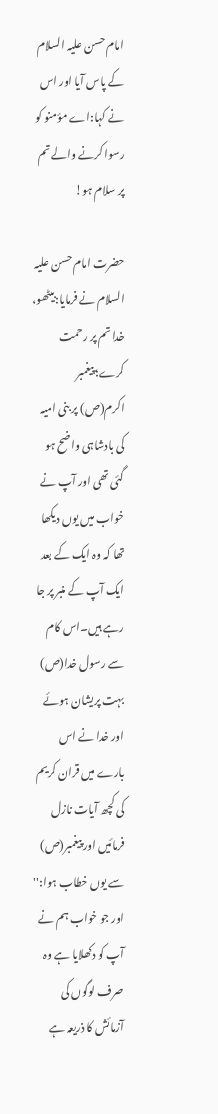امام حسن علیہ السلام کے پاس آیا اور اس نے کہا:اے مؤمنو کو رسوا کرنے والے تم پر سلام ہو!

حضرت امام حسن علیہ السلام نے فرمایا:بیٹھو، خدا تم پر رحمت کرے؛ پیغمبر اکرم(ص) پر بنی امیہ کی بادشاہی واضح ہو گئی تھی اور آپ نے خواب میں یوں دیکھا تھا کہ وہ ایک کے بعد ایک آپ کے منبر پر جا رہے ہیں۔اس کام سے رسول خدا(ص) بہت پریشان ہوئے اور خدا نے اس بارے میں قران کریم کی کچھ آیات نازل فرمائیں اور پیغمبر(ص) سے یوں خطاب ہوا:'' اور جو خواب ہم نے آپ کو دکھلایا ہے وہ صرف لوگوں کی آزمائش کا ذریعہ ہے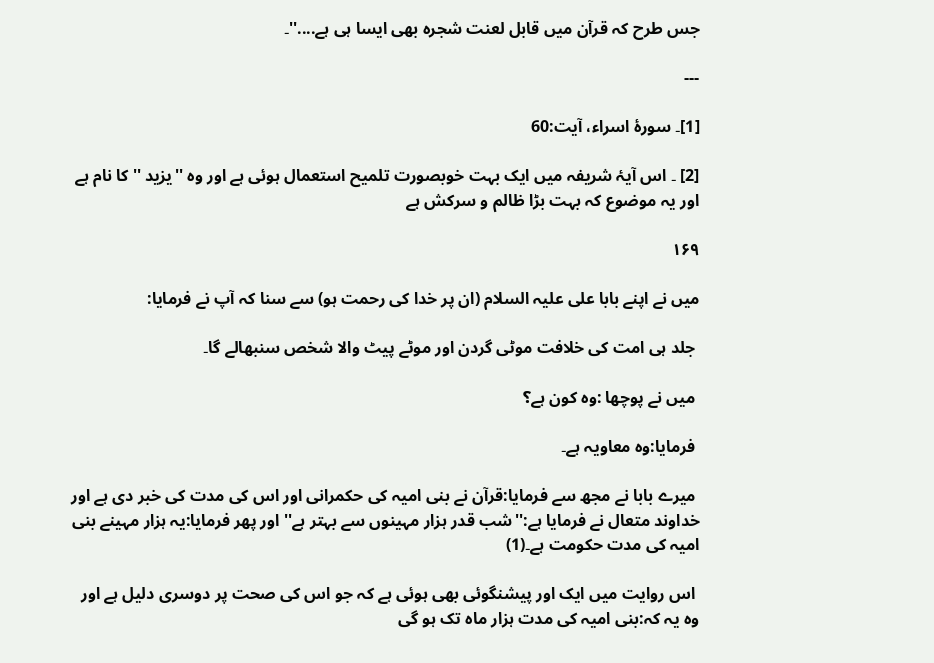جس طرح کہ قرآن میں قابل لعنت شجرہ بھی ایسا ہی ہے....''۔

---

[1]۔ سورۂ اسراء، آیت:60

[2] ۔ اس آیۂ شریفہ میں ایک بہت خوبصورت تلمیح استعمال ہوئی ہے اور وہ ''یزید ''کا نام ہے اور یہ موضوع کہ بہت بڑا ظالم و سرکش ہے

۱۶۹

میں نے اپنے بابا علی علیہ السلام (ان پر خدا کی رحمت ہو) سے سنا کہ آپ نے فرمایا:

 جلد ہی امت کی خلافت موٹی گردن اور موٹے پیٹ والا شخص سنبھالے گا۔

 میں نے پوچھا :وہ کون ہے؟

 فرمایا:وہ معاویہ ہے۔

 میرے بابا نے مجھ سے فرمایا:قرآن نے بنی امیہ کی حکمرانی اور اس کی مدت کی خبر دی ہے اور خداوند متعال نے فرمایا ہے:''شب قدر ہزار مہینوں سے بہتر ہے'' اور پھر فرمایا:یہ ہزار مہینے بنی امیہ کی مدت حکومت ہے۔(1)

 اس روایت میں ایک اور پیشنگوئی بھی ہوئی ہے کہ جو اس کی صحت پر دوسری دلیل ہے اور وہ یہ کہ:بنی امیہ کی مدت ہزار ماہ تک ہو گی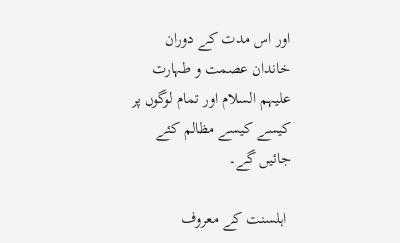اور اس مدت کے دوران خاندان عصمت و طہارت علیہم السلام اور تمام لوگوں پر کیسے کیسے مظالم کئے جائیں گے۔

 اہلسنت کے معروف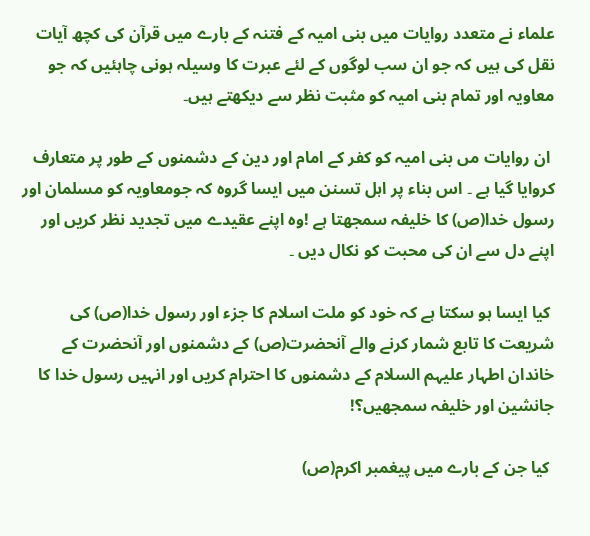علماء نے متعدد روایات میں بنی امیہ کے فتنہ کے بارے میں قرآن کی کچھ آیات نقل کی ہیں کہ جو ان سب لوگوں کے لئے عبرت کا وسیلہ ہونی چاہئیں کہ جو معاویہ اور تمام بنی امیہ کو مثبت نظر سے دیکھتے ہیں۔

 ان روایات مں بنی امیہ کو کفر کے امام اور دین کے دشمنوں کے طور پر متعارف کروایا گیا ہے ۔ اس بناء پر اہل تسنن میں ایسا گروہ کہ جومعاویہ کو مسلمان اور رسول خدا(ص) کا خلیفہ سمجھتا ہے !وہ اپنے عقیدے میں تجدید نظر کریں اور اپنے دل سے ان کی محبت کو نکال دیں ۔

 کیا ایسا ہو سکتا ہے کہ خود کو ملت اسلام کا جزء اور رسول خدا(ص) کی شریعت کا تابع شمار کرنے والے آنحضرت(ص) کے دشمنوں اور آنحضرت کے خاندان اطہار علیہم السلام کے دشمنوں کا احترام کریں اور انہیں رسول خدا کا جانشین اور خلیفہ سمجھیں؟!

 کیا جن کے بارے میں پیغمبر اکرم(ص)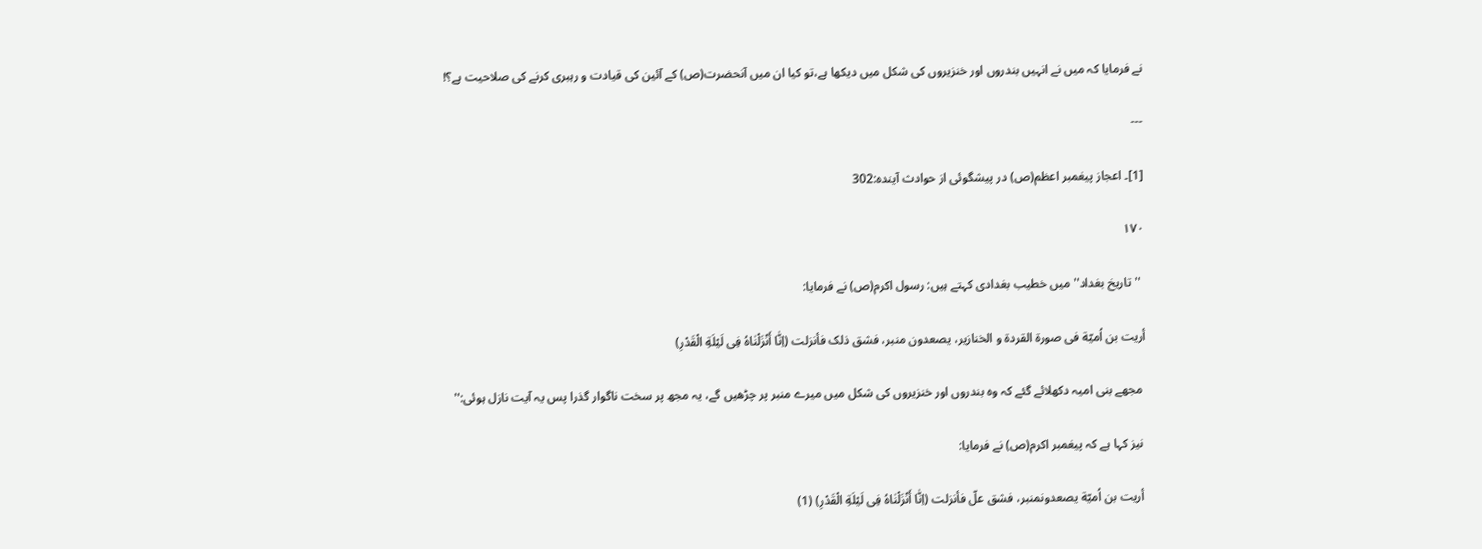نے فرمایا کہ میں نے انہیں بندروں اور خنزیروں کی شکل میں دیکھا ہے،تو کیا ان میں آنحضرت(ص) کے آئین کی قیادت و رہبری کرنے کی صلاحیت ہے؟!

---

[1]۔ اعجاز پیغمبر اعظم(ص) در پیشگوئی از حوادث آیندہ:302

۱۷۰

 ''تاریخ بغداد''میں خطیب بغدادی کہتے ہیں: رسول اکرم(ص) نے فرمایا:

أریت بن اُمیّة فی صورة القردة و الخنازیر، یصعدون منبر، فشق ذلک فأنزلت (اِنّٰا أَنْزَلْنٰاهُ فِی لَیْلَةِ الْقَدْرِ)

 مجھے بنی امیہ دکھلائے گئے کہ وہ بندروں اور خنزیروں کی شکل میں میرے منبر پر چڑھیں گے، یہ مجھ پر سخت ناگوار گذرا پس یہ آیت نازل ہوئی:''

 نیز کہا ہے کہ پیغمبر اکرم(ص) نے فرمایا:

 أریت بن اُمیّة یصعدونمنبر، فشق علّ فأنزلت (اِنّٰا أَنْزَلْنٰاهُ فِی لَیْلَةِ الْقَدْرِ) (1)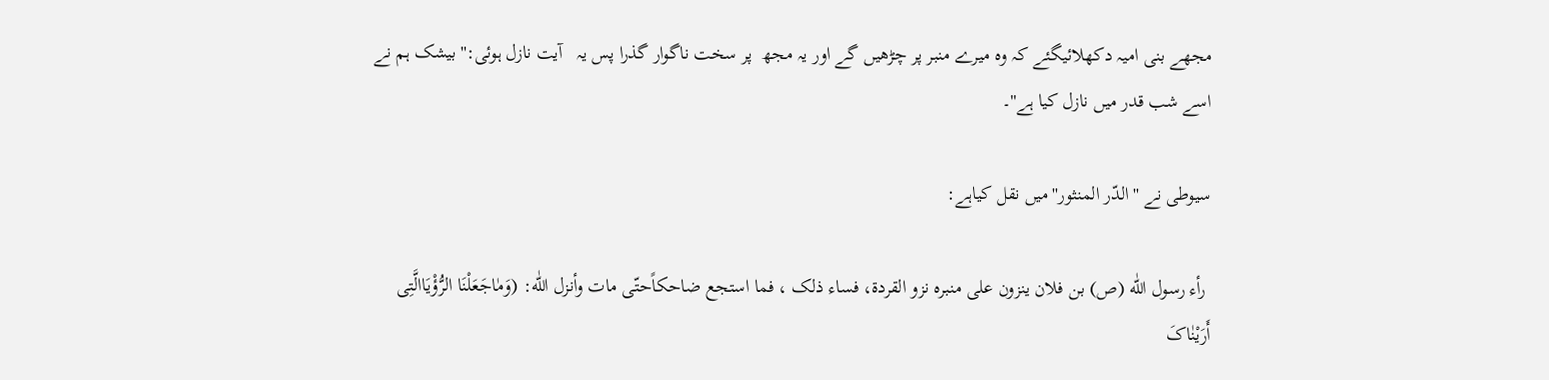مجھے بنی امیہ دکھلائیگئے کہ وہ میرے منبر پر چڑھیں گے اور یہ مجھ  پر سخت ناگوار گذرا پس یہ   آیت نازل ہوئی:''بیشک ہم نے اسے شب قدر میں نازل کیا ہے''۔

سیوطی نے ''الدّر المنثور''میں نقل کیاہے:

 رأء رسول اللّٰه (ص) بن فلان ینزون علی منبره نزو القردة، فساء ذلک ، فما استجع ضاحکاًحتّی مات وأنزل اللّٰه: (وَمٰاجَعَلْنَا الرُّؤْیَاالَّتِی أَرَیْنٰاکَ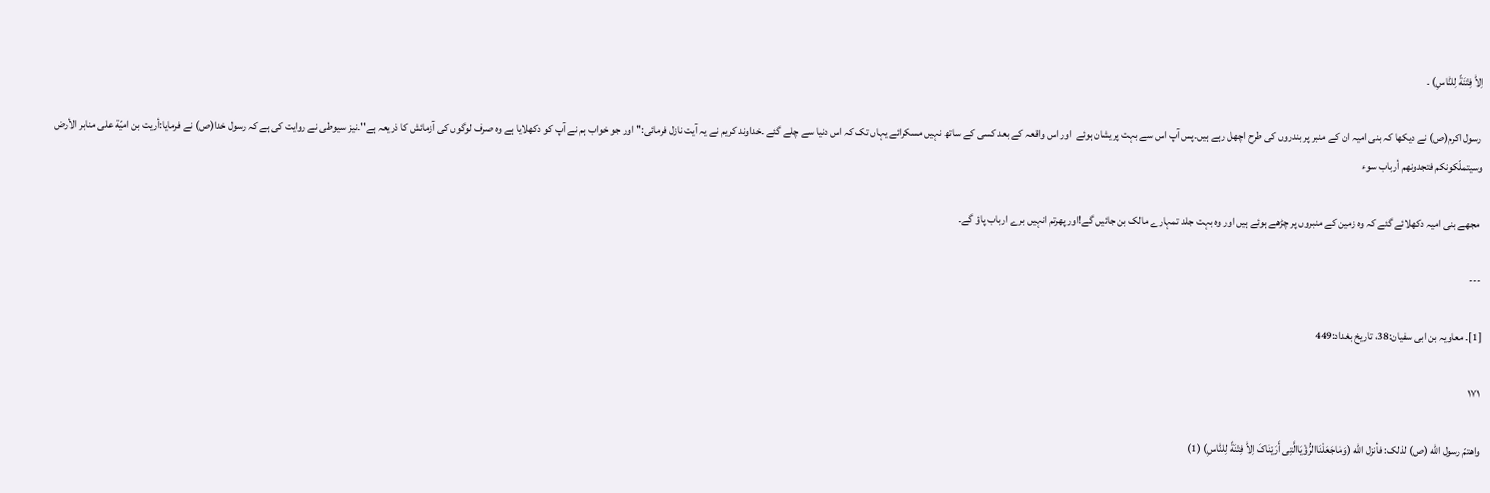اِلاّٰ فِتْنَةً لِلنّٰاسِ) ۔

 رسول اکرم(ص) نے دیکھا کہ بنی امیہ ان کے منبر پر بندروں کی طرح اچھل رہے ہیں۔پس آپ اس سے بہت پریشان ہوئے  اور اس واقعہ کے بعد کسی کے ساتھ نہیں مسکرائے یہاں تک کہ اس دنیا سے چلے گئے ۔خداوند کریم نے یہ آیت نازل فرمائی:'' اور جو خواب ہم نے آپ کو دکھلایا ہے وہ صرف لوگوں کی آزمائش کا ذریعہ ہے''۔نیز سیوطی نے روایت کی ہے کہ رسول خدا(ص) نے فرمایا:أریت بن امیّة علی منابر الأرض وسیتملّکونکم فتجدونهم أرباب سوء

 مجھے بنی امیہ دکھلائے گئے کہ وہ زمین کے منبروں پر چڑھے ہوئے ہیں اور وہ بہت جلد تمہارے مالک بن جائیں گے!اور پھرتم انہیں برے ارباب پاؤ گے۔

---

[1]۔ معاویہ بن ابی سفیان:38، تاریخ بغداد:449

۱۷۱

واهتمّ رسول اللّٰه (ص) لذلک: فأنزل اللّٰه (وَمٰاجَعَلْنَاالرُّؤْیَاالَّتِی أَرَیْنٰاکَ اِلاّٰ فِتْنَةً لِلنّٰاسِ) (1)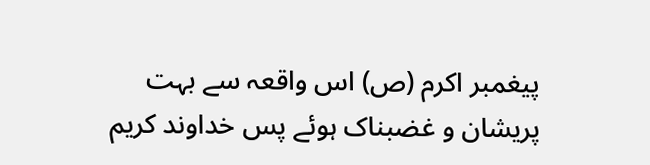پیغمبر اکرم (ص) اس واقعہ سے بہت پریشان و غضبناک ہوئے پس خداوند کریم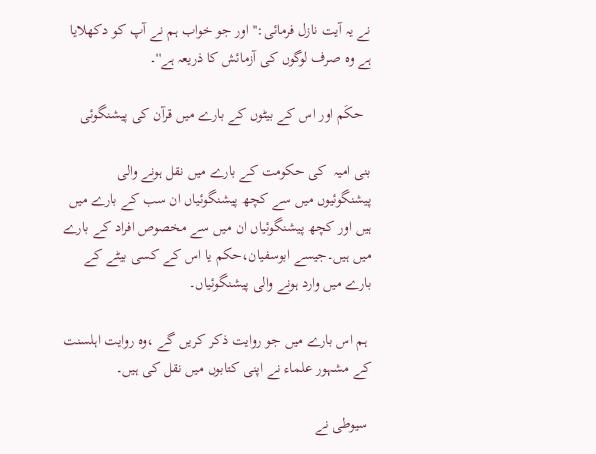نے یہ آیت نازل فرمائی:'' اور جو خواب ہم نے آپ کو دکھلایا ہے وہ صرف لوگوں کی آزمائش کا ذریعہ ہے''۔

  حکَم اور اس کے بیٹوں کے بارے میں قرآن کی پیشنگوئی

بنی امیہ  کی حکومت کے بارے میں نقل ہونے والی  پیشنگوئیوں میں سے کچھ پیشنگوئیاں ان سب کے بارے میں ہیں اور کچھ پیشنگوئیاں ان میں سے مخصوص افراد کے بارے میں ہیں۔جیسے ابوسفیان،حکم یا اس کے کسی بیٹے کے بارے میں وارد ہونے والی پیشنگوئیاں۔

 ہم اس بارے میں جو روایت ذکر کریں گے ،وہ روایت اہلسنت کے مشہور علماء نے اپنی کتابوں میں نقل کی ہیں۔

 سیوطی نے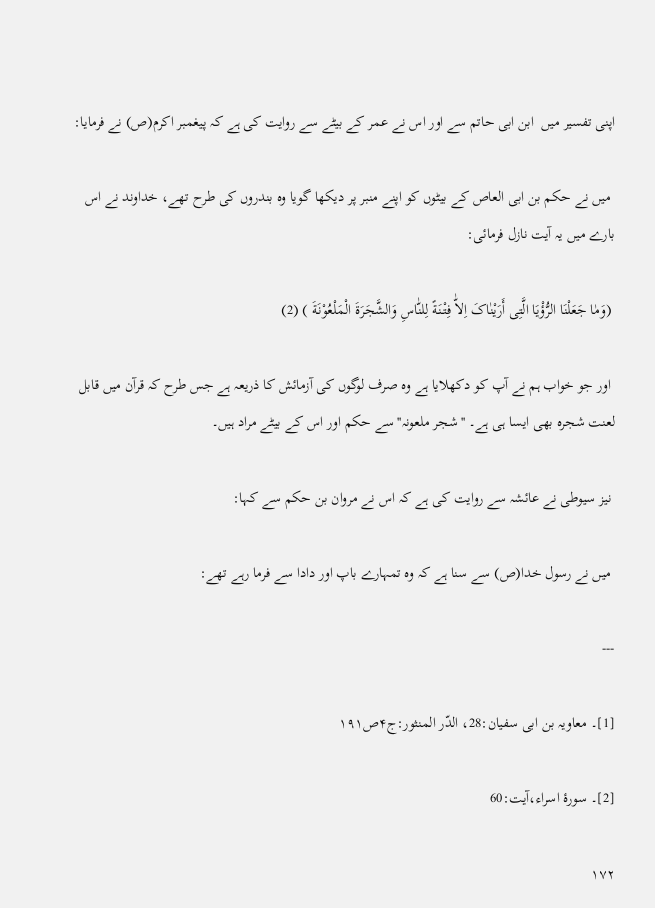اپنی تفسیر میں  ابن ابی حاتم سے اور اس نے عمر کے بیٹے سے روایت کی ہے کہ پیغمبر اکرم(ص) نے فرمایا:

 میں نے حکم بن ابی العاص کے بیٹوں کو اپنے منبر پر دیکھا گویا وہ بندروں کی طرح تھے، خداوند نے اس بارے میں یہ آیت نازل فرمائی:

 (وَمٰا جَعَلْنَا الرُّؤْیَا الَّتِی أَرَیْنٰاکَ اِلاّٰ فِتْنَةً لِلنّٰاسِ وَالشَّجَرَةَ الْمَلْعُوْنَةَ ) (2)

 اور جو خواب ہم نے آپ کو دکھلایا ہے وہ صرف لوگوں کی آزمائش کا ذریعہ ہے جس طرح کہ قرآن میں قابل لعنت شجرہ بھی ایسا ہی ہے۔ ''شجر ملعونہ''سے حکم اور اس کے بیٹے مراد ہیں۔

 نیز سیوطی نے عائشہ سے روایت کی ہے کہ اس نے مروان بن حکم سے کہا:

 میں نے رسول خدا(ص) سے سنا ہے کہ وہ تمہارے باپ اور دادا سے فرما رہے تھے:

---

[1]۔ معاویہ بن ابی سفیان:28، الدّر المنثور:ج۴ص۱۹۱

[2]۔ سورۂ اسراء،آیت:60

۱۷۲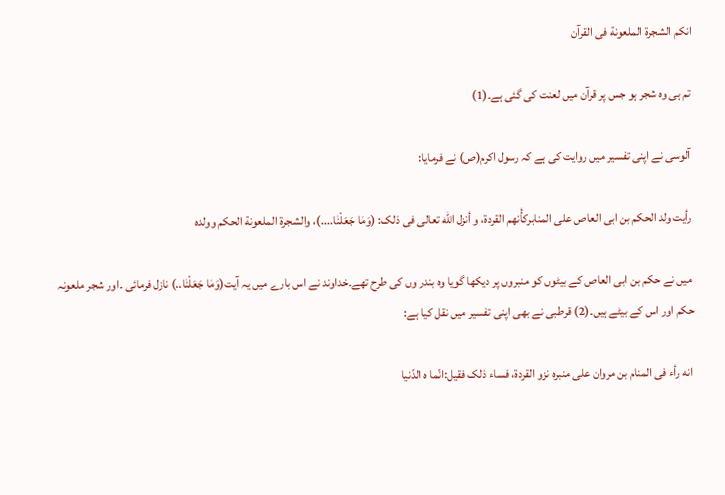انکم الشجرة الملعونة فی القرآن

 تم ہی وہ شجر ہو جس پر قرآن میں لعنت کی گئی ہے۔(1)

 آلوسی نے اپنی تفسیر میں روایت کی ہے کہ رسول اکرم(ص) نے فرمایا:

 رأیت ولد الحکم بن ابی العاص علی المنابرکأٔنهم القردة، و أنزل اللّٰه تعالی فی ذلک: (وَمٰا جَعَلْنٰا....)، والشجرة الملعونة الحکم وولده

 میں نے حکم بن ابی العاص کے بیٹوں کو منبروں پر دیکھا گویا وہ بندر وں کی طرح تھے۔خداوند نے اس بارے میں یہ آیت(وَمٰا جَعَلْنٰا..) نازل فرمائی ۔اور شجر ملعونہ حکم اور اس کے بیٹے ہیں۔(2) قرطبی نے بھی اپنی تفسیر میں نقل کیا ہے:

 انه رأء فی المنام بن مروان علی منبره نزو القردة، فساء ذلک فقیل:انّما ه الدّنیا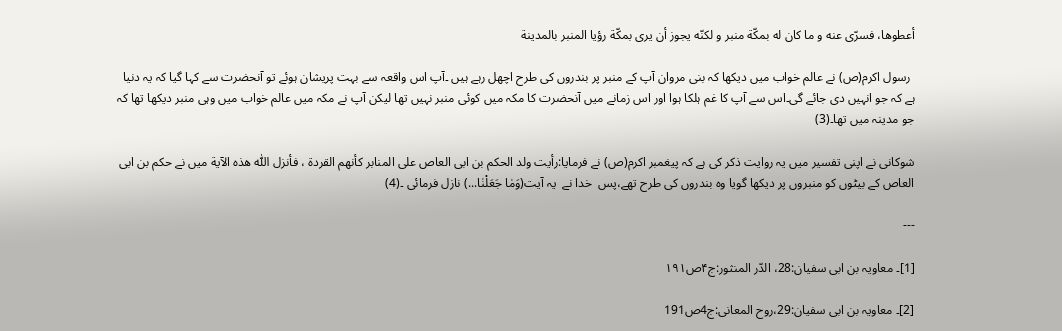أعطوها، فسرّی عنه و ما کان له بمکّة منبر و لکنّه یجوز أن یری بمکّة رؤیا المنبر بالمدینة

 رسول اکرم(ص) نے عالم خواب میں دیکھا کہ بنی مروان آپ کے منبر پر بندروں کی طرح اچھل رہے ہیں ۔آپ اس واقعہ سے بہت پریشان ہوئے تو آنحضرت سے کہا گیا کہ یہ دنیا ہے کہ جو انہیں دی جائے گی۔اس سے آپ کا غم ہلکا ہوا اور اس زمانے میں آنحضرت کا مکہ میں کوئی منبر نہیں تھا لیکن آپ نے مکہ میں عالم خواب میں وہی منبر دیکھا تھا کہ جو مدینہ میں تھا۔(3)

شوکانی نے اپنی تفسیر میں یہ روایت ذکر کی ہے کہ پیغمبر اکرم(ص) نے فرمایا:رأیت ولد الحکم بن ابی العاص علی المنابر کأنهم القردة ، فأنزل اللّٰه هذه الآیة میں نے حکم بن ابی العاص کے بیٹوں کو منبروں پر دیکھا گویا وہ بندروں کی طرح تھے،پس  خدا نے  یہ آیت(وَمٰا جَعَلْنٰا...) نازل فرمائی ۔(4)

---

[1]۔ معاویہ بن ابی سفیان:28، الدّر المنثور:ج۴ص۱۹۱

[2]۔ معاویہ بن ابی سفیان:29،روح المعانی:ج4ص191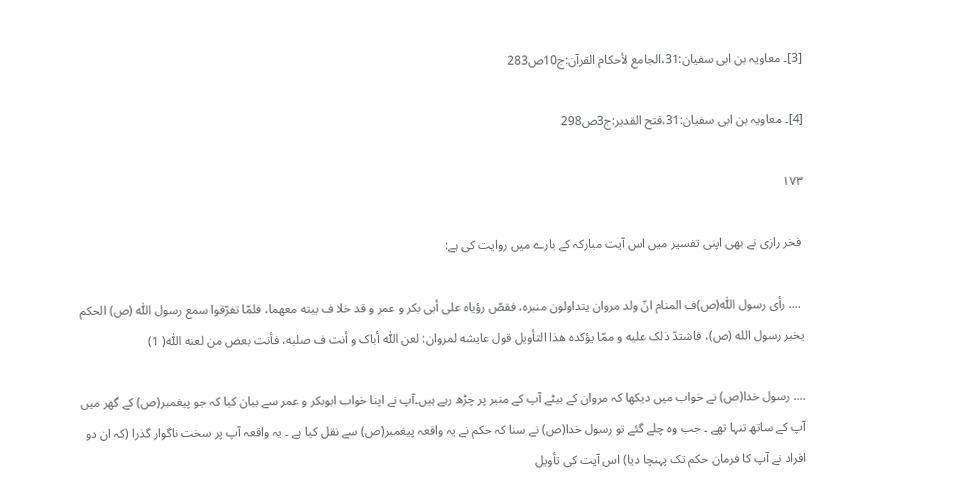[3]۔ معاویہ بن ابی سفیان:31،الجامع لأحکام القرآن:ج10ص283

[4]۔ معاویہ بن ابی سفیان:31،فتح القدیر:ج3ص298

۱۷۳

 فخر رازی نے بھی اپنی تفسیر میں اس آیت مبارکہ کے بارے میں روایت کی ہے:

 .... رأی رسول اللّٰه(ص)ف المنام انّ ولد مروان یتداولون منبره، فقصّ رؤیاه علی أبی بکر و عمر و قد خلا ف بیته معهما، فلمّا تفرّقوا سمع رسول اللّٰه (ص) الحکم یخبر رسول الله (ص)، فاشتدّ ذلک علیه و ممّا یؤکده هذا التأویل قول عایشه لمروان: لعن اللّٰه أباک و أنت ف صلبه، فأنت بعض من لعنه اللّٰه( 1)

.... رسول خدا(ص) نے خواب میں دیکھا کہ مروان کے بیٹے آپ کے منبر پر چڑھ رہے ہیں۔آپ نے اپنا خواب ابوبکر و عمر سے بیان کیا کہ جو پیغمبر(ص) کے گھر میں آپ کے ساتھ تنہا تھے ۔ جب وہ چلے گئے تو رسول خدا(ص) نے سنا کہ حکم نے یہ واقعہ پیغمبر(ص) سے نقل کیا ہے ۔ یہ واقعہ آپ پر سخت ناگوار گذرا (کہ ان دو افراد نے آپ کا فرمان حکم تک پہنچا دیا) اس آیت کی تأویل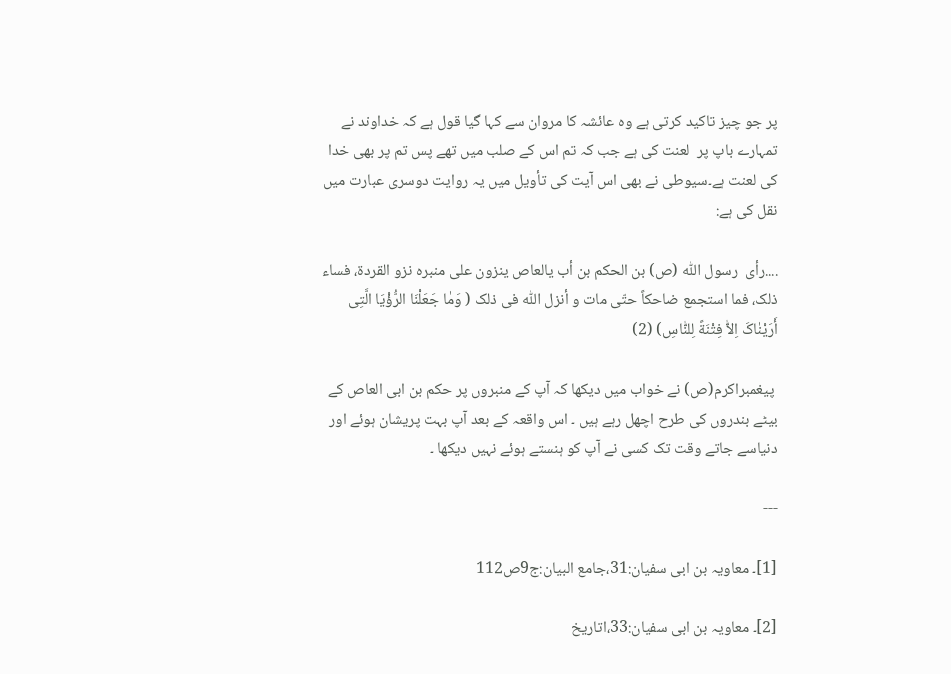پر جو چیز تاکید کرتی ہے وہ عائشہ کا مروان سے کہا گیا قول ہے کہ خداوند نے تمہارے باپ پر  لعنت کی ہے جب کہ تم اس کے صلب میں تھے پس تم پر بھی خدا کی لعنت ہے۔سیوطی نے بھی اس آیت کی تأویل میں یہ روایت دوسری عبارت میں نقل کی ہے:

....رأی  رسول اللّٰه (ص) بن الحکم بن أب یالعاص ینزون علی منبره نزو القردة، فساء ذلک، فما استجمع ضاحکاً حتّی مات و أنزل اللّٰه فی ذلک ( وَمٰا جَعَلْنَا الرُّؤْیَا الَّتِی أَرَیْنٰاکَ اِلاّٰ فِتْنَةً لِلنّٰاسِ) (2)

 پیغمبراکرم(ص) نے خواب میں دیکھا کہ آپ کے منبروں پر حکم بن ابی العاص کے بیٹے بندروں کی طرح اچھل رہے ہیں ۔ اس واقعہ کے بعد آپ بہت پریشان ہوئے اور دنیاسے جاتے وقت تک کسی نے آپ کو ہنستے ہوئے نہیں دیکھا ۔

---

[1]۔ معاویہ بن ابی سفیان:31،جامع البیان:ج9ص112

[2]۔ معاویہ بن ابی سفیان:33،اتاریخ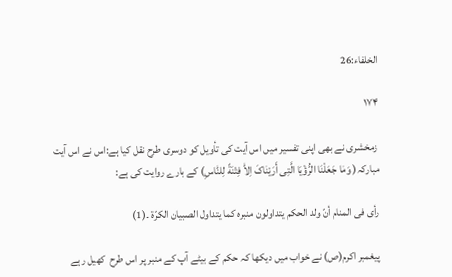الخلفاء:26

۱۷۴

 زمخشری نے بھی اپنی تفسیر میں اس آیت کی تأویل کو دوسری طرح نقل کیا ہے:اس نے اس آیت مبارکہ( وَمٰا جَعَلْنَا الرُّؤْیَا الَّتِی أَرَیْنٰاکَ اِلاّٰ فِتْنَةً لِلنّٰاسِ) کے بارے روایت کی ہے:

رأی فی المنام أنّ ولد الحکم یتداولون منبره کما یتداول الصبیان الکرّة ۔(1)

پیغمبر اکرم(ص) نے خواب میں دیکھا کہ حکم کے بیٹے آپ کے منبر پر اس طرح  کھیل رہے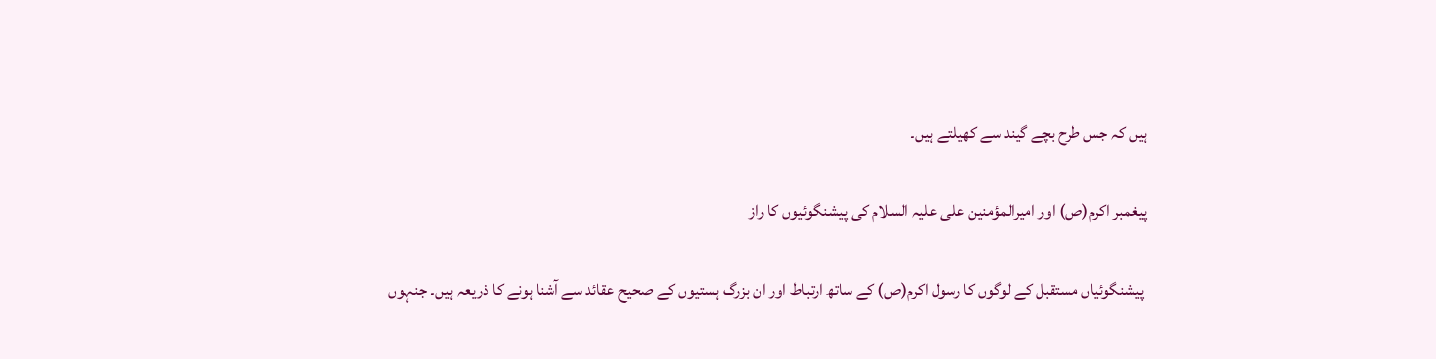ہیں کہ جس طرح بچے گیند سے کھیلتے ہیں۔

پیغمبر اکرم(ص) اور امیرالمؤمنین علی علیہ السلام کی پیشنگوئیوں کا راز

 پیشنگوئیاں مستقبل کے لوگوں کا رسول اکرم(ص) کے ساتھ ارتباط اور ان بزرگ ہستیوں کے صحیح عقائد سے آشنا ہونے کا ذریعہ ہیں۔ جنہوں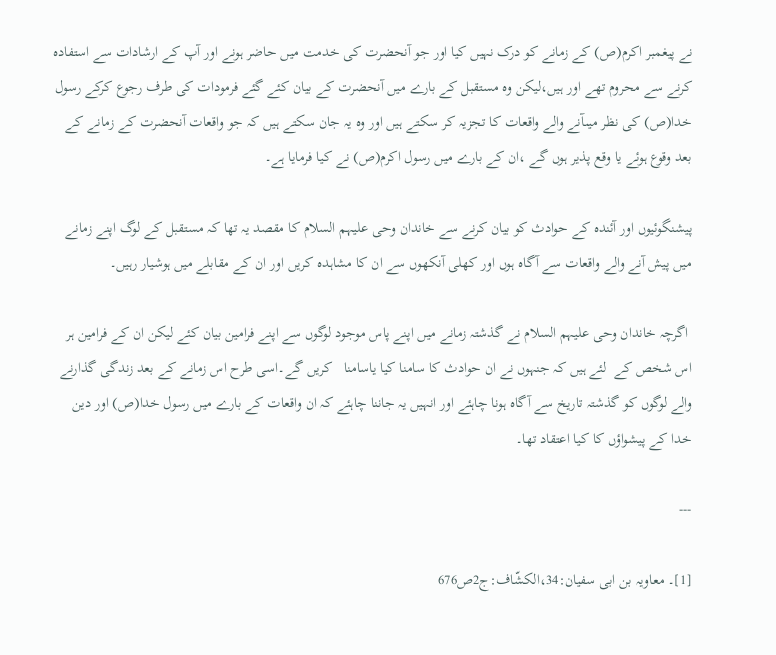نے پیغمبر اکرم(ص) کے زمانے کو درک نہیں کیا اور جو آنحضرت کی خدمت میں حاضر ہونے اور آپ کے ارشادات سے استفادہ کرنے سے محروم تھے اور ہیں،لیکن وہ مستقبل کے بارے میں آنحضرت کے بیان کئے گئے فرمودات کی طرف رجوع کرکے رسول خدا(ص) کی نظر میںآنے والے واقعات کا تجزیہ کر سکتے ہیں اور وہ یہ جان سکتے ہیں کہ جو واقعات آنحضرت کے زمانے کے بعد وقوع ہوئے یا وقع پذیر ہوں گے ،ان کے بارے میں رسول اکرم(ص) نے کیا فرمایا ہے۔

پیشنگوئیوں اور آئندہ کے حوادث کو بیان کرنے سے خاندان وحی علیہم السلام کا مقصد یہ تھا کہ مستقبل کے لوگ اپنے زمانے میں پیش آنے والے واقعات سے آگاہ ہوں اور کھلی آنکھوں سے ان کا مشاہدہ کریں اور ان کے مقابلے میں ہوشیار رہیں۔

 اگرچہ خاندان وحی علیہم السلام نے گذشتہ زمانے میں اپنے پاس موجود لوگوں سے اپنے فرامین بیان کئے لیکن ان کے فرامین ہر اس شخص کے  لئے ہیں کہ جنہوں نے ان حوادث کا سامنا کیا یاسامنا   کریں گے۔اسی طرح اس زمانے کے بعد زندگی گذارنے والے لوگوں کو گذشتہ تاریخ سے آگاہ ہونا چاہئے اور انہیں یہ جاننا چاہئے کہ ان واقعات کے بارے میں رسول خدا(ص) اور دین خدا کے پیشواؤں کا کیا اعتقاد تھا۔

---

[1]۔ معاویہ بن ابی سفیان:34،الکشّاف:ج2ص676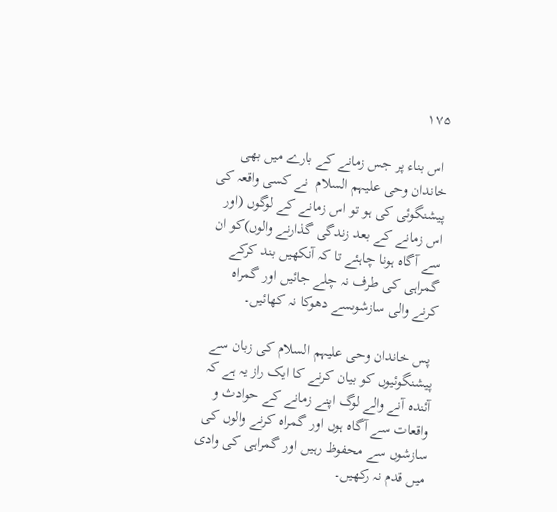۱۷۵

 اس بناء پر جس زمانے کے بارے میں بھی خاندان وحی علیہم السلام  نے کسی واقعہ کی پیشنگوئی کی ہو تو اس زمانے کے لوگوں (اور اس زمانے کے بعد زندگی گذارنے والوں)کو ان سے آگاہ ہونا چاہئے تا کہ آنکھیں بند کرکے گمراہی کی طرف نہ چلے جائیں اور گمراہ کرنے والی سازشوںسے دھوکا نہ کھائیں۔

 پس خاندان وحی علیہم السلام کی زبان سے پیشنگوئیوں کو بیان کرنے کا ایک راز یہ ہے کہ آئندہ آنے والے لوگ اپنے زمانے کے حوادث و واقعات سے آگاہ ہوں اور گمراہ کرنے والوں کی سازشوں سے محفوظ رہیں اور گمراہی کی وادی میں قدم نہ رکھیں۔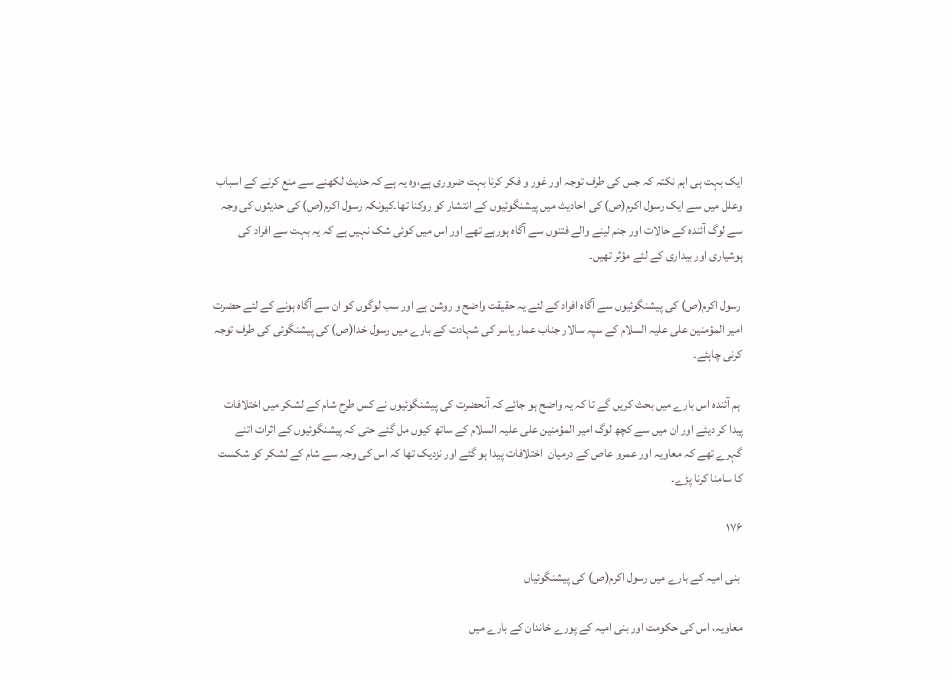ایک بہت ہی اہم نکتہ کہ جس کی طرف توجہ اور غور و فکر کرنا بہت ضروری ہے،وہ یہ ہے کہ حدیث لکھنے سے منع کرنے کے اسباب وعلل میں سے ایک رسول اکرم(ص) کی احادیث میں پیشنگوئیوں کے انتشار کو روکنا تھا۔کیونکہ رسول اکرم(ص) کی حدیثوں کی وجہ سے لوگ آئندہ کے حالات اور جنم لینے والے فتنوں سے آگاہ ہورہے تھے اور اس میں کوئی شک نہیں ہے کہ یہ بہت سے افراد کی ہوشیاری اور بیداری کے لئے مؤثر تھیں۔

 رسول اکرم(ص) کی پیشنگوئیوں سے آگاہ افراد کے لئے یہ حقیقت واضح و روشن ہے اور سب لوگوں کو ان سے آگاہ ہونے کے لئے حضرت امیر المؤمنین علی علیہ السلام کے سپہ سالار جناب عمار یاسر کی شہادت کے بارے میں رسول خدا(ص) کی پیشنگوئی کی طرف توجہ کرنی چاہئے۔

 ہم آئندہ اس بارے میں بحث کریں گے تا کہ یہ واضح ہو جائے کہ آنحضرت کی پیشنگوئیوں نے کس طرح شام کے لشکر میں اختلافات پیدا کر دیئے اور ان میں سے کچھ لوگ امیر المؤمنین علی علیہ السلام کے ساتھ کیوں مل گئے حتی کہ پیشنگوئیوں کے اثرات اتنے گہرے تھے کہ معاویہ اور عمرو عاص کے درمیان  اختلافات پیدا ہو گئے اور نزدیک تھا کہ اس کی وجہ سے شام کے لشکر کو شکست کا سامنا کرنا پڑے۔

۱۷۶

 بنی امیہ کے بارے میں رسول اکرم(ص) کی پیشنگوئیاں

معاویہ، اس کی حکومت اور بنی امیہ کے پورے خاندان کے بارے میں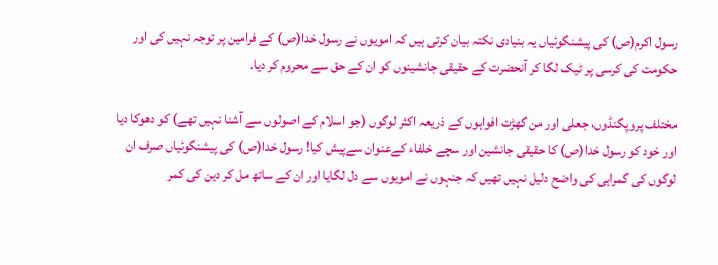رسول اکرم(ص) کی پیشنگوئیاں یہ بنیادی نکتہ بیان کرتی ہیں کہ امویوں نے رسول خدا(ص) کے فرامین پر توجہ نہیں کی اور حکومت کی کرسی پر ٹیک لگا کر آنحضرت کے حقیقی جانشینوں کو ان کے حق سے محروم کر دیا۔

مختلف پروپگنڈوں، جعلی اور من گھڑت افواہوں کے ذریعہ اکثر لوگوں (جو اسلام کے اصولوں سے آشنا نہیں تھے) کو دھوکا دیا اور خود کو رسول خدا(ص) کا حقیقی جانشین اور سچے خلفاء کےعنوان سےپیش کیا! رسول خدا(ص) کی پیشنگوئیاں صرف ان لوگوں کی گمراہی کی واضح دلیل نہیں تھیں کہ جنہوں نے امویوں سے دل لگایا اور ان کے ساتھ مل کر دین کی کمر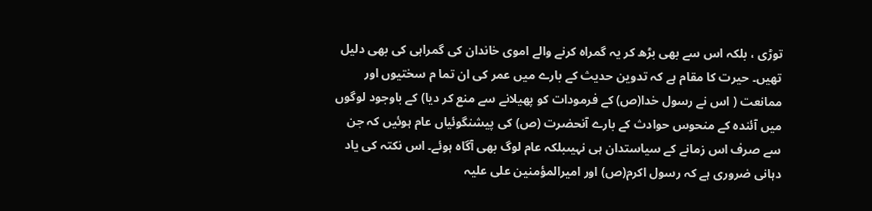توڑی ، بلکہ اس سے بھی بڑھ کر یہ گمراہ کرنے والے اموی خاندان کی گمراہی کی بھی دلیل تھیں۔ حیرت کا مقام ہے کہ تدوین حدیث کے بارے میں عمر کی ان تما م سختیوں اور ممانعت ( اس نے رسول خدا(ص) کے فرمودات کو پھیلانے سے منع کر دیا) کے باوجود لوگوں میں آئندہ کے منحوس حوادث کے بارے آنحضرت (ص) کی پیشنگوئیاں عام ہوئیں کہ جن سے صرف اس زمانے کے سیاستدان ہی نہیںبلکہ عام لوگ بھی آگاہ ہوئے۔ اس نکتہ کی یاد دہانی ضروری ہے کہ رسول اکرم(ص) اور امیرالمؤمنین علی علیہ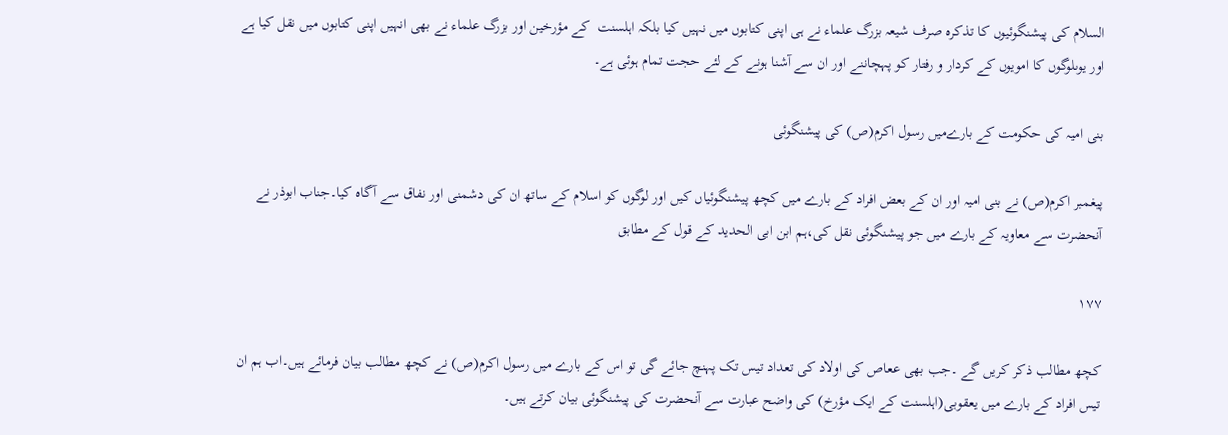السلام کی پیشنگوئیوں کا تذکرہ صرف شیعہ بزرگ علماء نے ہی اپنی کتابوں میں نہیں کیا بلکہ اہلسنت  کے مؤرخین اور بزرگ علماء نے بھی انہیں اپنی کتابوں میں نقل کیا ہے اور یوںلوگوں کا امویوں کے کردار و رفتار کو پہچاننے اور ان سے آشنا ہونے کے لئے حجت تمام ہوئی ہے۔

بنی امیہ کی حکومت کے بارےمیں رسول اکرم(ص) کی پیشنگوئی

پیغمبر اکرم(ص) نے بنی امیہ اور ان کے بعض افراد کے بارے میں کچھ پیشنگوئیاں کیں اور لوگوں کو اسلام کے ساتھ ان کی دشمنی اور نفاق سے آگاہ کیا۔جناب ابوذر نے آنحضرت سے معاویہ کے بارے میں جو پیشنگوئی نقل کی،ہم ابن ابی الحدید کے قول کے مطابق

۱۷۷

کچھ مطالب ذکر کریں گے ۔جب بھی ععاص کی اولاد کی تعداد تیس تک پہنچ جائے گی تو اس کے بارے میں رسول اکرم(ص) نے کچھ مطالب بیان فرمائے ہیں۔اب ہم ان تیس افراد کے بارے میں یعقوبی(اہلسنت کے ایک مؤرخ) کی واضح عبارت سے آنحضرت کی پیشنگوئی بیان کرتے ہیں۔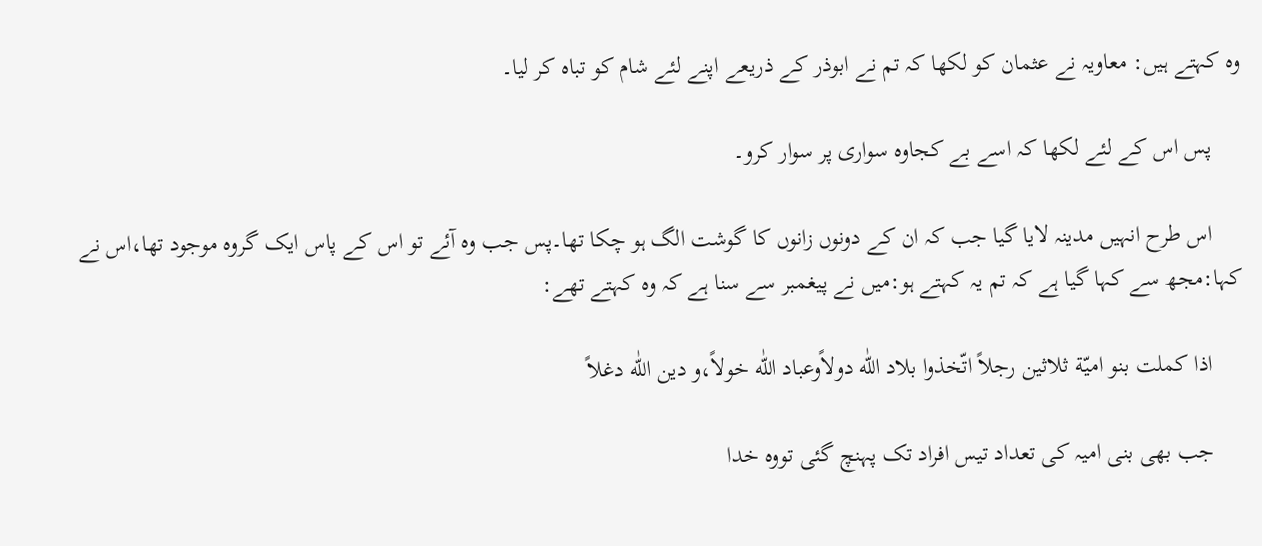وہ کہتے ہیں: معاویہ نے عثمان کو لکھا کہ تم نے ابوذر کے ذریعے اپنے لئے شام کو تباہ کر لیا۔

     پس اس کے لئے لکھا کہ اسے بے کجاوہ سواری پر سوار کرو۔

     اس طرح انہیں مدینہ لایا گیا جب کہ ان کے دونوں زانوں کا گوشت الگ ہو چکا تھا۔پس جب وہ آئے تو اس کے پاس ایک گروہ موجود تھا،اس نے کہا:مجھ سے کہا گیا ہے کہ تم یہ کہتے ہو:میں نے پیغمبر سے سنا ہے کہ وہ کہتے تھے:

     اذا کملت بنو امیّة ثلاثین رجلاً اتّخذوا بلاد اللّٰه دولاًوعباد اللّٰه خولاً،و دین اللّٰه دغلاً

     جب بھی بنی امیہ کی تعداد تیس افراد تک پہنچ گئی تووہ خدا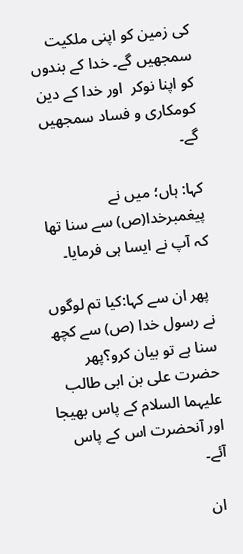کی زمین کو اپنی ملکیت سمجھیں گے۔ خدا کے بندوں کو اپنا نوکر  اور خدا کے دین کومکاری و فساد سمجھیں گے۔

کہا: ہاں؛ میں نے پیغمبرخدا(ص) سے سنا تھا کہ آپ نے ایسا ہی فرمایا۔

 پھر ان سے کہا:کیا تم لوگوں نے رسول خدا (ص) سے کچھ سنا ہے تو بیان کرو؟پھر حضرت علی بن ابی طالب علیہما السلام کے پاس بھیجا اور آنحضرت اس کے پاس آئے۔

 ان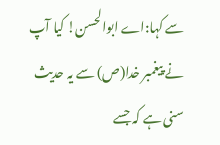سے کہا:اے ابوالحسن! کیا آپ نے پیغمبر خدا(ص) سے یہ حدیث سنی ہے کہ جسے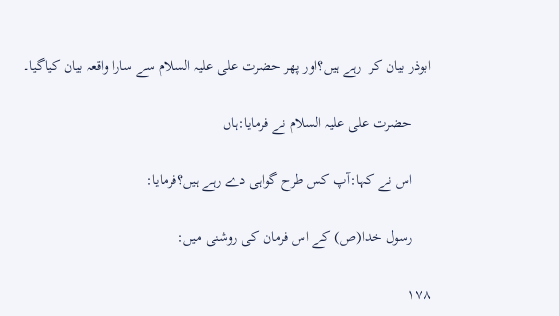ابوذر بیان کر  رہے ہیں؟اور پھر حضرت علی علیہ السلام سے سارا واقعہ بیان کیاگیا۔

     حضرت علی علیہ السلام نے فرمایا:ہاں

     اس نے کہا:آپ کس طرح گواہی دے رہے ہیں؟فرمایا:

     رسول خدا(ص) کے اس فرمان کی روشنی میں:

۱۷۸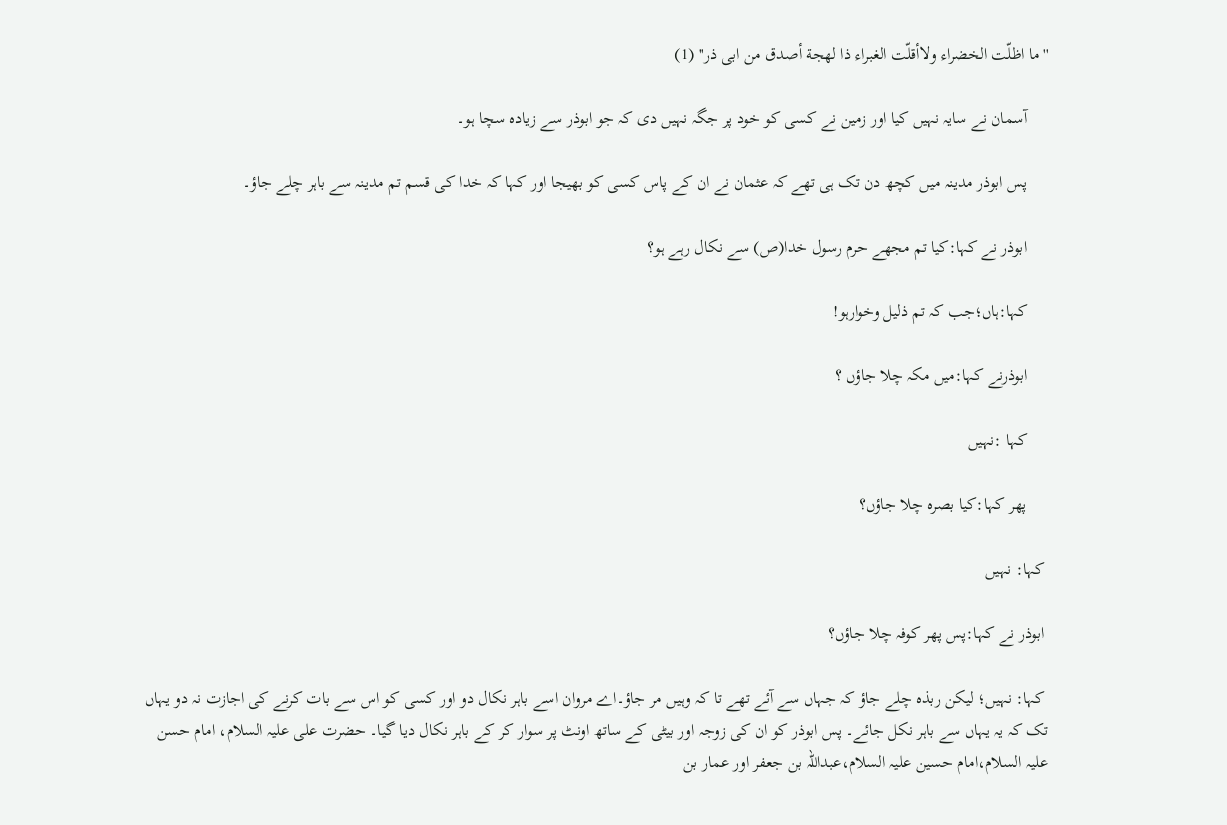''ما اظلّت الخضراء ولاأقلّت الغبراء ذا لهجة أصدق من ابی ذر'' (1)

     آسمان نے سایہ نہیں کیا اور زمین نے کسی کو خود پر جگہ نہیں دی کہ جو ابوذر سے زیادہ سچا ہو۔

     پس ابوذر مدینہ میں کچھ دن تک ہی تھے کہ عثمان نے ان کے پاس کسی کو بھیجا اور کہا کہ خدا کی قسم تم مدینہ سے باہر چلے جاؤ۔

     ابوذر نے کہا:کیا تم مجھے حرم رسول خدا(ص) سے نکال رہے ہو؟

     کہا:ہاں؛جب کہ تم ذلیل وخوارہو!

     ابوذرنے کہا:میں مکہ چلا جاؤں ؟

     کہا :نہیں

     پھر کہا:کیا بصرہ چلا جاؤں؟

 کہا: نہیں

 ابوذر نے کہا:پس پھر کوفہ چلا جاؤں؟

 کہا: نہیں؛ لیکن ربذہ چلے جاؤ کہ جہاں سے آئے تھے تا کہ وہیں مر جاؤ۔اے مروان اسے باہر نکال دو اور کسی کو اس سے بات کرنے کی اجازت نہ دو یہاں تک کہ یہ یہاں سے باہر نکل جائے۔ پس ابوذر کو ان کی زوجہ اور بیٹی کے ساتھ اونٹ پر سوار کر کے باہر نکال دیا گیا۔ حضرت علی علیہ السلام، امام حسن علیہ السلام،امام حسین علیہ السلام،عبداللہ بن جعفر اور عمار بن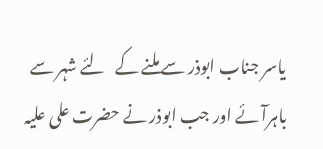یاسر جناب ابوذر سے ملنے کے   لئے شہر سے باہرآئے اور جب ابوذر نے حضرت علی علیہ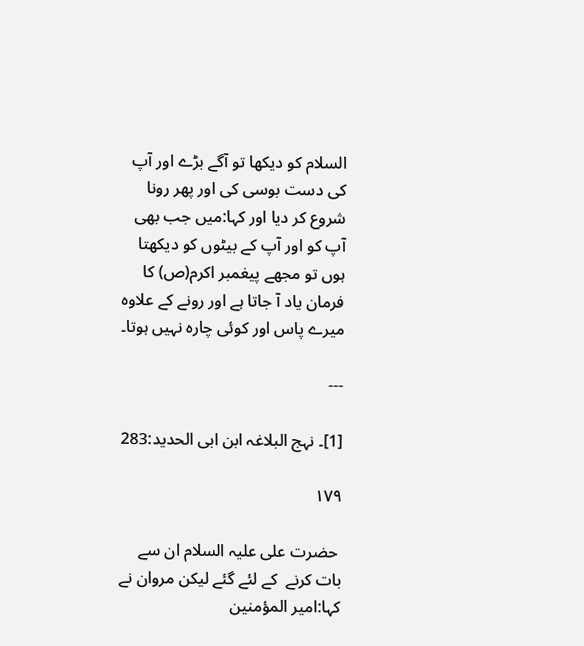السلام کو دیکھا تو آگے بڑے اور آپ کی دست بوسی کی اور پھر رونا شروع کر دیا اور کہا:میں جب بھی آپ کو اور آپ کے بیٹوں کو دیکھتا ہوں تو مجھے پیغمبر اکرم(ص) کا فرمان یاد آ جاتا ہے اور رونے کے علاوہ میرے پاس اور کوئی چارہ نہیں ہوتا۔

---

[1]۔ نہج البلاغہ ابن ابی الحدید:283

۱۷۹

 حضرت علی علیہ السلام ان سے بات کرنے  کے لئے گئے لیکن مروان نے کہا:امیر المؤمنین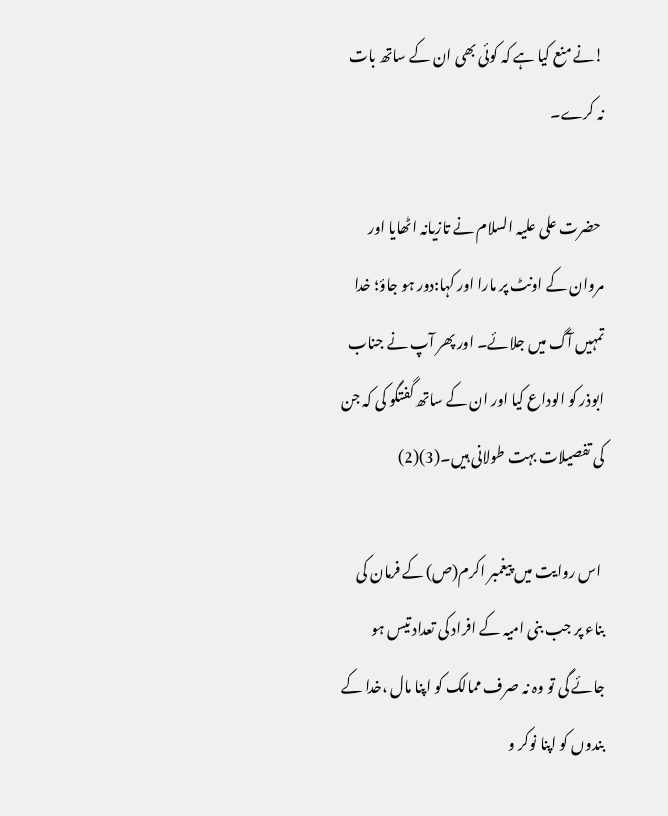!نے منع کیا ہے کہ کوئی بھی ان کے ساتھ بات نہ کرے۔

 حضرت علی علیہ السلام نے تازیانہ اٹھایا اور مروان کے اونٹ پر مارا اور کہا:دور ہو جاؤ؛ خدا تمہیں آگ میں جلائے۔ اور پھر آپ نے جناب ابوذر کو الوداع کیا اور ان کے ساتھ گفتگو کی کہ جن کی تفصیلات بہت طولانی ہیں۔(3)(2)

 اس روایت میں پیغمبر اکرم(ص) کے فرمان کی بناء پر جب بنی امیہ کے افراد کی تعداد تیس ہو جائے گی تو وہ نہ صرف ممالک کو اپنا مال ،خدا کے بندوں کو اپنا نوکر و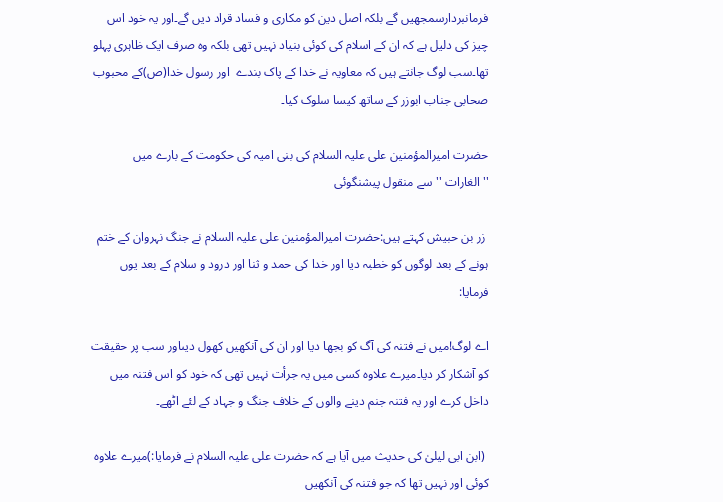فرمانبردارسمجھیں گے بلکہ اصل دین کو مکاری و فساد قراد دیں گے۔اور یہ خود اس چیز کی دلیل ہے کہ ان کے اسلام کی کوئی بنیاد نہیں تھی بلکہ وہ صرف ایک ظاہری پہلو تھا۔سب لوگ جانتے ہیں کہ معاویہ نے خدا کے پاک بندے  اور رسول خدا(ص)کے محبوب صحابی جناب ابوزر کے ساتھ کیسا سلوک کیا۔

حضرت امیرالمؤمنین علی علیہ السلام کی بنی امیہ کی حکومت کے بارے میں ''الغارات '' سے منقول پیشنگوئی

 زر بن حبیش کہتے ہیں:حضرت امیرالمؤمنین علی علیہ السلام نے جنگ نہروان کے ختم ہونے کے بعد لوگوں کو خطبہ دیا اور خدا کی حمد و ثنا اور درود و سلام کے بعد یوں فرمایا:

اے لوگ!میں نے فتنہ کی آگ کو بجھا دیا اور ان کی آنکھیں کھول دیںاور سب پر حقیقت کو آشکار کر دیا۔میرے علاوہ کسی میں یہ جرأت نہیں تھی کہ خود کو اس فتنہ میں داخل کرے اور یہ فتنہ جنم دینے والوں کے خلاف جنگ و جہاد کے لئے اٹھے۔

 (ابن ابی لیلیٰ کی حدیث میں آیا ہے کہ حضرت علی علیہ السلام نے فرمایا:)میرے علاوہ کوئی اور نہیں تھا کہ جو فتنہ کی آنکھیں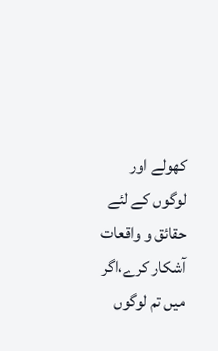کھولے اور لوگوں کے لئے حقائق و واقعات آشکار کرے،اگر میں تم لوگوں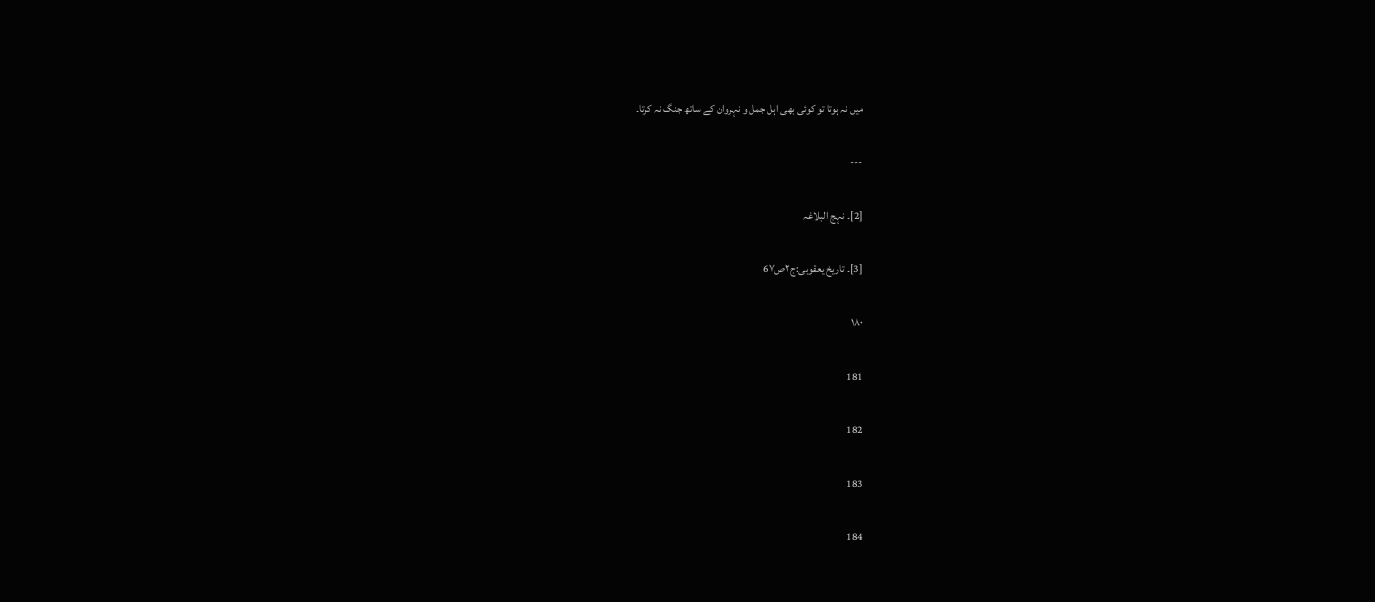میں نہ ہوتا تو کوئی بھی اہل جمل و نہروان کے ساتھ جنگ نہ کرتا۔

---

[2]۔ نہج البلاغہ

[3]۔ تاریخ یعقوبی:ج۲ص6۷

۱۸۰

181

182

183

184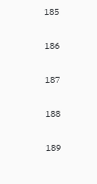185

186

187

188

189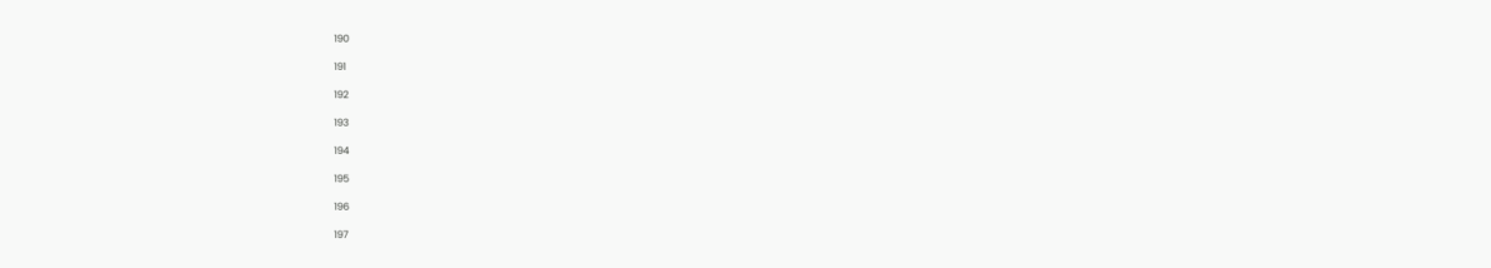190

191

192

193

194

195

196

197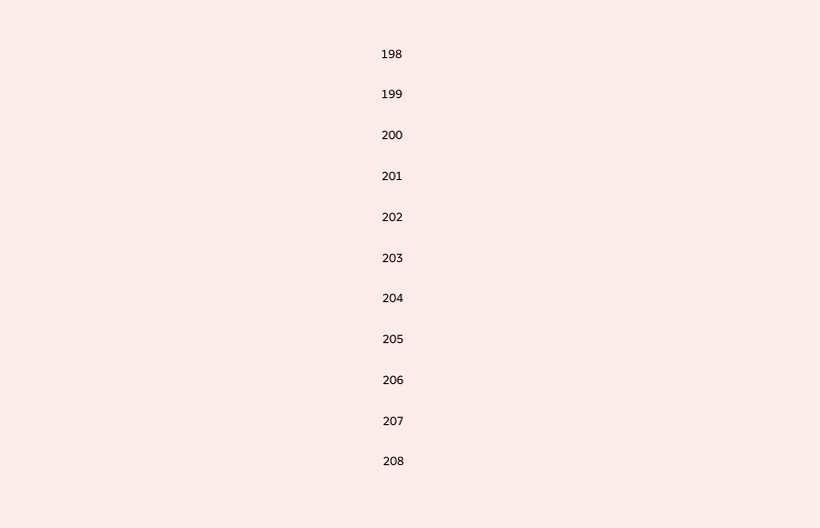198

199

200

201

202

203

204

205

206

207

208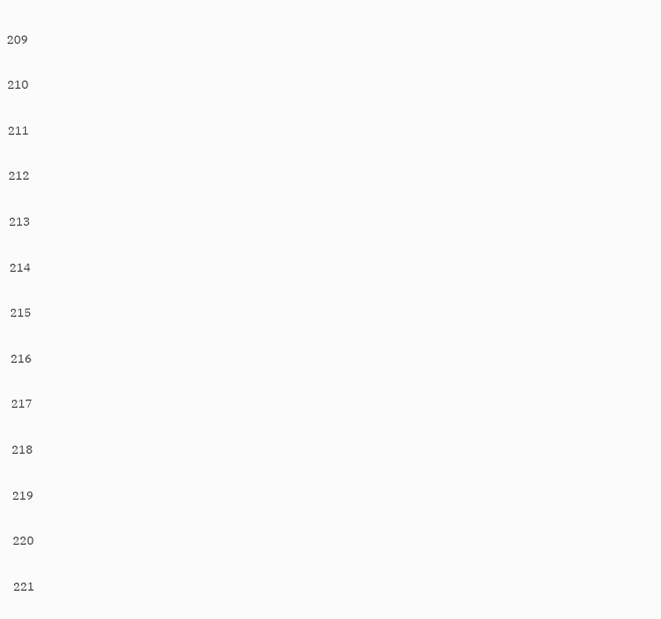209

210

211

212

213

214

215

216

217

218

219

220

221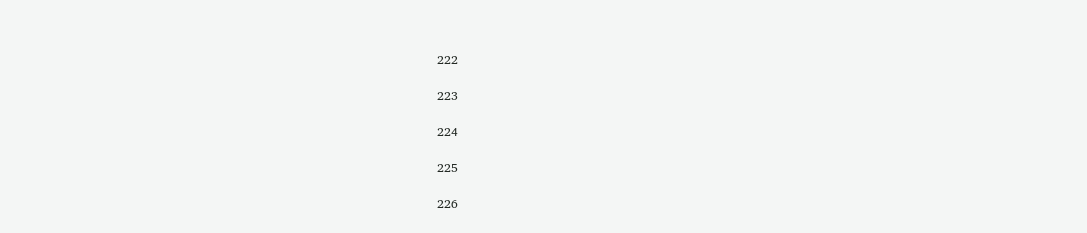222

223

224

225

226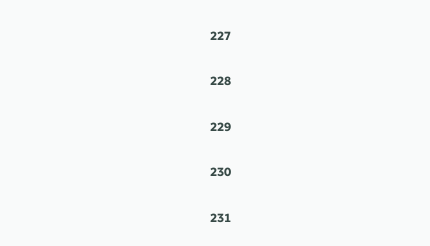227

228

229

230

231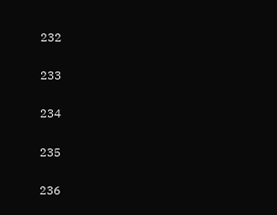232

233

234

235

236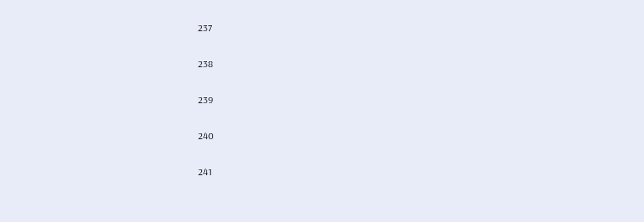237

238

239

240

241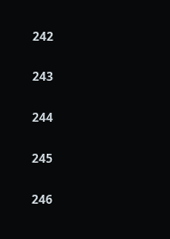242

243

244

245

246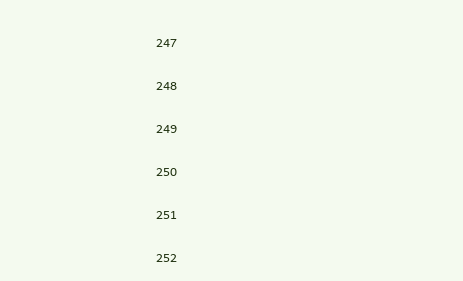247

248

249

250

251

252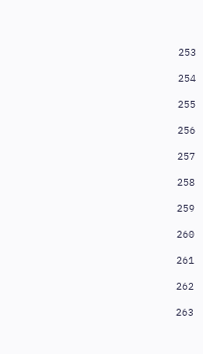253

254

255

256

257

258

259

260

261

262

263